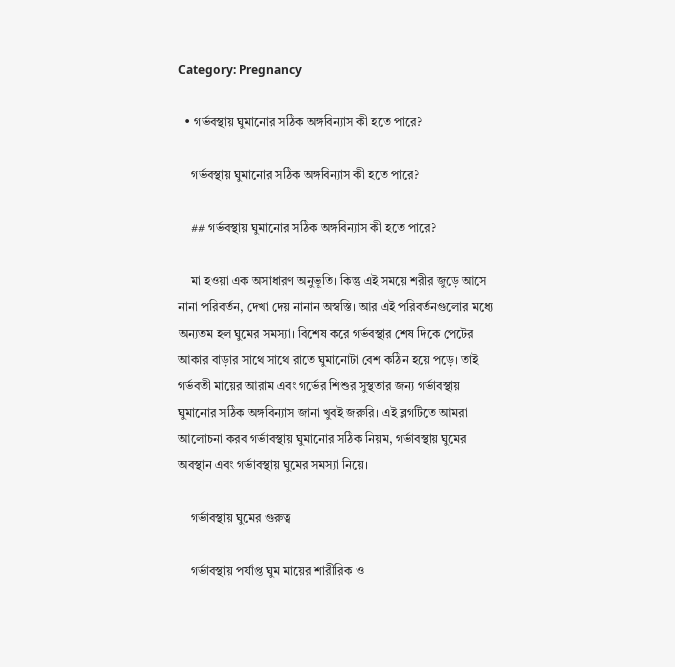Category: Pregnancy

  • গর্ভবস্থায় ঘুমানোর সঠিক অঙ্গবিন্যাস কী হতে পারে?

    গর্ভবস্থায় ঘুমানোর সঠিক অঙ্গবিন্যাস কী হতে পারে?

    ## গর্ভবস্থায় ঘুমানোর সঠিক অঙ্গবিন্যাস কী হতে পারে?

    মা হওয়া এক অসাধারণ অনুভূতি। কিন্তু এই সময়ে শরীর জুড়ে আসে নানা পরিবর্তন, দেখা দেয় নানান অস্বস্তি। আর এই পরিবর্তনগুলোর মধ্যে অন্যতম হল ঘুমের সমস্যা। বিশেষ করে গর্ভবস্থার শেষ দিকে পেটের আকার বাড়ার সাথে সাথে রাতে ঘুমানোটা বেশ কঠিন হয়ে পড়ে। তাই গর্ভবতী মায়ের আরাম এবং গর্ভের শিশুর সুস্থতার জন্য গর্ভাবস্থায় ঘুমানোর সঠিক অঙ্গবিন্যাস জানা খুবই জরুরি। এই ব্লগটিতে আমরা আলোচনা করব গর্ভাবস্থায় ঘুমানোর সঠিক নিয়ম, গর্ভাবস্থায় ঘুমের অবস্থান এবং গর্ভাবস্থায় ঘুমের সমস্যা নিয়ে।

    গর্ভাবস্থায় ঘুমের গুরুত্ব

    গর্ভাবস্থায় পর্যাপ্ত ঘুম মায়ের শারীরিক ও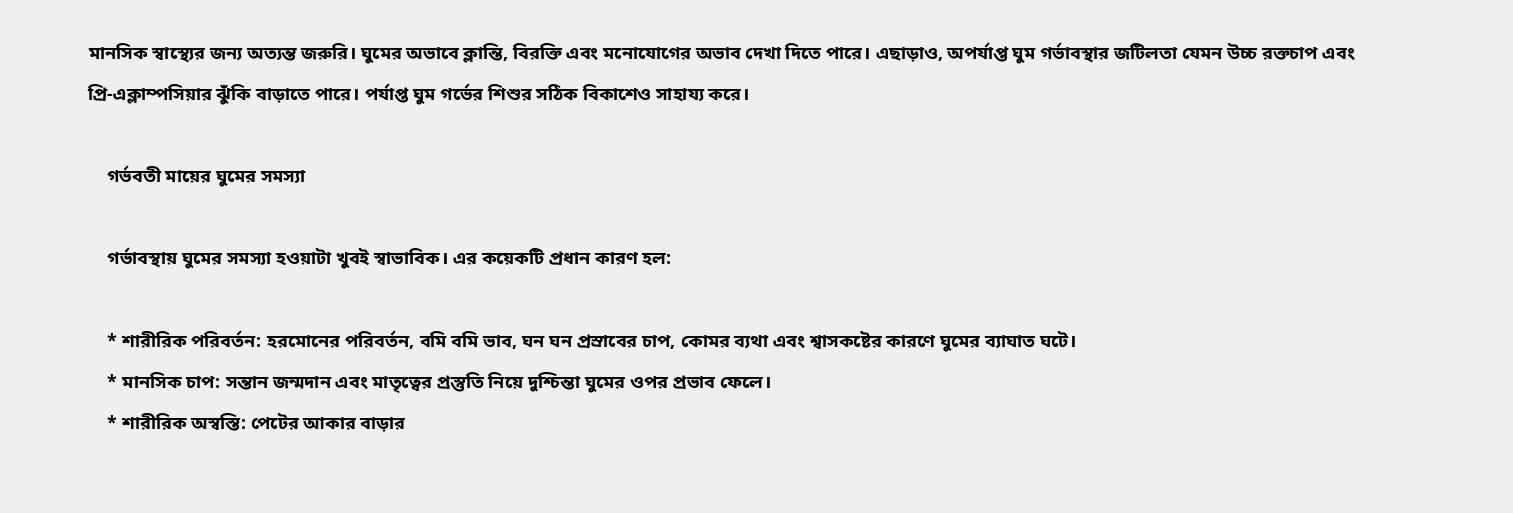মানসিক স্বাস্থ্যের জন্য অত্যন্ত জরুরি। ঘুমের অভাবে ক্লান্তি, বিরক্তি এবং মনোযোগের অভাব দেখা দিতে পারে। এছাড়াও, অপর্যাপ্ত ঘুম গর্ভাবস্থার জটিলতা যেমন উচ্চ রক্তচাপ এবং প্রি-এক্লাম্পসিয়ার ঝুঁকি বাড়াতে পারে। পর্যাপ্ত ঘুম গর্ভের শিশুর সঠিক বিকাশেও সাহায্য করে।

    গর্ভবতী মায়ের ঘুমের সমস্যা

    গর্ভাবস্থায় ঘুমের সমস্যা হওয়াটা খুবই স্বাভাবিক। এর কয়েকটি প্রধান কারণ হল:

    * শারীরিক পরিবর্তন: হরমোনের পরিবর্তন, বমি বমি ভাব, ঘন ঘন প্রস্রাবের চাপ, কোমর ব্যথা এবং শ্বাসকষ্টের কারণে ঘুমের ব্যাঘাত ঘটে।
    * মানসিক চাপ: সন্তান জন্মদান এবং মাতৃত্বের প্রস্তুতি নিয়ে দুশ্চিন্তা ঘুমের ওপর প্রভাব ফেলে।
    * শারীরিক অস্বস্তি: পেটের আকার বাড়ার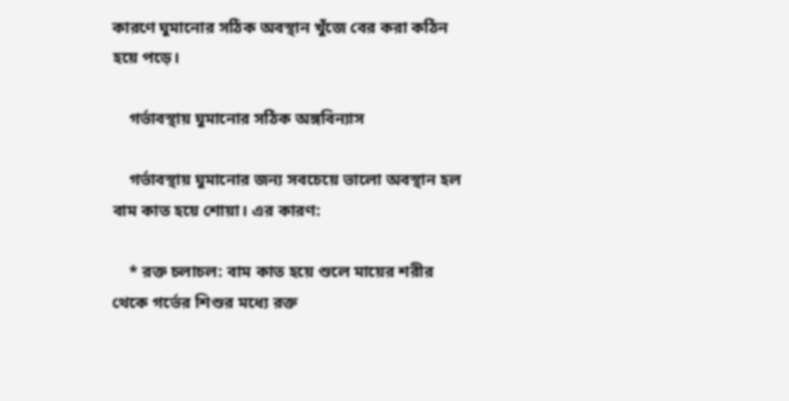কারণে ঘুমানোর সঠিক অবস্থান খুঁজে বের করা কঠিন হয়ে পড়ে।

    গর্ভাবস্থায় ঘুমানোর সঠিক অঙ্গবিন্যাস

    গর্ভাবস্থায় ঘুমানোর জন্য সবচেয়ে ভালো অবস্থান হল বাম কাত হয়ে শোয়া। এর কারণ:

    * রক্ত চলাচল: বাম কাত হয়ে শুলে মায়ের শরীর থেকে গর্ভের শিশুর মধ্যে রক্ত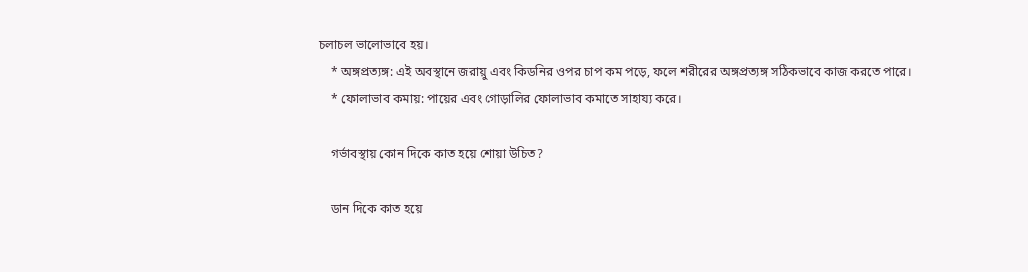চলাচল ভালোভাবে হয়।
    * অঙ্গপ্রত্যঙ্গ: এই অবস্থানে জরায়ু এবং কিডনির ওপর চাপ কম পড়ে, ফলে শরীরের অঙ্গপ্রত্যঙ্গ সঠিকভাবে কাজ করতে পারে।
    * ফোলাভাব কমায়: পায়ের এবং গোড়ালির ফোলাভাব কমাতে সাহায্য করে।

    গর্ভাবস্থায় কোন দিকে কাত হয়ে শোয়া উচিত?

    ডান দিকে কাত হয়ে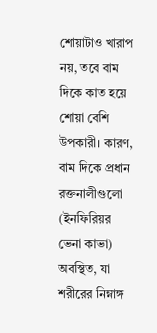শোয়াটাও খারাপ নয়, তবে বাম দিকে কাত হয়ে শোয়া বেশি উপকারী। কারণ, বাম দিকে প্রধান রক্তনালীগুলো (ইনফিরিয়র ভেনা কাভা) অবস্থিত, যা শরীরের নিম্নাঙ্গ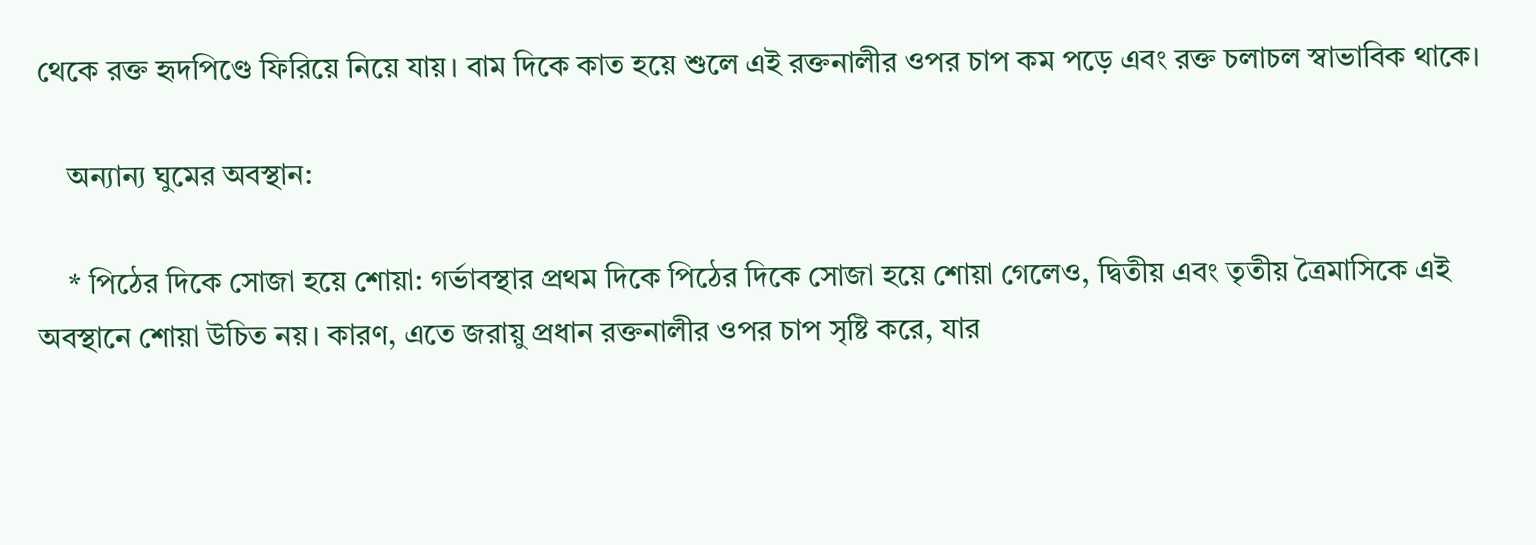থেকে রক্ত হৃদপিণ্ডে ফিরিয়ে নিয়ে যায়। বাম দিকে কাত হয়ে শুলে এই রক্তনালীর ওপর চাপ কম পড়ে এবং রক্ত চলাচল স্বাভাবিক থাকে।

    অন্যান্য ঘুমের অবস্থান:

    * পিঠের দিকে সোজা হয়ে শোয়া: গর্ভাবস্থার প্রথম দিকে পিঠের দিকে সোজা হয়ে শোয়া গেলেও, দ্বিতীয় এবং তৃতীয় ত্রৈমাসিকে এই অবস্থানে শোয়া উচিত নয়। কারণ, এতে জরায়ু প্রধান রক্তনালীর ওপর চাপ সৃষ্টি করে, যার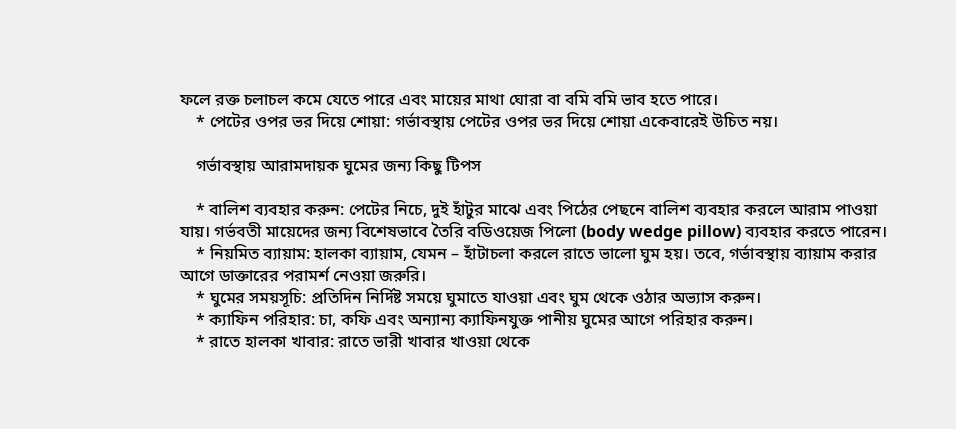ফলে রক্ত চলাচল কমে যেতে পারে এবং মায়ের মাথা ঘোরা বা বমি বমি ভাব হতে পারে।
    * পেটের ওপর ভর দিয়ে শোয়া: গর্ভাবস্থায় পেটের ওপর ভর দিয়ে শোয়া একেবারেই উচিত নয়।

    গর্ভাবস্থায় আরামদায়ক ঘুমের জন্য কিছু টিপস

    * বালিশ ব্যবহার করুন: পেটের নিচে, দুই হাঁটুর মাঝে এবং পিঠের পেছনে বালিশ ব্যবহার করলে আরাম পাওয়া যায়। গর্ভবতী মায়েদের জন্য বিশেষভাবে তৈরি বডিওয়েজ পিলো (body wedge pillow) ব্যবহার করতে পারেন।
    * নিয়মিত ব্যায়াম: হালকা ব্যায়াম, যেমন – হাঁটাচলা করলে রাতে ভালো ঘুম হয়। তবে, গর্ভাবস্থায় ব্যায়াম করার আগে ডাক্তারের পরামর্শ নেওয়া জরুরি।
    * ঘুমের সময়সূচি: প্রতিদিন নির্দিষ্ট সময়ে ঘুমাতে যাওয়া এবং ঘুম থেকে ওঠার অভ্যাস করুন।
    * ক্যাফিন পরিহার: চা, কফি এবং অন্যান্য ক্যাফিনযুক্ত পানীয় ঘুমের আগে পরিহার করুন।
    * রাতে হালকা খাবার: রাতে ভারী খাবার খাওয়া থেকে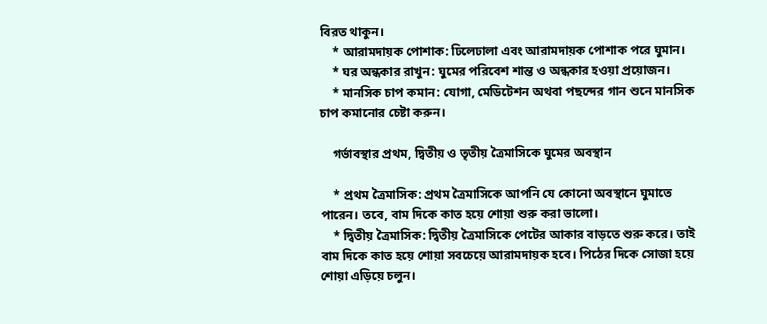বিরত থাকুন।
    * আরামদায়ক পোশাক: ঢিলেঢালা এবং আরামদায়ক পোশাক পরে ঘুমান।
    * ঘর অন্ধকার রাখুন: ঘুমের পরিবেশ শান্ত ও অন্ধকার হওয়া প্রয়োজন।
    * মানসিক চাপ কমান: যোগা, মেডিটেশন অথবা পছন্দের গান শুনে মানসিক চাপ কমানোর চেষ্টা করুন।

    গর্ভাবস্থার প্রথম, দ্বিতীয় ও তৃতীয় ত্রৈমাসিকে ঘুমের অবস্থান

    * প্রথম ত্রৈমাসিক: প্রথম ত্রৈমাসিকে আপনি যে কোনো অবস্থানে ঘুমাতে পারেন। তবে, বাম দিকে কাত হয়ে শোয়া শুরু করা ভালো।
    * দ্বিতীয় ত্রৈমাসিক: দ্বিতীয় ত্রৈমাসিকে পেটের আকার বাড়তে শুরু করে। তাই বাম দিকে কাত হয়ে শোয়া সবচেয়ে আরামদায়ক হবে। পিঠের দিকে সোজা হয়ে শোয়া এড়িয়ে চলুন।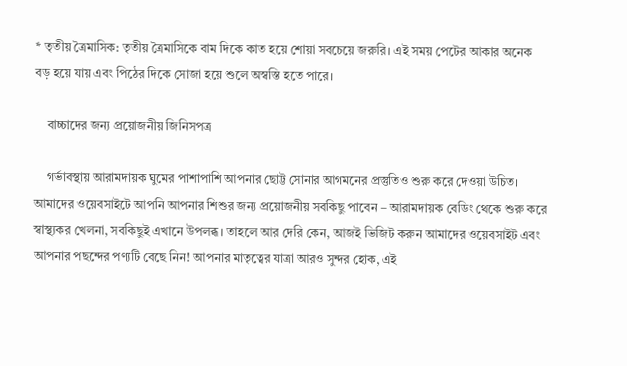* তৃতীয় ত্রৈমাসিক: তৃতীয় ত্রৈমাসিকে বাম দিকে কাত হয়ে শোয়া সবচেয়ে জরুরি। এই সময় পেটের আকার অনেক বড় হয়ে যায় এবং পিঠের দিকে সোজা হয়ে শুলে অস্বস্তি হতে পারে।

    বাচ্চাদের জন্য প্রয়োজনীয় জিনিসপত্র

    গর্ভাবস্থায় আরামদায়ক ঘুমের পাশাপাশি আপনার ছোট্ট সোনার আগমনের প্রস্তুতিও শুরু করে দেওয়া উচিত। আমাদের ওয়েবসাইটে আপনি আপনার শিশুর জন্য প্রয়োজনীয় সবকিছু পাবেন – আরামদায়ক বেডিং থেকে শুরু করে স্বাস্থ্যকর খেলনা, সবকিছুই এখানে উপলব্ধ। তাহলে আর দেরি কেন, আজই ভিজিট করুন আমাদের ওয়েবসাইট এবং আপনার পছন্দের পণ্যটি বেছে নিন! আপনার মাতৃত্বের যাত্রা আরও সুন্দর হোক, এই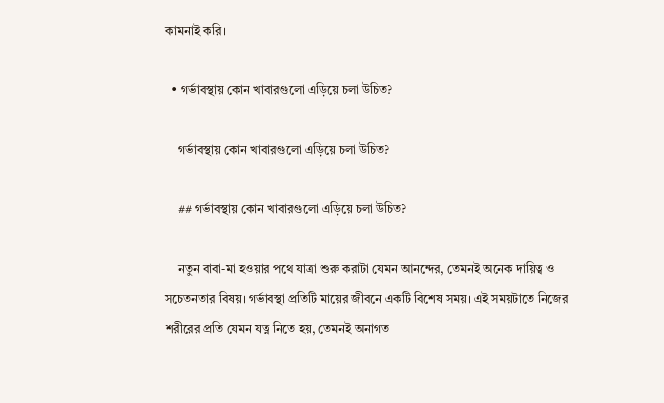কামনাই করি।

  • গর্ভাবস্থায় কোন খাবারগুলো এড়িয়ে চলা উচিত?

    গর্ভাবস্থায় কোন খাবারগুলো এড়িয়ে চলা উচিত?

    ## গর্ভাবস্থায় কোন খাবারগুলো এড়িয়ে চলা উচিত?

    নতুন বাবা-মা হওয়ার পথে যাত্রা শুরু করাটা যেমন আনন্দের, তেমনই অনেক দায়িত্ব ও সচেতনতার বিষয়। গর্ভাবস্থা প্রতিটি মায়ের জীবনে একটি বিশেষ সময়। এই সময়টাতে নিজের শরীরের প্রতি যেমন যত্ন নিতে হয়, তেমনই অনাগত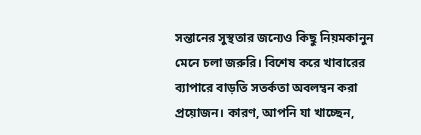সন্তানের সুস্থতার জন্যেও কিছু নিয়মকানুন মেনে চলা জরুরি। বিশেষ করে খাবারের ব্যাপারে বাড়তি সতর্কতা অবলম্বন করা প্রয়োজন। কারণ, আপনি যা খাচ্ছেন,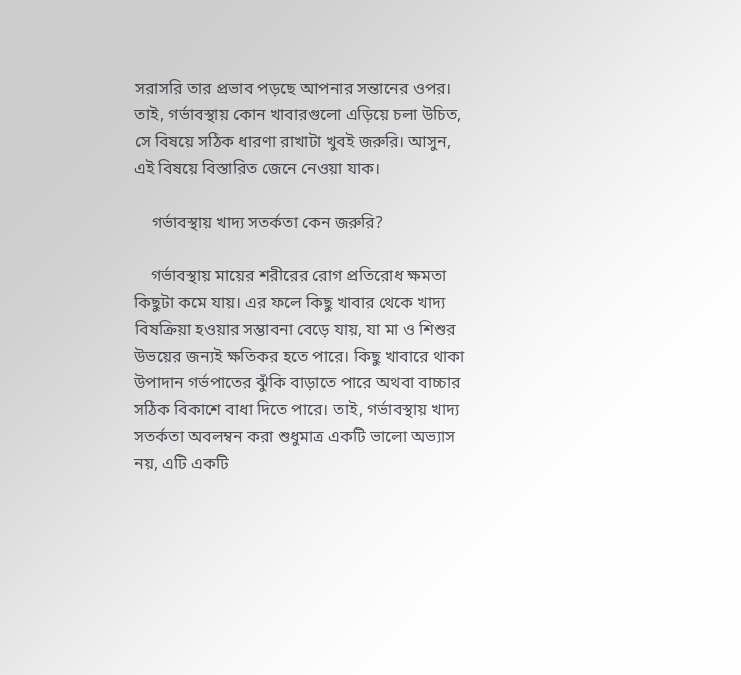সরাসরি তার প্রভাব পড়ছে আপনার সন্তানের ওপর। তাই, গর্ভাবস্থায় কোন খাবারগুলো এড়িয়ে চলা উচিত, সে বিষয়ে সঠিক ধারণা রাখাটা খুবই জরুরি। আসুন, এই বিষয়ে বিস্তারিত জেনে নেওয়া যাক।

    গর্ভাবস্থায় খাদ্য সতর্কতা কেন জরুরি?

    গর্ভাবস্থায় মায়ের শরীরের রোগ প্রতিরোধ ক্ষমতা কিছুটা কমে যায়। এর ফলে কিছু খাবার থেকে খাদ্য বিষক্রিয়া হওয়ার সম্ভাবনা বেড়ে যায়, যা মা ও শিশুর উভয়ের জন্যই ক্ষতিকর হতে পারে। কিছু খাবারে থাকা উপাদান গর্ভপাতের ঝুঁকি বাড়াতে পারে অথবা বাচ্চার সঠিক বিকাশে বাধা দিতে পারে। তাই, গর্ভাবস্থায় খাদ্য সতর্কতা অবলম্বন করা শুধুমাত্র একটি ভালো অভ্যাস নয়, এটি একটি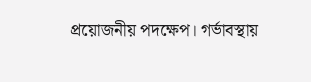প্রয়োজনীয় পদক্ষেপ। গর্ভাবস্থায়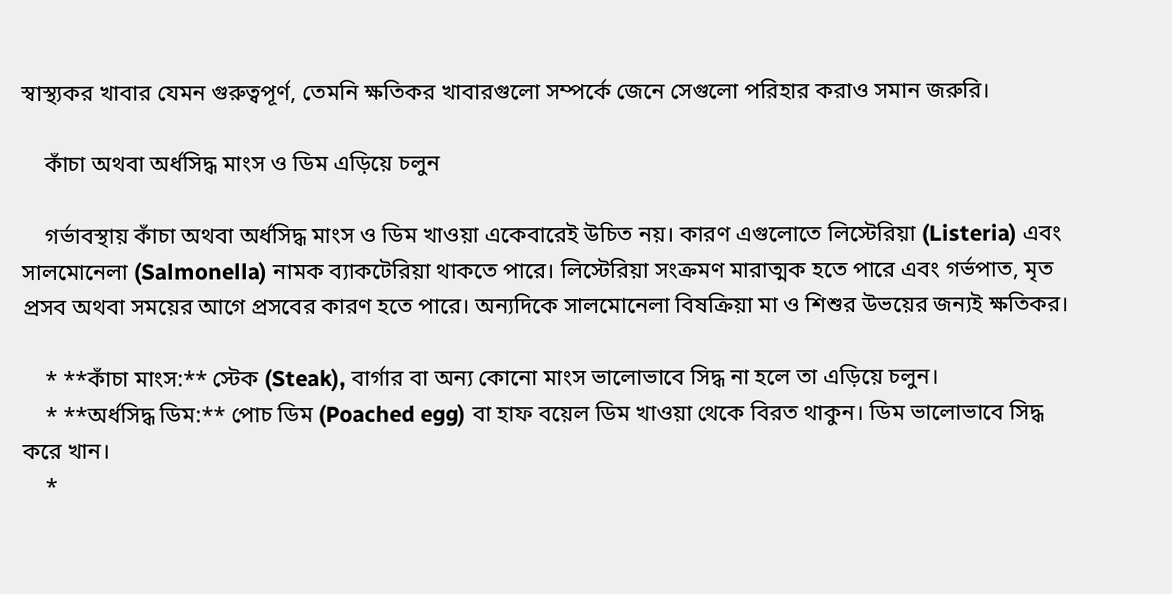স্বাস্থ্যকর খাবার যেমন গুরুত্বপূর্ণ, তেমনি ক্ষতিকর খাবারগুলো সম্পর্কে জেনে সেগুলো পরিহার করাও সমান জরুরি।

    কাঁচা অথবা অর্ধসিদ্ধ মাংস ও ডিম এড়িয়ে চলুন

    গর্ভাবস্থায় কাঁচা অথবা অর্ধসিদ্ধ মাংস ও ডিম খাওয়া একেবারেই উচিত নয়। কারণ এগুলোতে লিস্টেরিয়া (Listeria) এবং সালমোনেলা (Salmonella) নামক ব্যাকটেরিয়া থাকতে পারে। লিস্টেরিয়া সংক্রমণ মারাত্মক হতে পারে এবং গর্ভপাত, মৃত প্রসব অথবা সময়ের আগে প্রসবের কারণ হতে পারে। অন্যদিকে সালমোনেলা বিষক্রিয়া মা ও শিশুর উভয়ের জন্যই ক্ষতিকর।

    * **কাঁচা মাংস:** স্টেক (Steak), বার্গার বা অন্য কোনো মাংস ভালোভাবে সিদ্ধ না হলে তা এড়িয়ে চলুন।
    * **অর্ধসিদ্ধ ডিম:** পোচ ডিম (Poached egg) বা হাফ বয়েল ডিম খাওয়া থেকে বিরত থাকুন। ডিম ভালোভাবে সিদ্ধ করে খান।
    *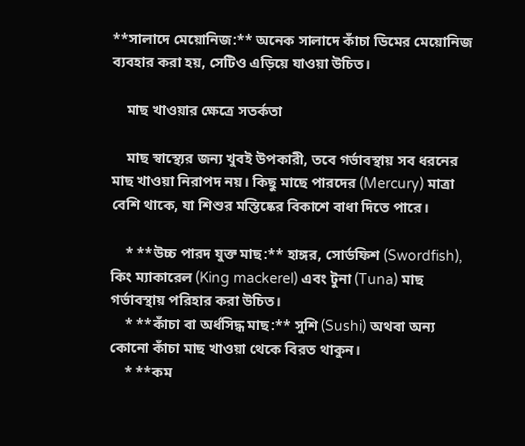**সালাদে মেয়োনিজ:** অনেক সালাদে কাঁচা ডিমের মেয়োনিজ ব্যবহার করা হয়, সেটিও এড়িয়ে যাওয়া উচিত।

    মাছ খাওয়ার ক্ষেত্রে সতর্কতা

    মাছ স্বাস্থ্যের জন্য খুবই উপকারী, তবে গর্ভাবস্থায় সব ধরনের মাছ খাওয়া নিরাপদ নয়। কিছু মাছে পারদের (Mercury) মাত্রা বেশি থাকে, যা শিশুর মস্তিষ্কের বিকাশে বাধা দিতে পারে।

    * **উচ্চ পারদ যুক্ত মাছ:** হাঙ্গর, সোর্ডফিশ (Swordfish), কিং ম্যাকারেল (King mackerel) এবং টুনা (Tuna) মাছ গর্ভাবস্থায় পরিহার করা উচিত।
    * **কাঁচা বা অর্ধসিদ্ধ মাছ:** সুশি (Sushi) অথবা অন্য কোনো কাঁচা মাছ খাওয়া থেকে বিরত থাকুন।
    * **কম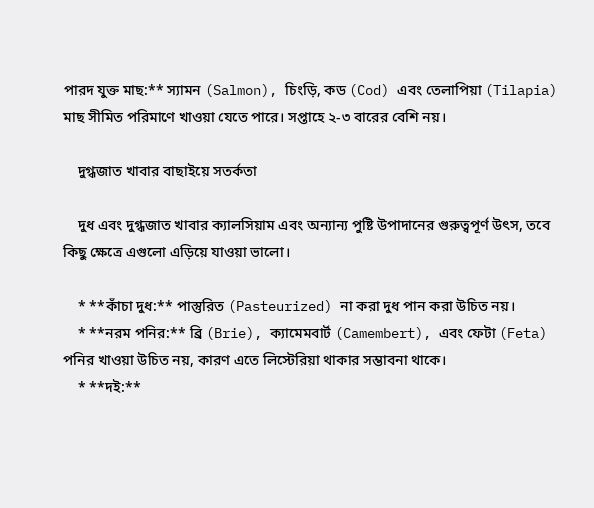পারদ যুক্ত মাছ:** স্যামন (Salmon), চিংড়ি, কড (Cod) এবং তেলাপিয়া (Tilapia) মাছ সীমিত পরিমাণে খাওয়া যেতে পারে। সপ্তাহে ২-৩ বারের বেশি নয়।

    দুগ্ধজাত খাবার বাছাইয়ে সতর্কতা

    দুধ এবং দুগ্ধজাত খাবার ক্যালসিয়াম এবং অন্যান্য পুষ্টি উপাদানের গুরুত্বপূর্ণ উৎস, তবে কিছু ক্ষেত্রে এগুলো এড়িয়ে যাওয়া ভালো।

    * **কাঁচা দুধ:** পাস্তুরিত (Pasteurized) না করা দুধ পান করা উচিত নয়।
    * **নরম পনির:** ব্রি (Brie), ক্যামেমবার্ট (Camembert), এবং ফেটা (Feta) পনির খাওয়া উচিত নয়, কারণ এতে লিস্টেরিয়া থাকার সম্ভাবনা থাকে।
    * **দই:**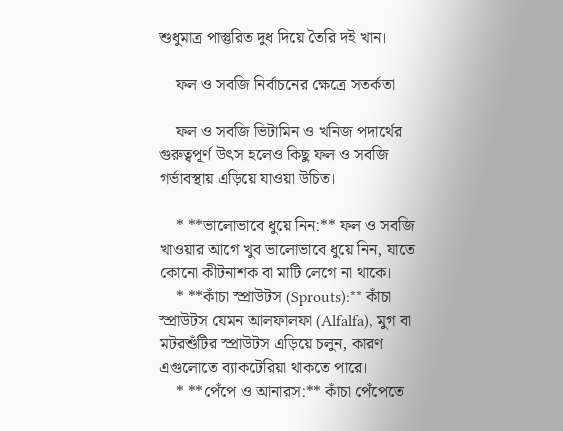শুধুমাত্র পাস্তুরিত দুধ দিয়ে তৈরি দই খান।

    ফল ও সবজি নির্বাচনের ক্ষেত্রে সতর্কতা

    ফল ও সবজি ভিটামিন ও খনিজ পদার্থের গুরুত্বপূর্ণ উৎস হলেও কিছু ফল ও সবজি গর্ভাবস্থায় এড়িয়ে যাওয়া উচিত।

    * **ভালোভাবে ধুয়ে নিন:** ফল ও সবজি খাওয়ার আগে খুব ভালোভাবে ধুয়ে নিন, যাতে কোনো কীটনাশক বা মাটি লেগে না থাকে।
    * **কাঁচা স্প্রাউটস (Sprouts):** কাঁচা স্প্রাউটস যেমন আলফালফা (Alfalfa), মুগ বা মটরশুঁটির স্প্রাউটস এড়িয়ে চলুন, কারণ এগুলোতে ব্যাকটেরিয়া থাকতে পারে।
    * **পেঁপে ও আনারস:** কাঁচা পেঁপেতে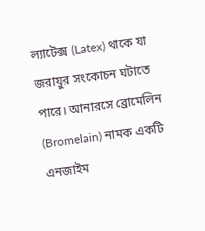ল্যাটেক্স (Latex) থাকে যা জরায়ুর সংকোচন ঘটাতে পারে। আনারসে ব্রোমেলিন (Bromelain) নামক একটি এনজাইম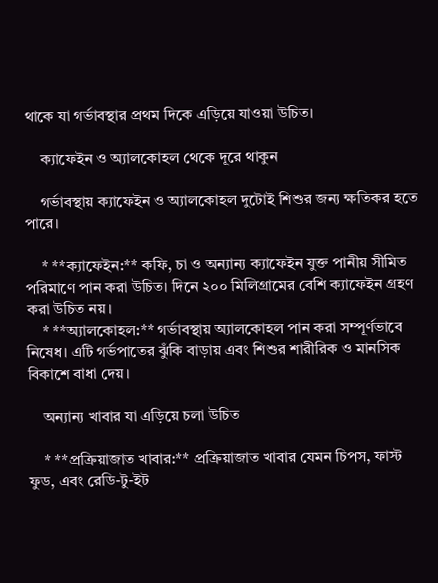থাকে যা গর্ভাবস্থার প্রথম দিকে এড়িয়ে যাওয়া উচিত।

    ক্যাফেইন ও অ্যালকোহল থেকে দূরে থাকুন

    গর্ভাবস্থায় ক্যাফেইন ও অ্যালকোহল দুটোই শিশুর জন্য ক্ষতিকর হতে পারে।

    * **ক্যাফেইন:** কফি, চা ও অন্যান্য ক্যাফেইন যুক্ত পানীয় সীমিত পরিমাণে পান করা উচিত। দিনে ২০০ মিলিগ্রামের বেশি ক্যাফেইন গ্রহণ করা উচিত নয়।
    * **অ্যালকোহল:** গর্ভাবস্থায় অ্যালকোহল পান করা সম্পূর্ণভাবে নিষেধ। এটি গর্ভপাতের ঝুঁকি বাড়ায় এবং শিশুর শারীরিক ও মানসিক বিকাশে বাধা দেয়।

    অন্যান্য খাবার যা এড়িয়ে চলা উচিত

    * **প্রক্রিয়াজাত খাবার:** প্রক্রিয়াজাত খাবার যেমন চিপস, ফাস্ট ফুড, এবং রেডি-টু-ইট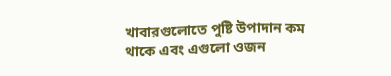খাবারগুলোতে পুষ্টি উপাদান কম থাকে এবং এগুলো ওজন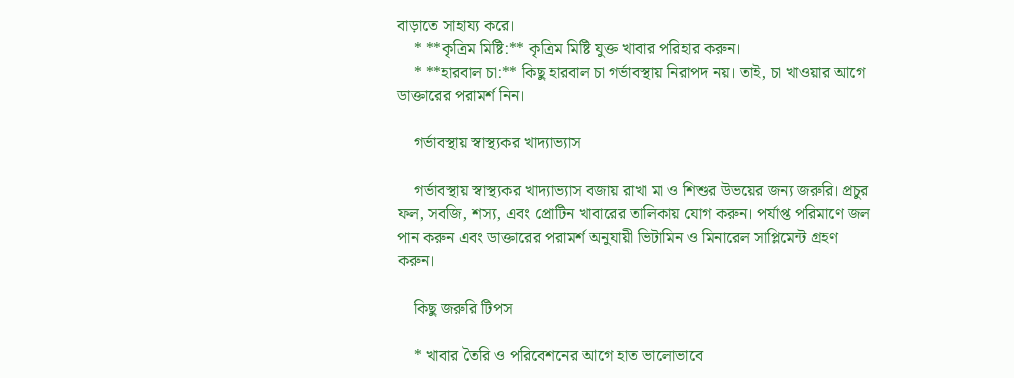বাড়াতে সাহায্য করে।
    * **কৃত্রিম মিষ্টি:** কৃত্রিম মিষ্টি যুক্ত খাবার পরিহার করুন।
    * **হারবাল চা:** কিছু হারবাল চা গর্ভাবস্থায় নিরাপদ নয়। তাই, চা খাওয়ার আগে ডাক্তারের পরামর্শ নিন।

    গর্ভাবস্থায় স্বাস্থ্যকর খাদ্যাভ্যাস

    গর্ভাবস্থায় স্বাস্থ্যকর খাদ্যাভ্যাস বজায় রাখা মা ও শিশুর উভয়ের জন্য জরুরি। প্রচুর ফল, সবজি, শস্য, এবং প্রোটিন খাবারের তালিকায় যোগ করুন। পর্যাপ্ত পরিমাণে জল পান করুন এবং ডাক্তারের পরামর্শ অনুযায়ী ভিটামিন ও মিনারেল সাপ্লিমেন্ট গ্রহণ করুন।

    কিছু জরুরি টিপস

    * খাবার তৈরি ও পরিবেশনের আগে হাত ভালোভাবে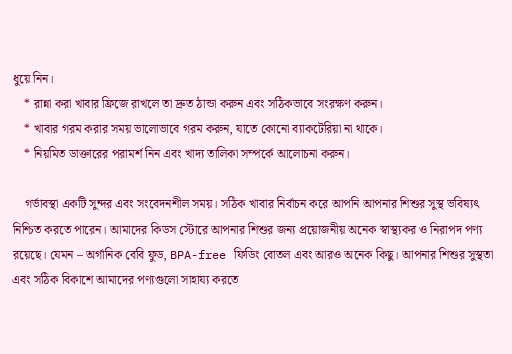ধুয়ে নিন।
    * রান্না করা খাবার ফ্রিজে রাখলে তা দ্রুত ঠান্ডা করুন এবং সঠিকভাবে সংরক্ষণ করুন।
    * খাবার গরম করার সময় ভালোভাবে গরম করুন, যাতে কোনো ব্যাকটেরিয়া না থাকে।
    * নিয়মিত ডাক্তারের পরামর্শ নিন এবং খাদ্য তালিকা সম্পর্কে আলোচনা করুন।

    গর্ভাবস্থা একটি সুন্দর এবং সংবেদনশীল সময়। সঠিক খাবার নির্বাচন করে আপনি আপনার শিশুর সুস্থ ভবিষ্যৎ নিশ্চিত করতে পারেন। আমাদের কিডস স্টোরে আপনার শিশুর জন্য প্রয়োজনীয় অনেক স্বাস্থ্যকর ও নিরাপদ পণ্য রয়েছে। যেমন – অর্গানিক বেবি ফুড, BPA-free ফিডিং বোতল এবং আরও অনেক কিছু। আপনার শিশুর সুস্থতা এবং সঠিক বিকাশে আমাদের পণ্যগুলো সাহায্য করতে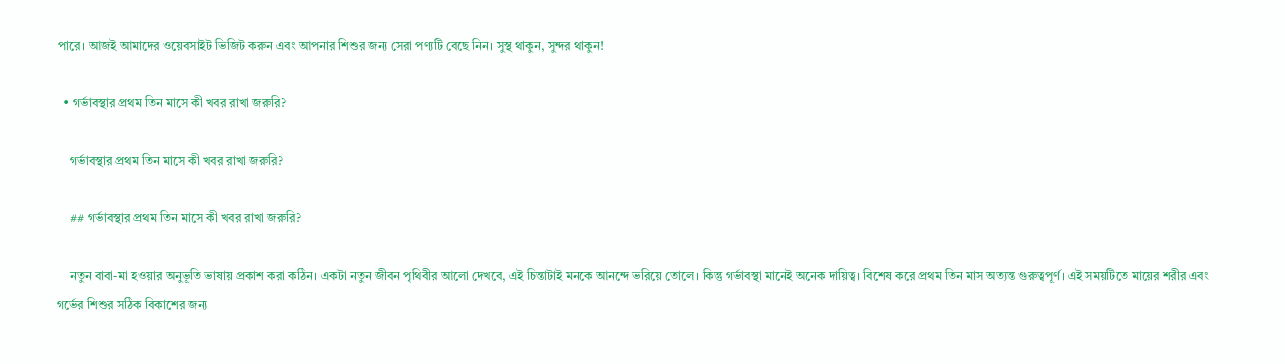পারে। আজই আমাদের ওয়েবসাইট ভিজিট করুন এবং আপনার শিশুর জন্য সেরা পণ্যটি বেছে নিন। সুস্থ থাকুন, সুন্দর থাকুন!

  • গর্ভাবস্থার প্রথম তিন মাসে কী খবর রাখা জরুরি?

    গর্ভাবস্থার প্রথম তিন মাসে কী খবর রাখা জরুরি?

    ## গর্ভাবস্থার প্রথম তিন মাসে কী খবর রাখা জরুরি?

    নতুন বাবা-মা হওয়ার অনুভূতি ভাষায় প্রকাশ করা কঠিন। একটা নতুন জীবন পৃথিবীর আলো দেখবে, এই চিন্তাটাই মনকে আনন্দে ভরিয়ে তোলে। কিন্তু গর্ভাবস্থা মানেই অনেক দায়িত্ব। বিশেষ করে প্রথম তিন মাস অত্যন্ত গুরুত্বপূর্ণ। এই সময়টিতে মায়ের শরীর এবং গর্ভের শিশুর সঠিক বিকাশের জন্য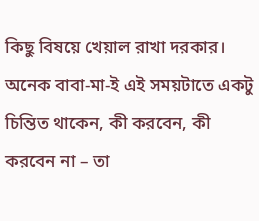কিছু বিষয়ে খেয়াল রাখা দরকার। অনেক বাবা-মা-ই এই সময়টাতে একটু চিন্তিত থাকেন, কী করবেন, কী করবেন না – তা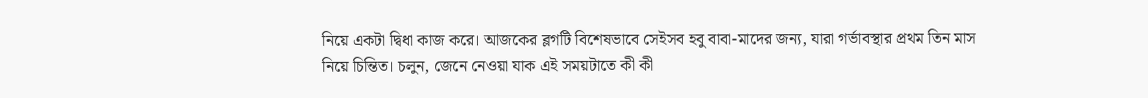নিয়ে একটা দ্বিধা কাজ করে। আজকের ব্লগটি বিশেষভাবে সেইসব হবু বাবা-মাদের জন্য, যারা গর্ভাবস্থার প্রথম তিন মাস নিয়ে চিন্তিত। চলুন, জেনে নেওয়া যাক এই সময়টাতে কী কী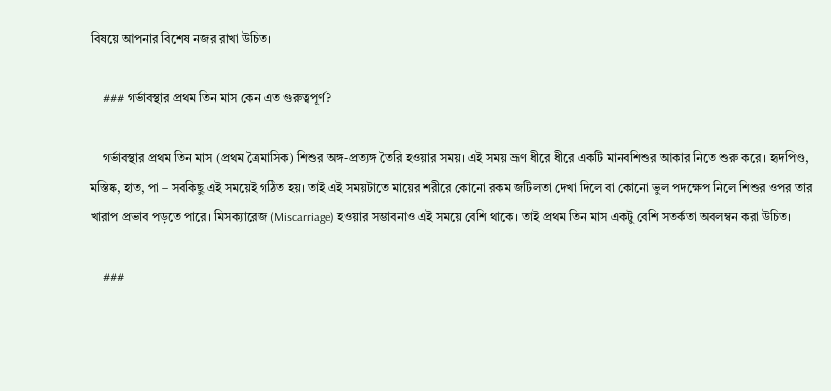বিষয়ে আপনার বিশেষ নজর রাখা উচিত।

    ### গর্ভাবস্থার প্রথম তিন মাস কেন এত গুরুত্বপূর্ণ?

    গর্ভাবস্থার প্রথম তিন মাস (প্রথম ত্রৈমাসিক) শিশুর অঙ্গ-প্রত্যঙ্গ তৈরি হওয়ার সময়। এই সময় ভ্রূণ ধীরে ধীরে একটি মানবশিশুর আকার নিতে শুরু করে। হৃদপিণ্ড, মস্তিষ্ক, হাত, পা – সবকিছু এই সময়েই গঠিত হয়। তাই এই সময়টাতে মায়ের শরীরে কোনো রকম জটিলতা দেখা দিলে বা কোনো ভুল পদক্ষেপ নিলে শিশুর ওপর তার খারাপ প্রভাব পড়তে পারে। মিসক্যারেজ (Miscarriage) হওয়ার সম্ভাবনাও এই সময়ে বেশি থাকে। তাই প্রথম তিন মাস একটু বেশি সতর্কতা অবলম্বন করা উচিত।

    ###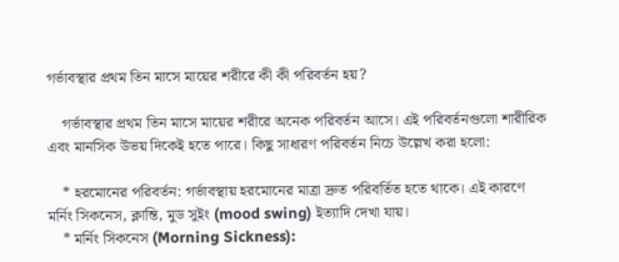গর্ভাবস্থার প্রথম তিন মাসে মায়ের শরীরে কী কী পরিবর্তন হয়?

    গর্ভাবস্থার প্রথম তিন মাসে মায়ের শরীরে অনেক পরিবর্তন আসে। এই পরিবর্তনগুলো শারীরিক এবং মানসিক উভয় দিকেই হতে পারে। কিছু সাধারণ পরিবর্তন নিচে উল্লেখ করা হলো:

    * হরমোনের পরিবর্তন: গর্ভাবস্থায় হরমোনের মাত্রা দ্রুত পরিবর্তিত হতে থাকে। এই কারণে মর্নিং সিকনেস, ক্লান্তি, মুড সুইং (mood swing) ইত্যাদি দেখা যায়।
    * মর্নিং সিকনেস (Morning Sickness):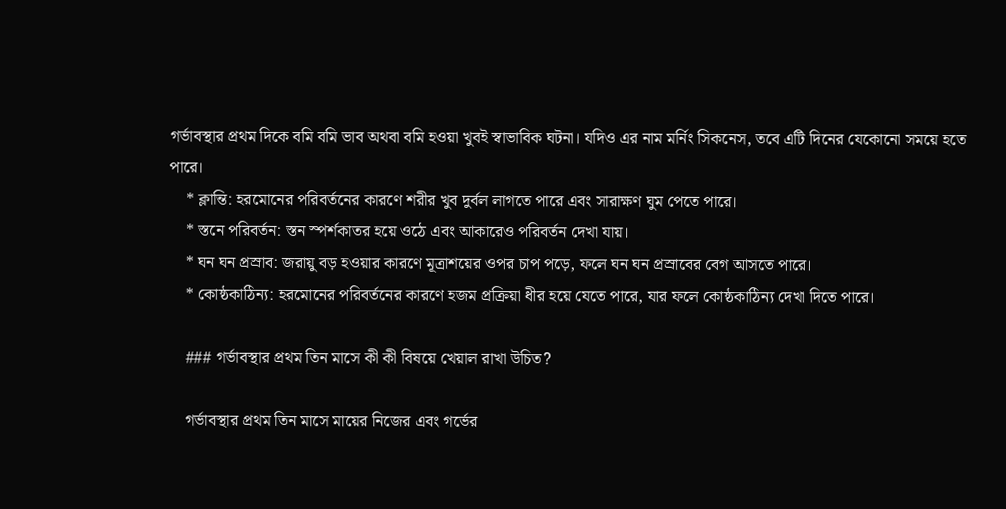গর্ভাবস্থার প্রথম দিকে বমি বমি ভাব অথবা বমি হওয়া খুবই স্বাভাবিক ঘটনা। যদিও এর নাম মর্নিং সিকনেস, তবে এটি দিনের যেকোনো সময়ে হতে পারে।
    * ক্লান্তি: হরমোনের পরিবর্তনের কারণে শরীর খুব দুর্বল লাগতে পারে এবং সারাক্ষণ ঘুম পেতে পারে।
    * স্তনে পরিবর্তন: স্তন স্পর্শকাতর হয়ে ওঠে এবং আকারেও পরিবর্তন দেখা যায়।
    * ঘন ঘন প্রস্রাব: জরায়ু বড় হওয়ার কারণে মূত্রাশয়ের ওপর চাপ পড়ে, ফলে ঘন ঘন প্রস্রাবের বেগ আসতে পারে।
    * কোষ্ঠকাঠিন্য: হরমোনের পরিবর্তনের কারণে হজম প্রক্রিয়া ধীর হয়ে যেতে পারে, যার ফলে কোষ্ঠকাঠিন্য দেখা দিতে পারে।

    ### গর্ভাবস্থার প্রথম তিন মাসে কী কী বিষয়ে খেয়াল রাখা উচিত?

    গর্ভাবস্থার প্রথম তিন মাসে মায়ের নিজের এবং গর্ভের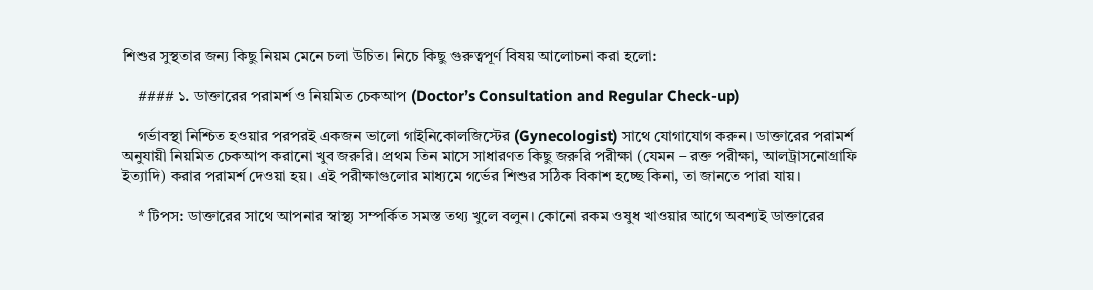শিশুর সুস্থতার জন্য কিছু নিয়ম মেনে চলা উচিত। নিচে কিছু গুরুত্বপূর্ণ বিষয় আলোচনা করা হলো:

    #### ১. ডাক্তারের পরামর্শ ও নিয়মিত চেকআপ (Doctor’s Consultation and Regular Check-up)

    গর্ভাবস্থা নিশ্চিত হওয়ার পরপরই একজন ভালো গাইনিকোলজিস্টের (Gynecologist) সাথে যোগাযোগ করুন। ডাক্তারের পরামর্শ অনুযায়ী নিয়মিত চেকআপ করানো খুব জরুরি। প্রথম তিন মাসে সাধারণত কিছু জরুরি পরীক্ষা (যেমন – রক্ত পরীক্ষা, আলট্রাসনোগ্রাফি ইত্যাদি) করার পরামর্শ দেওয়া হয়। এই পরীক্ষাগুলোর মাধ্যমে গর্ভের শিশুর সঠিক বিকাশ হচ্ছে কিনা, তা জানতে পারা যায়।

    * টিপস: ডাক্তারের সাথে আপনার স্বাস্থ্য সম্পর্কিত সমস্ত তথ্য খুলে বলুন। কোনো রকম ওষুধ খাওয়ার আগে অবশ্যই ডাক্তারের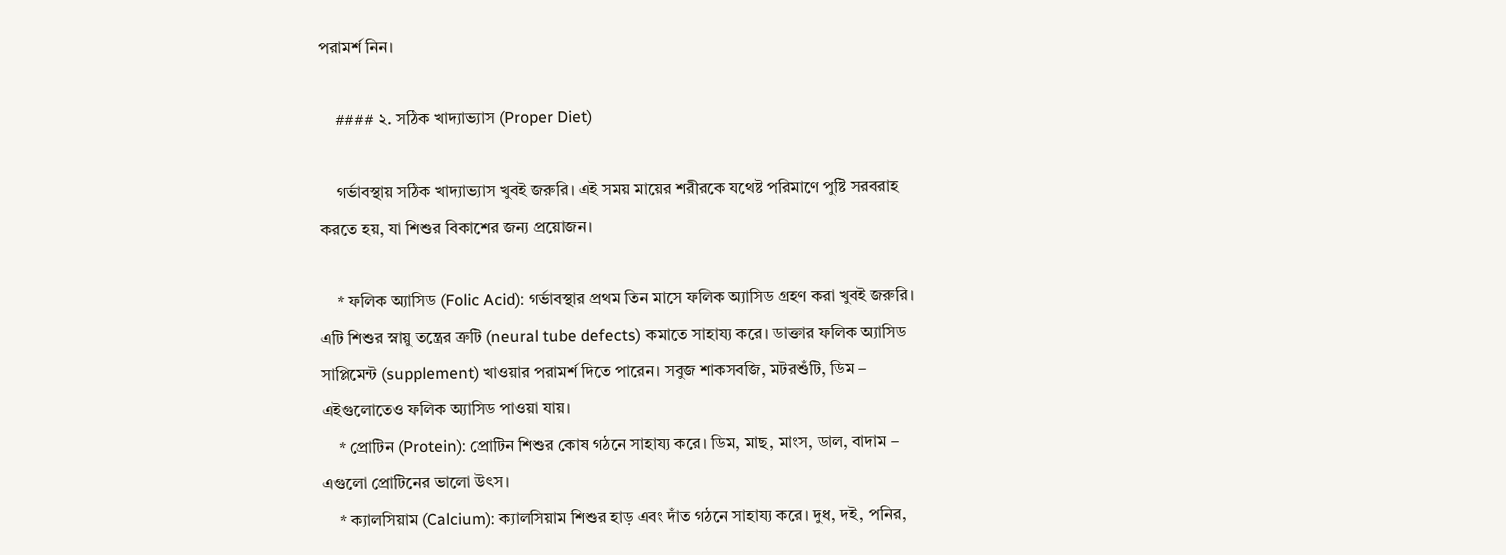পরামর্শ নিন।

    #### ২. সঠিক খাদ্যাভ্যাস (Proper Diet)

    গর্ভাবস্থায় সঠিক খাদ্যাভ্যাস খুবই জরুরি। এই সময় মায়ের শরীরকে যথেষ্ট পরিমাণে পুষ্টি সরবরাহ করতে হয়, যা শিশুর বিকাশের জন্য প্রয়োজন।

    * ফলিক অ্যাসিড (Folic Acid): গর্ভাবস্থার প্রথম তিন মাসে ফলিক অ্যাসিড গ্রহণ করা খুবই জরুরি। এটি শিশুর স্নায়ু তন্ত্রের ত্রুটি (neural tube defects) কমাতে সাহায্য করে। ডাক্তার ফলিক অ্যাসিড সাপ্লিমেন্ট (supplement) খাওয়ার পরামর্শ দিতে পারেন। সবুজ শাকসবজি, মটরশুঁটি, ডিম – এইগুলোতেও ফলিক অ্যাসিড পাওয়া যায়।
    * প্রোটিন (Protein): প্রোটিন শিশুর কোষ গঠনে সাহায্য করে। ডিম, মাছ, মাংস, ডাল, বাদাম – এগুলো প্রোটিনের ভালো উৎস।
    * ক্যালসিয়াম (Calcium): ক্যালসিয়াম শিশুর হাড় এবং দাঁত গঠনে সাহায্য করে। দুধ, দই, পনির,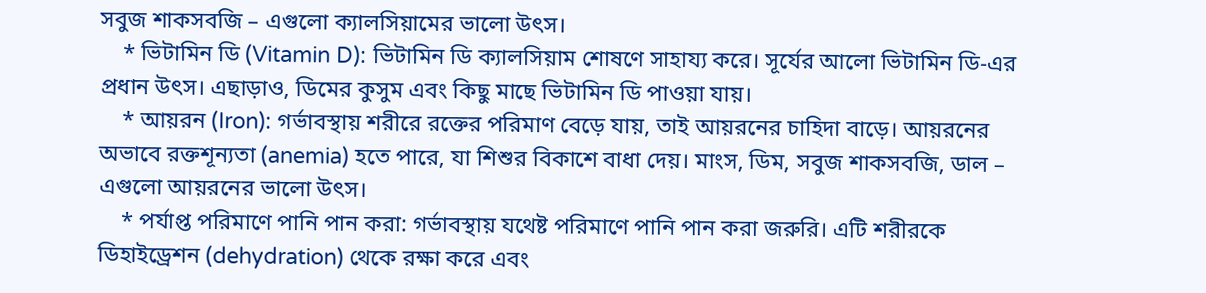সবুজ শাকসবজি – এগুলো ক্যালসিয়ামের ভালো উৎস।
    * ভিটামিন ডি (Vitamin D): ভিটামিন ডি ক্যালসিয়াম শোষণে সাহায্য করে। সূর্যের আলো ভিটামিন ডি-এর প্রধান উৎস। এছাড়াও, ডিমের কুসুম এবং কিছু মাছে ভিটামিন ডি পাওয়া যায়।
    * আয়রন (Iron): গর্ভাবস্থায় শরীরে রক্তের পরিমাণ বেড়ে যায়, তাই আয়রনের চাহিদা বাড়ে। আয়রনের অভাবে রক্তশূন্যতা (anemia) হতে পারে, যা শিশুর বিকাশে বাধা দেয়। মাংস, ডিম, সবুজ শাকসবজি, ডাল – এগুলো আয়রনের ভালো উৎস।
    * পর্যাপ্ত পরিমাণে পানি পান করা: গর্ভাবস্থায় যথেষ্ট পরিমাণে পানি পান করা জরুরি। এটি শরীরকে ডিহাইড্রেশন (dehydration) থেকে রক্ষা করে এবং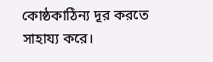কোষ্ঠকাঠিন্য দূর করতে সাহায্য করে।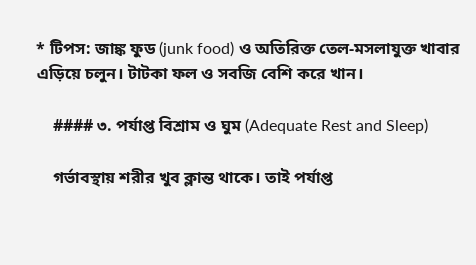* টিপস: জাঙ্ক ফুড (junk food) ও অতিরিক্ত তেল-মসলাযুক্ত খাবার এড়িয়ে চলুন। টাটকা ফল ও সবজি বেশি করে খান।

    #### ৩. পর্যাপ্ত বিশ্রাম ও ঘুম (Adequate Rest and Sleep)

    গর্ভাবস্থায় শরীর খুব ক্লান্ত থাকে। তাই পর্যাপ্ত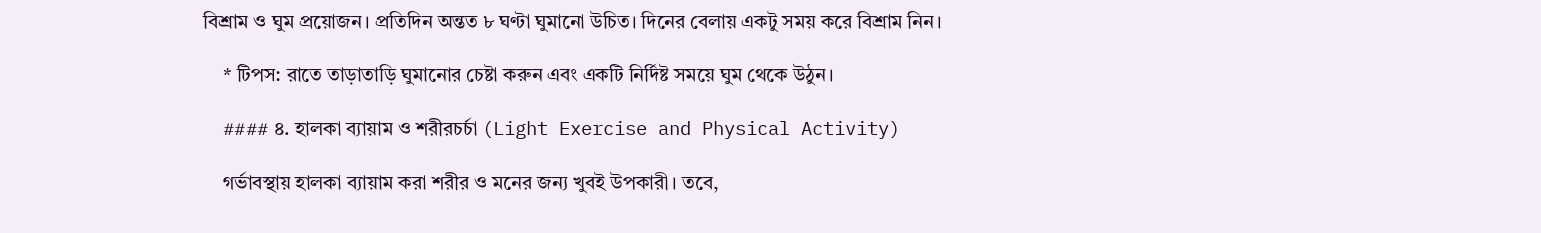বিশ্রাম ও ঘুম প্রয়োজন। প্রতিদিন অন্তত ৮ ঘণ্টা ঘুমানো উচিত। দিনের বেলায় একটু সময় করে বিশ্রাম নিন।

    * টিপস: রাতে তাড়াতাড়ি ঘুমানোর চেষ্টা করুন এবং একটি নির্দিষ্ট সময়ে ঘুম থেকে উঠুন।

    #### ৪. হালকা ব্যায়াম ও শরীরচর্চা (Light Exercise and Physical Activity)

    গর্ভাবস্থায় হালকা ব্যায়াম করা শরীর ও মনের জন্য খুবই উপকারী। তবে,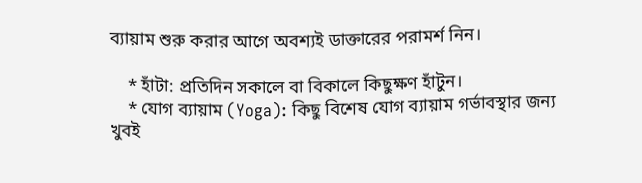ব্যায়াম শুরু করার আগে অবশ্যই ডাক্তারের পরামর্শ নিন।

    * হাঁটা: প্রতিদিন সকালে বা বিকালে কিছুক্ষণ হাঁটুন।
    * যোগ ব্যায়াম (Yoga): কিছু বিশেষ যোগ ব্যায়াম গর্ভাবস্থার জন্য খুবই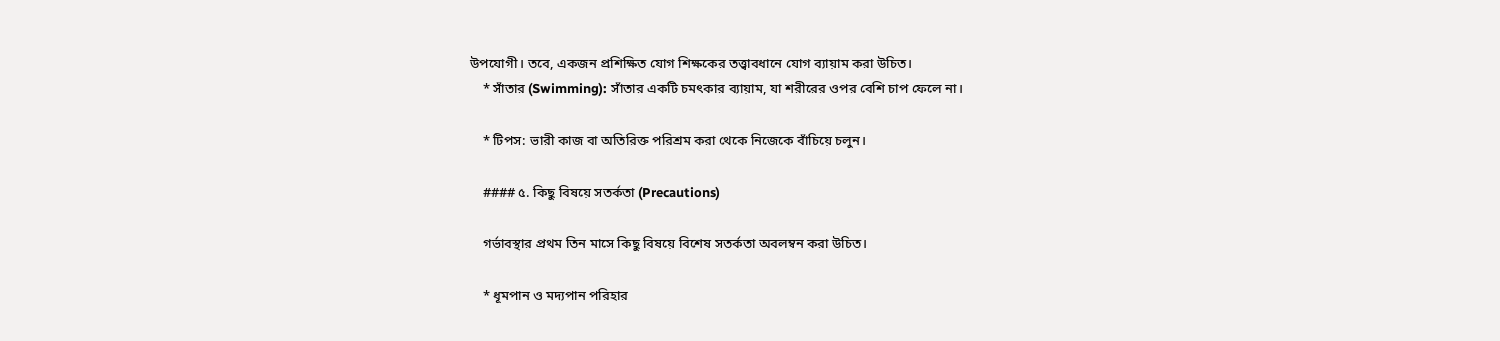উপযোগী। তবে, একজন প্রশিক্ষিত যোগ শিক্ষকের তত্ত্বাবধানে যোগ ব্যায়াম করা উচিত।
    * সাঁতার (Swimming): সাঁতার একটি চমৎকার ব্যায়াম, যা শরীরের ওপর বেশি চাপ ফেলে না।

    * টিপস: ভারী কাজ বা অতিরিক্ত পরিশ্রম করা থেকে নিজেকে বাঁচিয়ে চলুন।

    #### ৫. কিছু বিষয়ে সতর্কতা (Precautions)

    গর্ভাবস্থার প্রথম তিন মাসে কিছু বিষয়ে বিশেষ সতর্কতা অবলম্বন করা উচিত।

    * ধূমপান ও মদ্যপান পরিহার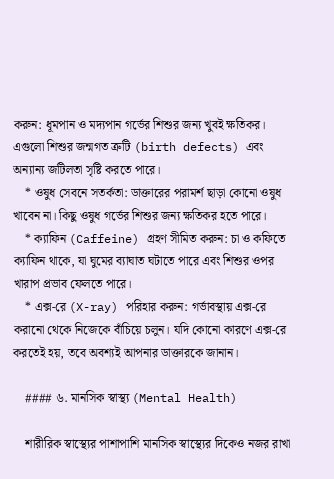করুন: ধূমপান ও মদ্যপান গর্ভের শিশুর জন্য খুবই ক্ষতিকর। এগুলো শিশুর জন্মগত ত্রুটি (birth defects) এবং অন্যান্য জটিলতা সৃষ্টি করতে পারে।
    * ওষুধ সেবনে সতর্কতা: ডাক্তারের পরামর্শ ছাড়া কোনো ওষুধ খাবেন না। কিছু ওষুধ গর্ভের শিশুর জন্য ক্ষতিকর হতে পারে।
    * ক্যাফিন (Caffeine) গ্রহণ সীমিত করুন: চা ও কফিতে ক্যাফিন থাকে, যা ঘুমের ব্যাঘাত ঘটাতে পারে এবং শিশুর ওপর খারাপ প্রভাব ফেলতে পারে।
    * এক্স-রে (X-ray) পরিহার করুন: গর্ভাবস্থায় এক্স-রে করানো থেকে নিজেকে বাঁচিয়ে চলুন। যদি কোনো কারণে এক্স-রে করতেই হয়, তবে অবশ্যই আপনার ডাক্তারকে জানান।

    #### ৬. মানসিক স্বাস্থ্য (Mental Health)

    শারীরিক স্বাস্থ্যের পাশাপাশি মানসিক স্বাস্থ্যের দিকেও নজর রাখা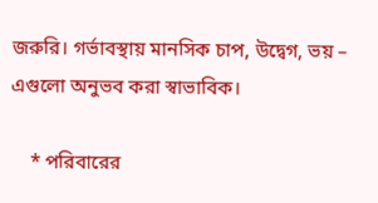জরুরি। গর্ভাবস্থায় মানসিক চাপ, উদ্বেগ, ভয় – এগুলো অনুভব করা স্বাভাবিক।

    * পরিবারের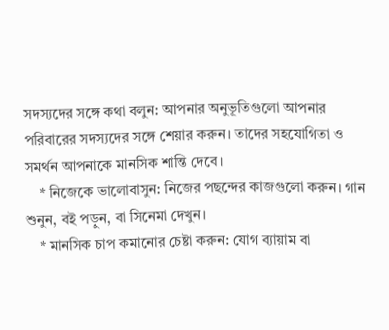সদস্যদের সঙ্গে কথা বলুন: আপনার অনুভূতিগুলো আপনার পরিবারের সদস্যদের সঙ্গে শেয়ার করুন। তাদের সহযোগিতা ও সমর্থন আপনাকে মানসিক শান্তি দেবে।
    * নিজেকে ভালোবাসুন: নিজের পছন্দের কাজগুলো করুন। গান শুনুন, বই পড়ুন, বা সিনেমা দেখুন।
    * মানসিক চাপ কমানোর চেষ্টা করুন: যোগ ব্যায়াম বা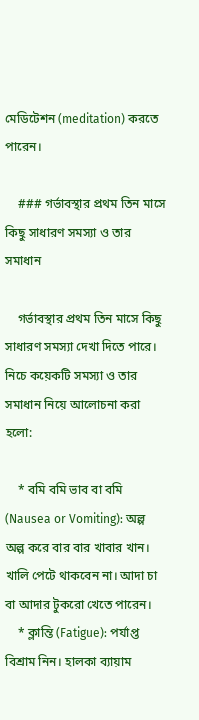মেডিটেশন (meditation) করতে পারেন।

    ### গর্ভাবস্থার প্রথম তিন মাসে কিছু সাধারণ সমস্যা ও তার সমাধান

    গর্ভাবস্থার প্রথম তিন মাসে কিছু সাধারণ সমস্যা দেখা দিতে পারে। নিচে কয়েকটি সমস্যা ও তার সমাধান নিয়ে আলোচনা করা হলো:

    * বমি বমি ভাব বা বমি (Nausea or Vomiting): অল্প অল্প করে বার বার খাবার খান। খালি পেটে থাকবেন না। আদা চা বা আদার টুকরো খেতে পারেন।
    * ক্লান্তি (Fatigue): পর্যাপ্ত বিশ্রাম নিন। হালকা ব্যায়াম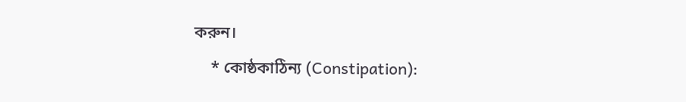করুন।
    * কোষ্ঠকাঠিন্য (Constipation):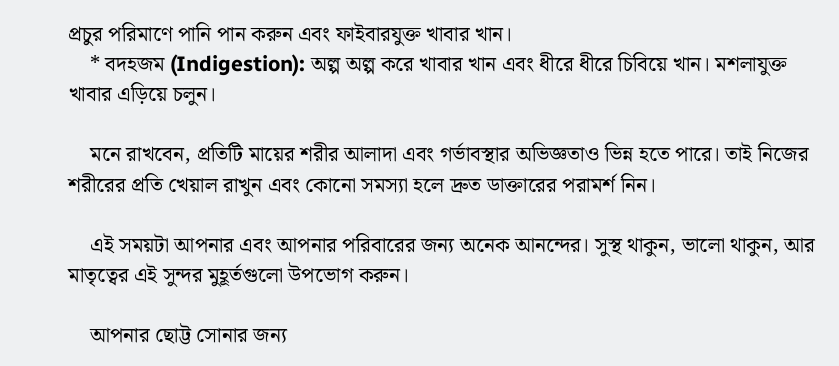প্রচুর পরিমাণে পানি পান করুন এবং ফাইবারযুক্ত খাবার খান।
    * বদহজম (Indigestion): অল্প অল্প করে খাবার খান এবং ধীরে ধীরে চিবিয়ে খান। মশলাযুক্ত খাবার এড়িয়ে চলুন।

    মনে রাখবেন, প্রতিটি মায়ের শরীর আলাদা এবং গর্ভাবস্থার অভিজ্ঞতাও ভিন্ন হতে পারে। তাই নিজের শরীরের প্রতি খেয়াল রাখুন এবং কোনো সমস্যা হলে দ্রুত ডাক্তারের পরামর্শ নিন।

    এই সময়টা আপনার এবং আপনার পরিবারের জন্য অনেক আনন্দের। সুস্থ থাকুন, ভালো থাকুন, আর মাতৃত্বের এই সুন্দর মুহূর্তগুলো উপভোগ করুন।

    আপনার ছোট্ট সোনার জন্য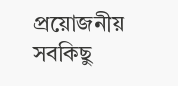প্রয়োজনীয় সবকিছু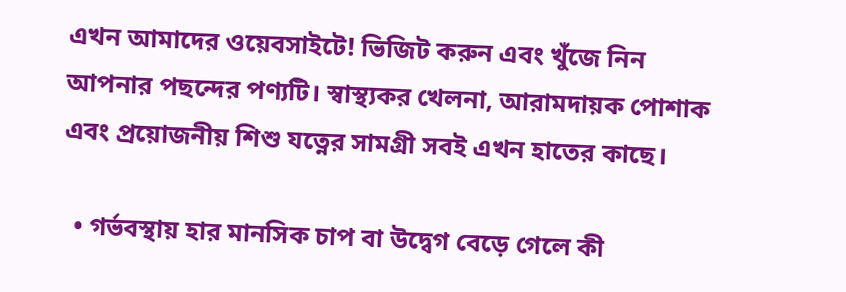এখন আমাদের ওয়েবসাইটে! ভিজিট করুন এবং খুঁজে নিন আপনার পছন্দের পণ্যটি। স্বাস্থ্যকর খেলনা, আরামদায়ক পোশাক এবং প্রয়োজনীয় শিশু যত্নের সামগ্রী সবই এখন হাতের কাছে।

  • গর্ভবস্থায় হার মানসিক চাপ বা উদ্বেগ বেড়ে গেলে কী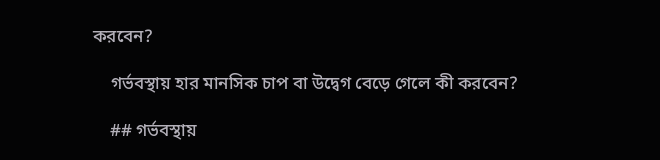করবেন?

    গর্ভবস্থায় হার মানসিক চাপ বা উদ্বেগ বেড়ে গেলে কী করবেন?

    ## গর্ভবস্থায়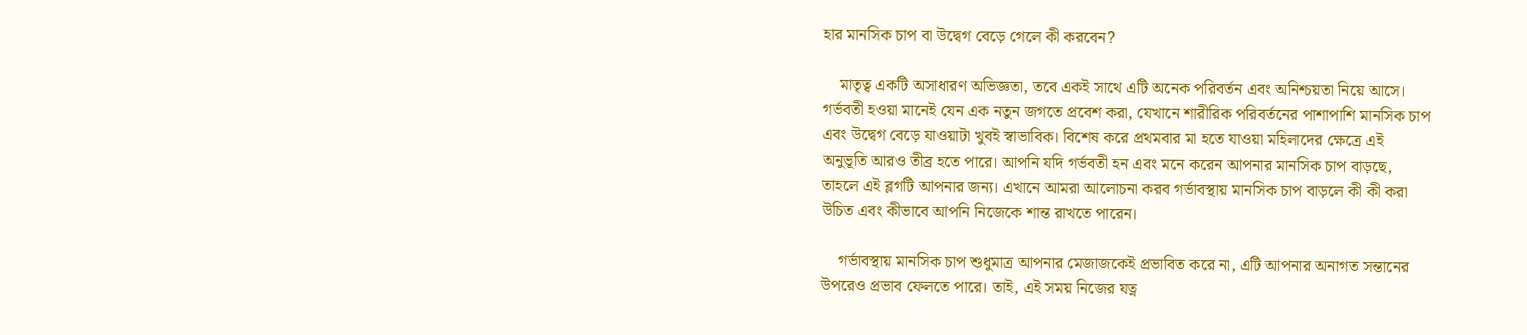হার মানসিক চাপ বা উদ্বেগ বেড়ে গেলে কী করবেন?

    মাতৃত্ব একটি অসাধারণ অভিজ্ঞতা, তবে একই সাথে এটি অনেক পরিবর্তন এবং অনিশ্চয়তা নিয়ে আসে। গর্ভবতী হওয়া মানেই যেন এক নতুন জগতে প্রবেশ করা, যেখানে শারীরিক পরিবর্তনের পাশাপাশি মানসিক চাপ এবং উদ্বেগ বেড়ে যাওয়াটা খুবই স্বাভাবিক। বিশেষ করে প্রথমবার মা হতে যাওয়া মহিলাদের ক্ষেত্রে এই অনুভূতি আরও তীব্র হতে পারে। আপনি যদি গর্ভবতী হন এবং মনে করেন আপনার মানসিক চাপ বাড়ছে, তাহলে এই ব্লগটি আপনার জন্য। এখানে আমরা আলোচনা করব গর্ভাবস্থায় মানসিক চাপ বাড়লে কী কী করা উচিত এবং কীভাবে আপনি নিজেকে শান্ত রাখতে পারেন।

    গর্ভাবস্থায় মানসিক চাপ শুধুমাত্র আপনার মেজাজকেই প্রভাবিত করে না, এটি আপনার অনাগত সন্তানের উপরেও প্রভাব ফেলতে পারে। তাই, এই সময় নিজের যত্ন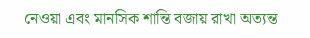নেওয়া এবং মানসিক শান্তি বজায় রাখা অত্যন্ত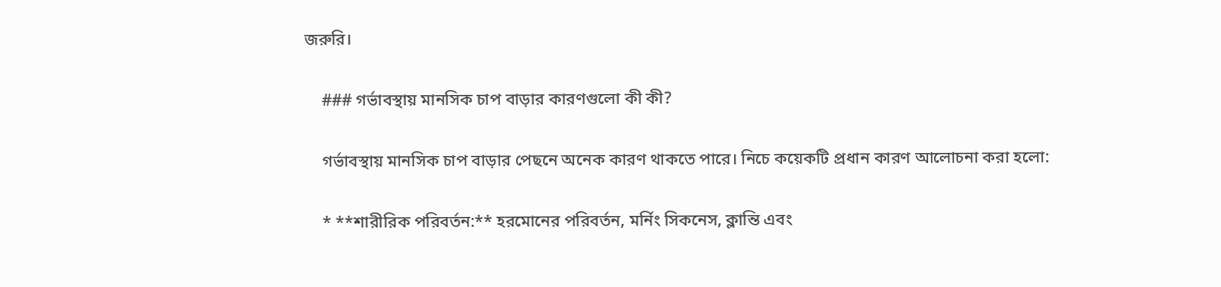জরুরি।

    ### গর্ভাবস্থায় মানসিক চাপ বাড়ার কারণগুলো কী কী?

    গর্ভাবস্থায় মানসিক চাপ বাড়ার পেছনে অনেক কারণ থাকতে পারে। নিচে কয়েকটি প্রধান কারণ আলোচনা করা হলো:

    * **শারীরিক পরিবর্তন:** হরমোনের পরিবর্তন, মর্নিং সিকনেস, ক্লান্তি এবং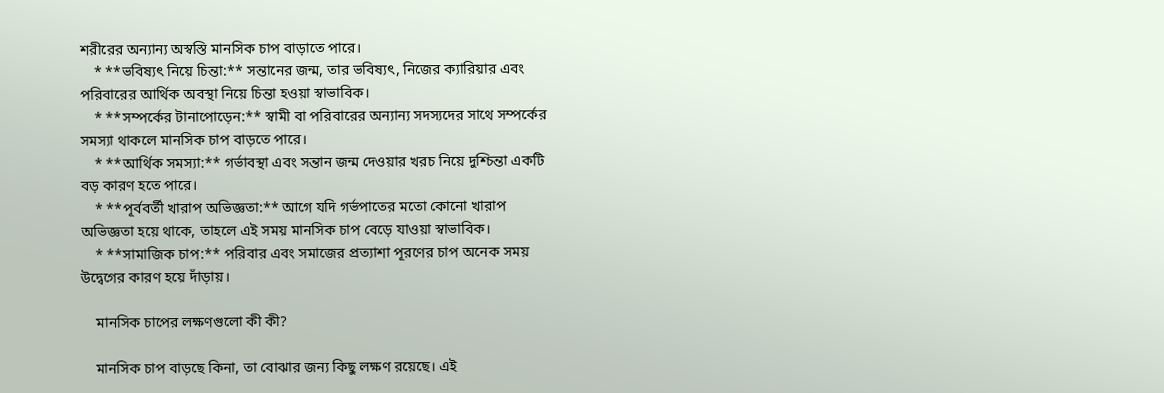শরীরের অন্যান্য অস্বস্তি মানসিক চাপ বাড়াতে পারে।
    * **ভবিষ্যৎ নিয়ে চিন্তা:** সন্তানের জন্ম, তার ভবিষ্যৎ, নিজের ক্যারিয়ার এবং পরিবারের আর্থিক অবস্থা নিয়ে চিন্তা হওয়া স্বাভাবিক।
    * **সম্পর্কের টানাপোড়েন:** স্বামী বা পরিবারের অন্যান্য সদস্যদের সাথে সম্পর্কের সমস্যা থাকলে মানসিক চাপ বাড়তে পারে।
    * **আর্থিক সমস্যা:** গর্ভাবস্থা এবং সন্তান জন্ম দেওয়ার খরচ নিয়ে দুশ্চিন্তা একটি বড় কারণ হতে পারে।
    * **পূর্ববর্তী খারাপ অভিজ্ঞতা:** আগে যদি গর্ভপাতের মতো কোনো খারাপ অভিজ্ঞতা হয়ে থাকে, তাহলে এই সময় মানসিক চাপ বেড়ে যাওয়া স্বাভাবিক।
    * **সামাজিক চাপ:** পরিবার এবং সমাজের প্রত্যাশা পূরণের চাপ অনেক সময় উদ্বেগের কারণ হয়ে দাঁড়ায়।

    মানসিক চাপের লক্ষণগুলো কী কী?

    মানসিক চাপ বাড়ছে কিনা, তা বোঝার জন্য কিছু লক্ষণ রয়েছে। এই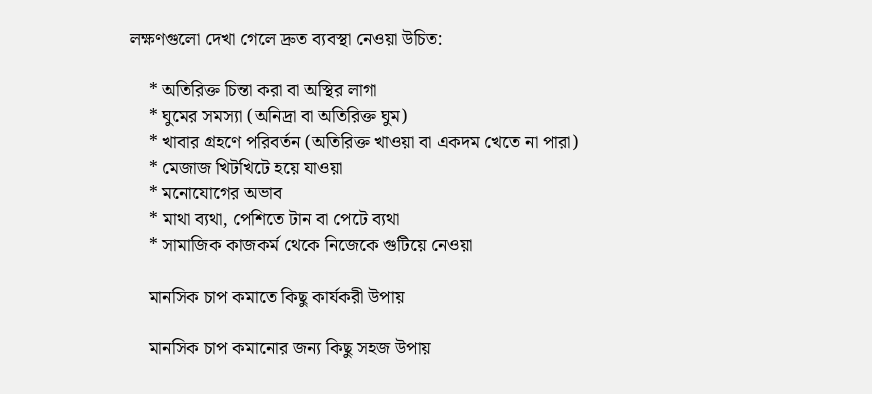লক্ষণগুলো দেখা গেলে দ্রুত ব্যবস্থা নেওয়া উচিত:

    * অতিরিক্ত চিন্তা করা বা অস্থির লাগা
    * ঘুমের সমস্যা (অনিদ্রা বা অতিরিক্ত ঘুম)
    * খাবার গ্রহণে পরিবর্তন (অতিরিক্ত খাওয়া বা একদম খেতে না পারা)
    * মেজাজ খিটখিটে হয়ে যাওয়া
    * মনোযোগের অভাব
    * মাথা ব্যথা, পেশিতে টান বা পেটে ব্যথা
    * সামাজিক কাজকর্ম থেকে নিজেকে গুটিয়ে নেওয়া

    মানসিক চাপ কমাতে কিছু কার্যকরী উপায়

    মানসিক চাপ কমানোর জন্য কিছু সহজ উপায়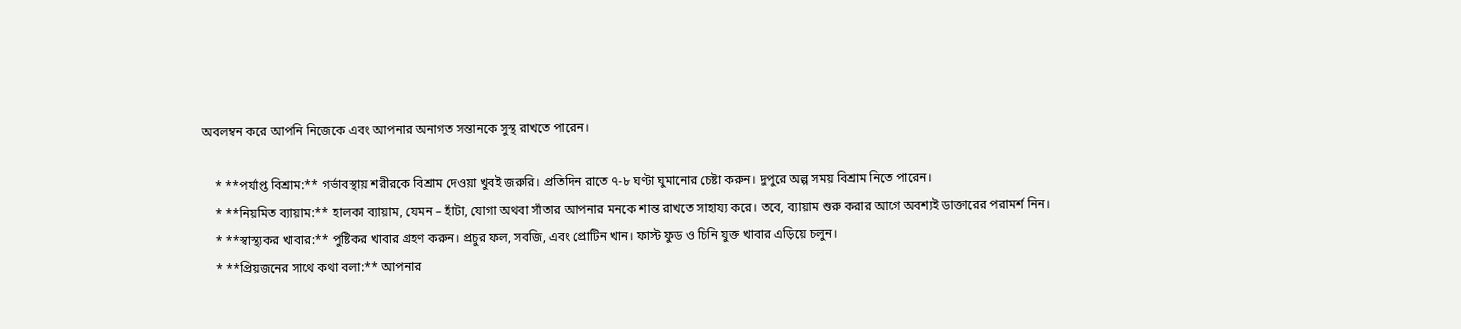অবলম্বন করে আপনি নিজেকে এবং আপনার অনাগত সন্তানকে সুস্থ রাখতে পারেন।

    * **পর্যাপ্ত বিশ্রাম:** গর্ভাবস্থায় শরীরকে বিশ্রাম দেওয়া খুবই জরুরি। প্রতিদিন রাতে ৭-৮ ঘণ্টা ঘুমানোর চেষ্টা করুন। দুপুরে অল্প সময় বিশ্রাম নিতে পারেন।
    * **নিয়মিত ব্যায়াম:** হালকা ব্যায়াম, যেমন – হাঁটা, যোগা অথবা সাঁতার আপনার মনকে শান্ত রাখতে সাহায্য করে। তবে, ব্যায়াম শুরু করার আগে অবশ্যই ডাক্তারের পরামর্শ নিন।
    * **স্বাস্থ্যকর খাবার:** পুষ্টিকর খাবার গ্রহণ করুন। প্রচুর ফল, সবজি, এবং প্রোটিন খান। ফাস্ট ফুড ও চিনি যুক্ত খাবার এড়িয়ে চলুন।
    * **প্রিয়জনের সাথে কথা বলা:** আপনার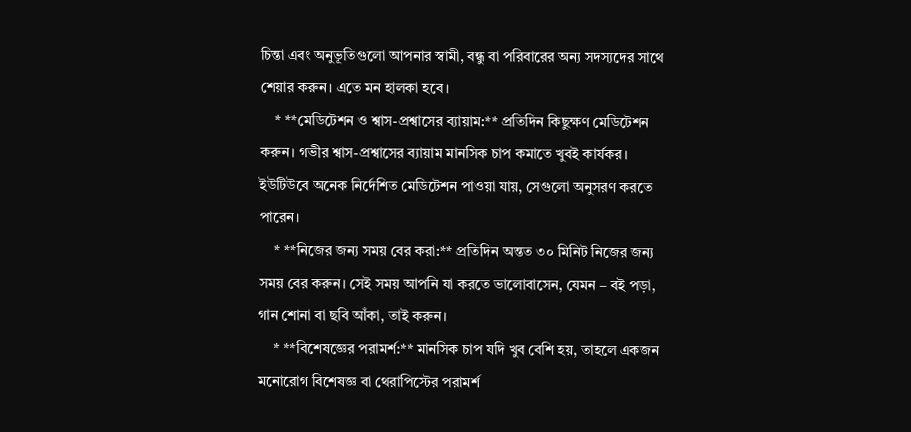চিন্তা এবং অনুভূতিগুলো আপনার স্বামী, বন্ধু বা পরিবারের অন্য সদস্যদের সাথে শেয়ার করুন। এতে মন হালকা হবে।
    * **মেডিটেশন ও শ্বাস-প্রশ্বাসের ব্যায়াম:** প্রতিদিন কিছুক্ষণ মেডিটেশন করুন। গভীর শ্বাস-প্রশ্বাসের ব্যায়াম মানসিক চাপ কমাতে খুবই কার্যকর। ইউটিউবে অনেক নির্দেশিত মেডিটেশন পাওয়া যায়, সেগুলো অনুসরণ করতে পারেন।
    * **নিজের জন্য সময় বের করা:** প্রতিদিন অন্তত ৩০ মিনিট নিজের জন্য সময় বের করুন। সেই সময় আপনি যা করতে ভালোবাসেন, যেমন – বই পড়া, গান শোনা বা ছবি আঁকা, তাই করুন।
    * **বিশেষজ্ঞের পরামর্শ:** মানসিক চাপ যদি খুব বেশি হয়, তাহলে একজন মনোরোগ বিশেষজ্ঞ বা থেরাপিস্টের পরামর্শ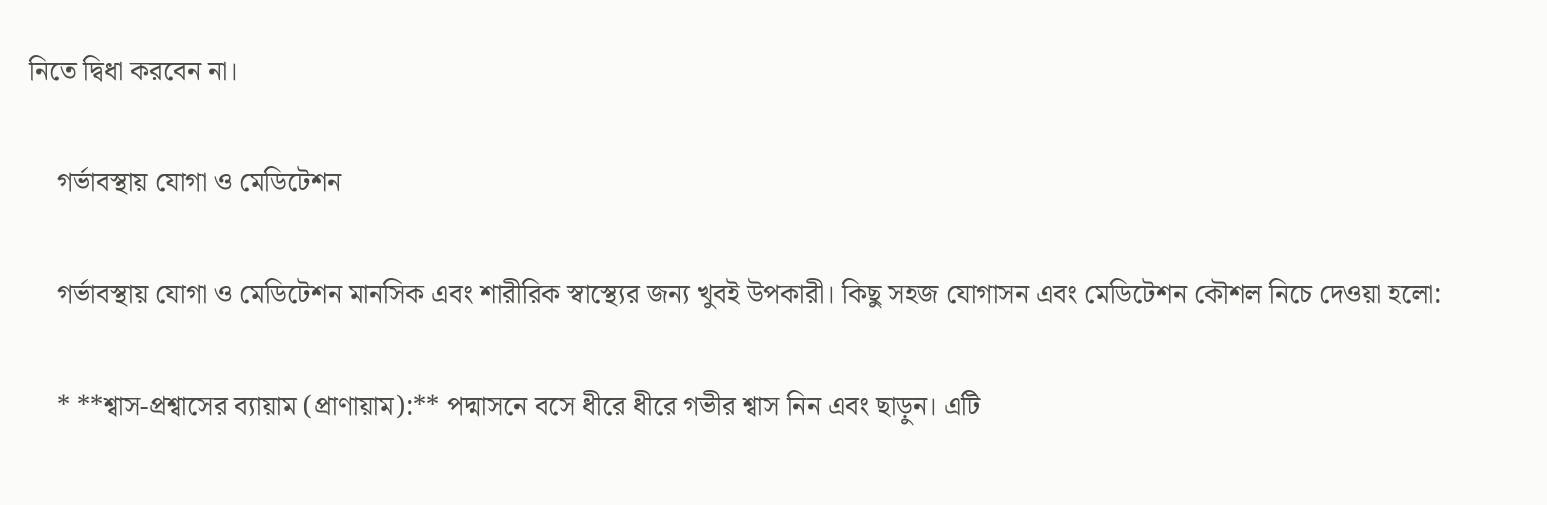নিতে দ্বিধা করবেন না।

    গর্ভাবস্থায় যোগা ও মেডিটেশন

    গর্ভাবস্থায় যোগা ও মেডিটেশন মানসিক এবং শারীরিক স্বাস্থ্যের জন্য খুবই উপকারী। কিছু সহজ যোগাসন এবং মেডিটেশন কৌশল নিচে দেওয়া হলো:

    * **শ্বাস-প্রশ্বাসের ব্যায়াম (প্রাণায়াম):** পদ্মাসনে বসে ধীরে ধীরে গভীর শ্বাস নিন এবং ছাড়ুন। এটি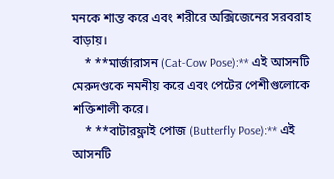মনকে শান্ত করে এবং শরীরে অক্সিজেনের সরবরাহ বাড়ায়।
    * **মার্জারাসন (Cat-Cow Pose):** এই আসনটি মেরুদণ্ডকে নমনীয় করে এবং পেটের পেশীগুলোকে শক্তিশালী করে।
    * **বাটারফ্লাই পোজ (Butterfly Pose):** এই আসনটি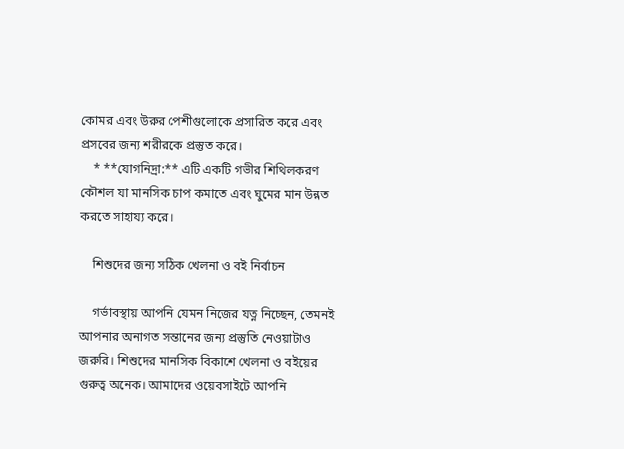কোমর এবং উরুর পেশীগুলোকে প্রসারিত করে এবং প্রসবের জন্য শরীরকে প্রস্তুত করে।
    * **যোগনিদ্রা:** এটি একটি গভীর শিথিলকরণ কৌশল যা মানসিক চাপ কমাতে এবং ঘুমের মান উন্নত করতে সাহায্য করে।

    শিশুদের জন্য সঠিক খেলনা ও বই নির্বাচন

    গর্ভাবস্থায় আপনি যেমন নিজের যত্ন নিচ্ছেন, তেমনই আপনার অনাগত সন্তানের জন্য প্রস্তুতি নেওয়াটাও জরুরি। শিশুদের মানসিক বিকাশে খেলনা ও বইয়ের গুরুত্ব অনেক। আমাদের ওয়েবসাইটে আপনি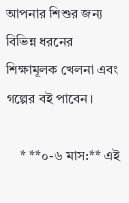আপনার শিশুর জন্য বিভিন্ন ধরনের শিক্ষামূলক খেলনা এবং গল্পের বই পাবেন।

    * **০-৬ মাস:** এই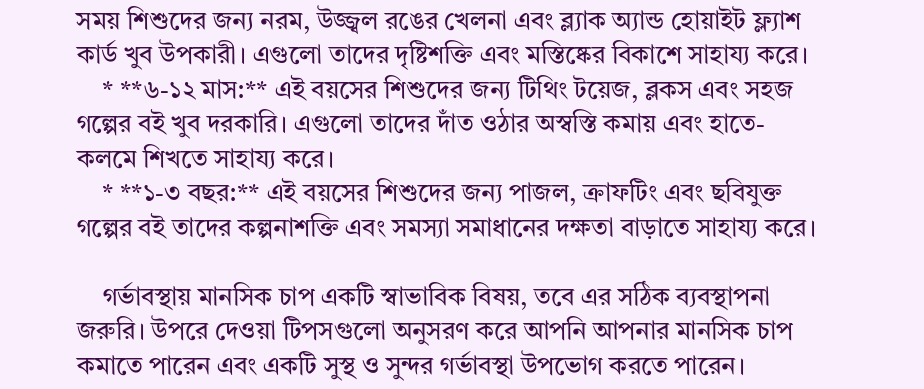সময় শিশুদের জন্য নরম, উজ্জ্বল রঙের খেলনা এবং ব্ল্যাক অ্যান্ড হোয়াইট ফ্ল্যাশ কার্ড খুব উপকারী। এগুলো তাদের দৃষ্টিশক্তি এবং মস্তিষ্কের বিকাশে সাহায্য করে।
    * **৬-১২ মাস:** এই বয়সের শিশুদের জন্য টিথিং টয়েজ, ব্লকস এবং সহজ গল্পের বই খুব দরকারি। এগুলো তাদের দাঁত ওঠার অস্বস্তি কমায় এবং হাতে-কলমে শিখতে সাহায্য করে।
    * **১-৩ বছর:** এই বয়সের শিশুদের জন্য পাজল, ক্রাফটিং এবং ছবিযুক্ত গল্পের বই তাদের কল্পনাশক্তি এবং সমস্যা সমাধানের দক্ষতা বাড়াতে সাহায্য করে।

    গর্ভাবস্থায় মানসিক চাপ একটি স্বাভাবিক বিষয়, তবে এর সঠিক ব্যবস্থাপনা জরুরি। উপরে দেওয়া টিপসগুলো অনুসরণ করে আপনি আপনার মানসিক চাপ কমাতে পারেন এবং একটি সুস্থ ও সুন্দর গর্ভাবস্থা উপভোগ করতে পারেন।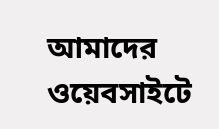আমাদের ওয়েবসাইটে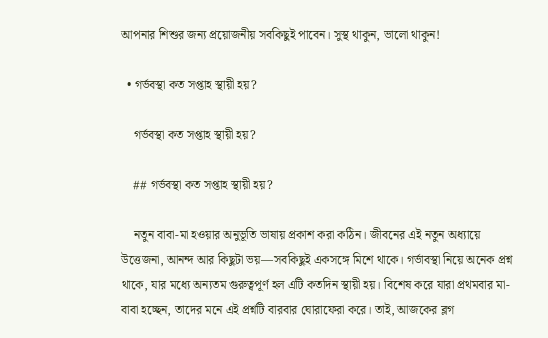আপনার শিশুর জন্য প্রয়োজনীয় সবকিছুই পাবেন। সুস্থ থাকুন, ভালো থাকুন!

  • গর্ভবস্থা কত সপ্তাহ স্থায়ী হয়?

    গর্ভবস্থা কত সপ্তাহ স্থায়ী হয়?

    ## গর্ভবস্থা কত সপ্তাহ স্থায়ী হয়?

    নতুন বাবা-মা হওয়ার অনুভূতি ভাষায় প্রকাশ করা কঠিন। জীবনের এই নতুন অধ্যায়ে উত্তেজনা, আনন্দ আর কিছুটা ভয়—সবকিছুই একসঙ্গে মিশে থাকে। গর্ভাবস্থা নিয়ে অনেক প্রশ্ন থাকে, যার মধ্যে অন্যতম গুরুত্বপূর্ণ হল এটি কতদিন স্থায়ী হয়। বিশেষ করে যারা প্রথমবার মা-বাবা হচ্ছেন, তাদের মনে এই প্রশ্নটি বারবার ঘোরাফেরা করে। তাই, আজকের ব্লগ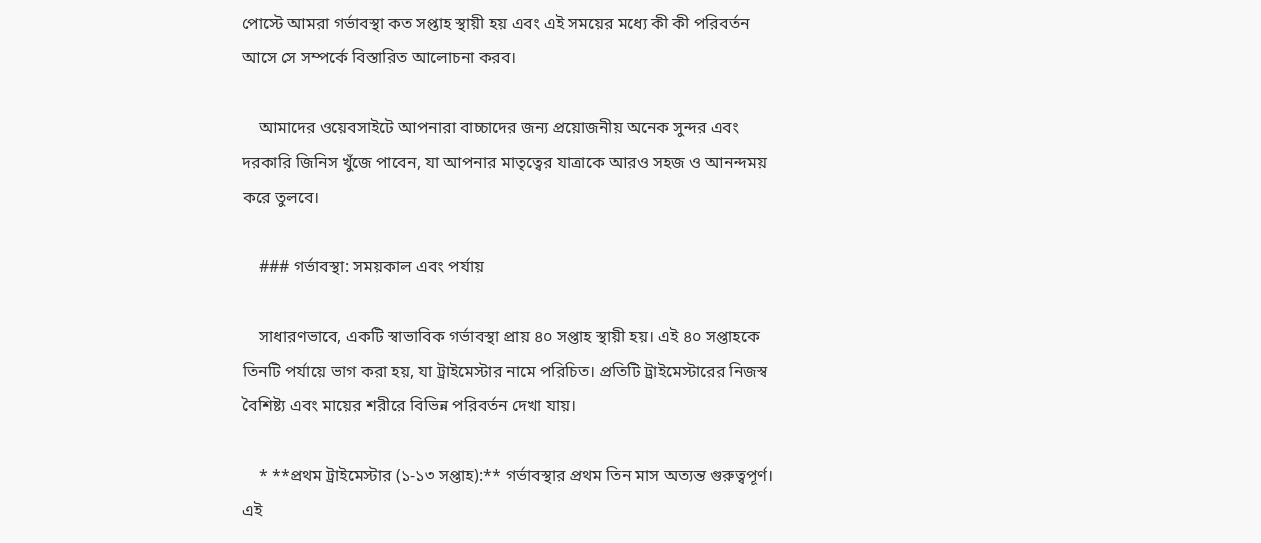পোস্টে আমরা গর্ভাবস্থা কত সপ্তাহ স্থায়ী হয় এবং এই সময়ের মধ্যে কী কী পরিবর্তন আসে সে সম্পর্কে বিস্তারিত আলোচনা করব।

    আমাদের ওয়েবসাইটে আপনারা বাচ্চাদের জন্য প্রয়োজনীয় অনেক সুন্দর এবং দরকারি জিনিস খুঁজে পাবেন, যা আপনার মাতৃত্বের যাত্রাকে আরও সহজ ও আনন্দময় করে তুলবে।

    ### গর্ভাবস্থা: সময়কাল এবং পর্যায়

    সাধারণভাবে, একটি স্বাভাবিক গর্ভাবস্থা প্রায় ৪০ সপ্তাহ স্থায়ী হয়। এই ৪০ সপ্তাহকে তিনটি পর্যায়ে ভাগ করা হয়, যা ট্রাইমেস্টার নামে পরিচিত। প্রতিটি ট্রাইমেস্টারের নিজস্ব বৈশিষ্ট্য এবং মায়ের শরীরে বিভিন্ন পরিবর্তন দেখা যায়।

    * **প্রথম ট্রাইমেস্টার (১-১৩ সপ্তাহ):** গর্ভাবস্থার প্রথম তিন মাস অত্যন্ত গুরুত্বপূর্ণ। এই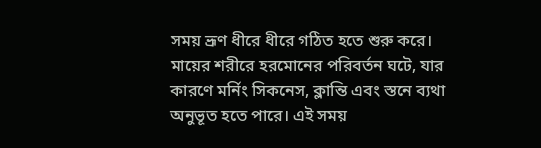সময় ভ্রূণ ধীরে ধীরে গঠিত হতে শুরু করে। মায়ের শরীরে হরমোনের পরিবর্তন ঘটে, যার কারণে মর্নিং সিকনেস, ক্লান্তি এবং স্তনে ব্যথা অনুভূত হতে পারে। এই সময়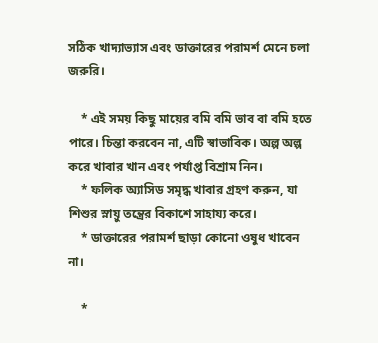সঠিক খাদ্যাভ্যাস এবং ডাক্তারের পরামর্শ মেনে চলা জরুরি।

    * এই সময় কিছু মায়ের বমি বমি ভাব বা বমি হতে পারে। চিন্তা করবেন না, এটি স্বাভাবিক। অল্প অল্প করে খাবার খান এবং পর্যাপ্ত বিশ্রাম নিন।
    * ফলিক অ্যাসিড সমৃদ্ধ খাবার গ্রহণ করুন, যা শিশুর স্নায়ু তন্ত্রের বিকাশে সাহায্য করে।
    * ডাক্তারের পরামর্শ ছাড়া কোনো ওষুধ খাবেন না।

    *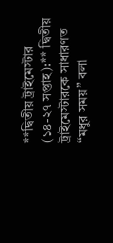**দ্বিতীয় ট্রাইমেস্টার (১৪-২৭ সপ্তাহ):** দ্বিতীয় ট্রাইমেস্টারকে সাধারণত “মধুর সময়” বলা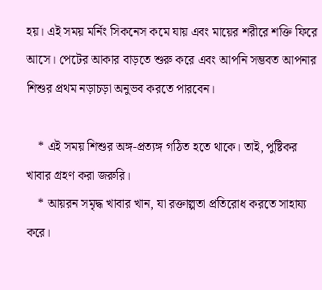হয়। এই সময় মর্নিং সিকনেস কমে যায় এবং মায়ের শরীরে শক্তি ফিরে আসে। পেটের আকার বাড়তে শুরু করে এবং আপনি সম্ভবত আপনার শিশুর প্রথম নড়াচড়া অনুভব করতে পারবেন।

    * এই সময় শিশুর অঙ্গ-প্রত্যঙ্গ গঠিত হতে থাকে। তাই, পুষ্টিকর খাবার গ্রহণ করা জরুরি।
    * আয়রন সমৃদ্ধ খাবার খান, যা রক্তাল্পতা প্রতিরোধ করতে সাহায্য করে।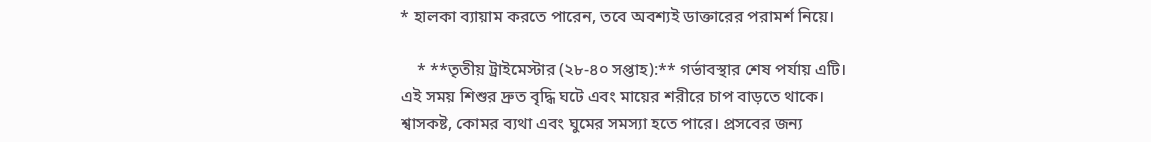* হালকা ব্যায়াম করতে পারেন, তবে অবশ্যই ডাক্তারের পরামর্শ নিয়ে।

    * **তৃতীয় ট্রাইমেস্টার (২৮-৪০ সপ্তাহ):** গর্ভাবস্থার শেষ পর্যায় এটি। এই সময় শিশুর দ্রুত বৃদ্ধি ঘটে এবং মায়ের শরীরে চাপ বাড়তে থাকে। শ্বাসকষ্ট, কোমর ব্যথা এবং ঘুমের সমস্যা হতে পারে। প্রসবের জন্য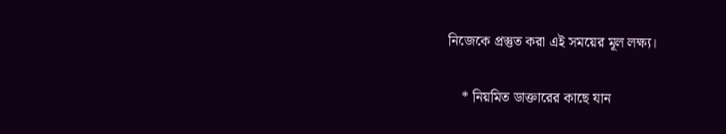নিজেকে প্রস্তুত করা এই সময়ের মূল লক্ষ্য।

    * নিয়মিত ডাক্তারের কাছে যান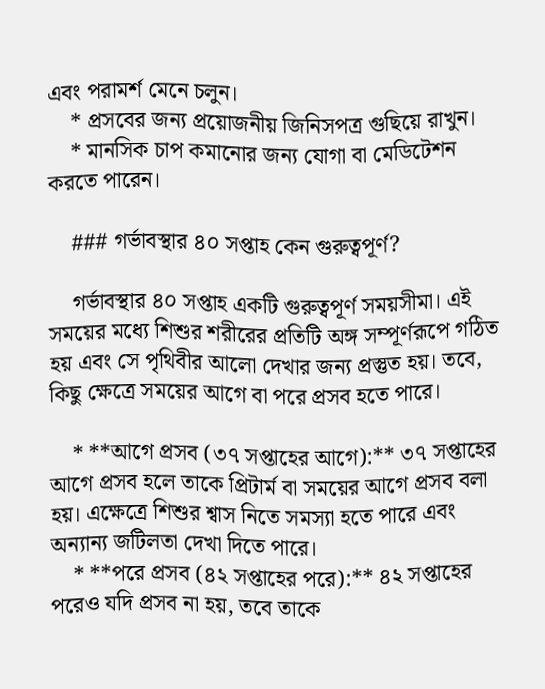এবং পরামর্শ মেনে চলুন।
    * প্রসবের জন্য প্রয়োজনীয় জিনিসপত্র গুছিয়ে রাখুন।
    * মানসিক চাপ কমানোর জন্য যোগা বা মেডিটেশন করতে পারেন।

    ### গর্ভাবস্থার ৪০ সপ্তাহ কেন গুরুত্বপূর্ণ?

    গর্ভাবস্থার ৪০ সপ্তাহ একটি গুরুত্বপূর্ণ সময়সীমা। এই সময়ের মধ্যে শিশুর শরীরের প্রতিটি অঙ্গ সম্পূর্ণরূপে গঠিত হয় এবং সে পৃথিবীর আলো দেখার জন্য প্রস্তুত হয়। তবে, কিছু ক্ষেত্রে সময়ের আগে বা পরে প্রসব হতে পারে।

    * **আগে প্রসব (৩৭ সপ্তাহের আগে):** ৩৭ সপ্তাহের আগে প্রসব হলে তাকে প্রিটার্ম বা সময়ের আগে প্রসব বলা হয়। এক্ষেত্রে শিশুর শ্বাস নিতে সমস্যা হতে পারে এবং অন্যান্য জটিলতা দেখা দিতে পারে।
    * **পরে প্রসব (৪২ সপ্তাহের পরে):** ৪২ সপ্তাহের পরেও যদি প্রসব না হয়, তবে তাকে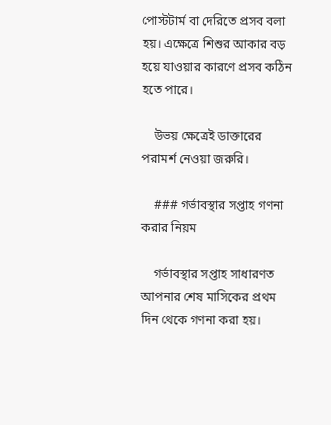পোস্টটার্ম বা দেরিতে প্রসব বলা হয়। এক্ষেত্রে শিশুর আকার বড় হয়ে যাওয়ার কারণে প্রসব কঠিন হতে পারে।

    উভয় ক্ষেত্রেই ডাক্তারের পরামর্শ নেওয়া জরুরি।

    ### গর্ভাবস্থার সপ্তাহ গণনা করার নিয়ম

    গর্ভাবস্থার সপ্তাহ সাধারণত আপনার শেষ মাসিকের প্রথম দিন থেকে গণনা করা হয়।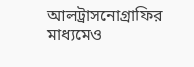আলট্রাসনোগ্রাফির মাধ্যমেও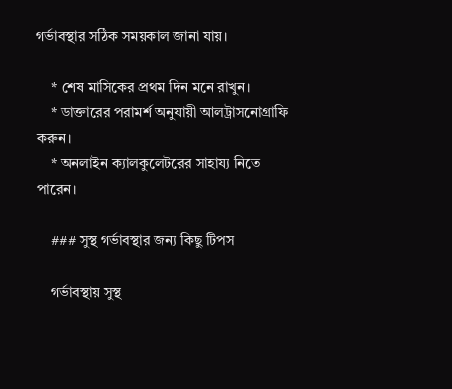গর্ভাবস্থার সঠিক সময়কাল জানা যায়।

    * শেষ মাসিকের প্রথম দিন মনে রাখুন।
    * ডাক্তারের পরামর্শ অনুযায়ী আলট্রাসনোগ্রাফি করুন।
    * অনলাইন ক্যালকুলেটরের সাহায্য নিতে পারেন।

    ### সুস্থ গর্ভাবস্থার জন্য কিছু টিপস

    গর্ভাবস্থায় সুস্থ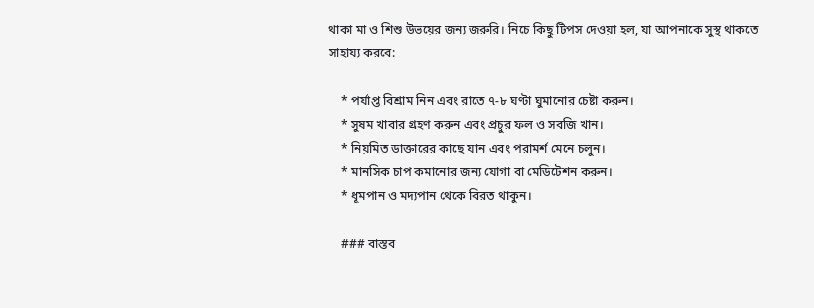থাকা মা ও শিশু উভয়ের জন্য জরুরি। নিচে কিছু টিপস দেওয়া হল, যা আপনাকে সুস্থ থাকতে সাহায্য করবে:

    * পর্যাপ্ত বিশ্রাম নিন এবং রাতে ৭-৮ ঘণ্টা ঘুমানোর চেষ্টা করুন।
    * সুষম খাবার গ্রহণ করুন এবং প্রচুর ফল ও সবজি খান।
    * নিয়মিত ডাক্তারের কাছে যান এবং পরামর্শ মেনে চলুন।
    * মানসিক চাপ কমানোর জন্য যোগা বা মেডিটেশন করুন।
    * ধূমপান ও মদ্যপান থেকে বিরত থাকুন।

    ### বাস্তব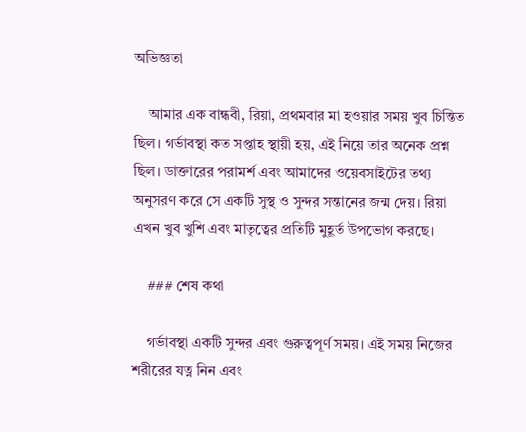অভিজ্ঞতা

    আমার এক বান্ধবী, রিয়া, প্রথমবার মা হওয়ার সময় খুব চিন্তিত ছিল। গর্ভাবস্থা কত সপ্তাহ স্থায়ী হয়, এই নিয়ে তার অনেক প্রশ্ন ছিল। ডাক্তারের পরামর্শ এবং আমাদের ওয়েবসাইটের তথ্য অনুসরণ করে সে একটি সুস্থ ও সুন্দর সন্তানের জন্ম দেয়। রিয়া এখন খুব খুশি এবং মাতৃত্বের প্রতিটি মুহূর্ত উপভোগ করছে।

    ### শেষ কথা

    গর্ভাবস্থা একটি সুন্দর এবং গুরুত্বপূর্ণ সময়। এই সময় নিজের শরীরের যত্ন নিন এবং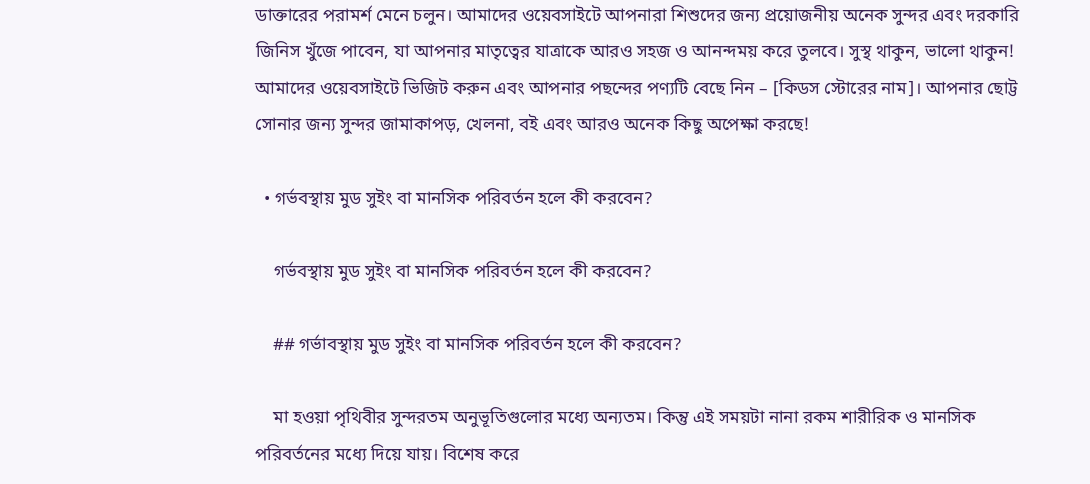ডাক্তারের পরামর্শ মেনে চলুন। আমাদের ওয়েবসাইটে আপনারা শিশুদের জন্য প্রয়োজনীয় অনেক সুন্দর এবং দরকারি জিনিস খুঁজে পাবেন, যা আপনার মাতৃত্বের যাত্রাকে আরও সহজ ও আনন্দময় করে তুলবে। সুস্থ থাকুন, ভালো থাকুন! আমাদের ওয়েবসাইটে ভিজিট করুন এবং আপনার পছন্দের পণ্যটি বেছে নিন – [কিডস স্টোরের নাম]। আপনার ছোট্ট সোনার জন্য সুন্দর জামাকাপড়, খেলনা, বই এবং আরও অনেক কিছু অপেক্ষা করছে!

  • গর্ভবস্থায় মুড সুইং বা মানসিক পরিবর্তন হলে কী করবেন?

    গর্ভবস্থায় মুড সুইং বা মানসিক পরিবর্তন হলে কী করবেন?

    ## গর্ভাবস্থায় মুড সুইং বা মানসিক পরিবর্তন হলে কী করবেন?

    মা হওয়া পৃথিবীর সুন্দরতম অনুভূতিগুলোর মধ্যে অন্যতম। কিন্তু এই সময়টা নানা রকম শারীরিক ও মানসিক পরিবর্তনের মধ্যে দিয়ে যায়। বিশেষ করে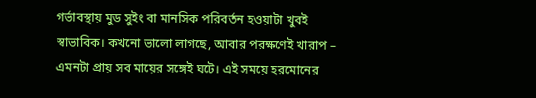গর্ভাবস্থায় মুড সুইং বা মানসিক পরিবর্তন হওয়াটা খুবই স্বাভাবিক। কখনো ভালো লাগছে, আবার পরক্ষণেই খারাপ – এমনটা প্রায় সব মায়ের সঙ্গেই ঘটে। এই সময়ে হরমোনের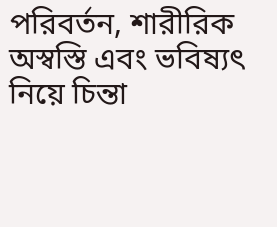পরিবর্তন, শারীরিক অস্বস্তি এবং ভবিষ্যৎ নিয়ে চিন্তা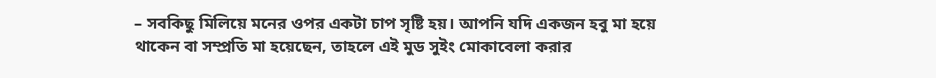– সবকিছু মিলিয়ে মনের ওপর একটা চাপ সৃষ্টি হয়। আপনি যদি একজন হবু মা হয়ে থাকেন বা সম্প্রতি মা হয়েছেন, তাহলে এই মুড সুইং মোকাবেলা করার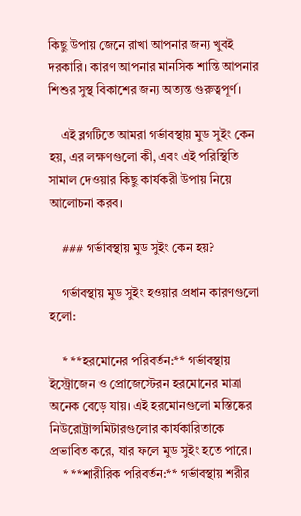কিছু উপায় জেনে রাখা আপনার জন্য খুবই দরকারি। কারণ আপনার মানসিক শান্তি আপনার শিশুর সুস্থ বিকাশের জন্য অত্যন্ত গুরুত্বপূর্ণ।

    এই ব্লগটিতে আমরা গর্ভাবস্থায় মুড সুইং কেন হয়, এর লক্ষণগুলো কী, এবং এই পরিস্থিতি সামাল দেওয়ার কিছু কার্যকরী উপায় নিয়ে আলোচনা করব।

    ### গর্ভাবস্থায় মুড সুইং কেন হয়?

    গর্ভাবস্থায় মুড সুইং হওয়ার প্রধান কারণগুলো হলো:

    * **হরমোনের পরিবর্তন:** গর্ভাবস্থায় ইস্ট্রোজেন ও প্রোজেস্টেরন হরমোনের মাত্রা অনেক বেড়ে যায়। এই হরমোনগুলো মস্তিষ্কের নিউরোট্রান্সমিটারগুলোর কার্যকারিতাকে প্রভাবিত করে, যার ফলে মুড সুইং হতে পারে।
    * **শারীরিক পরিবর্তন:** গর্ভাবস্থায় শরীর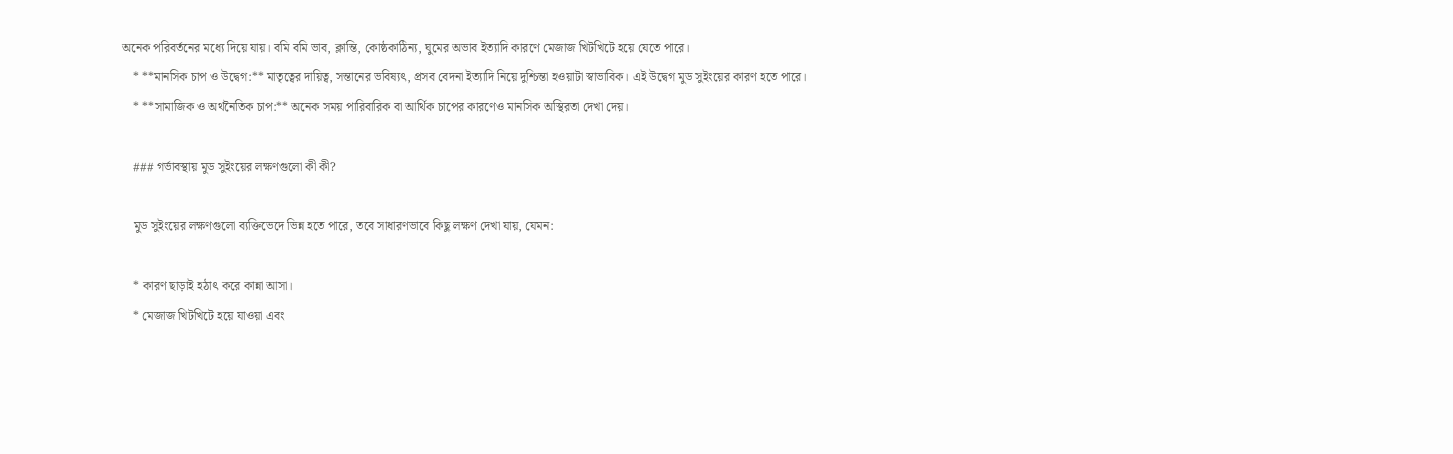অনেক পরিবর্তনের মধ্যে দিয়ে যায়। বমি বমি ভাব, ক্লান্তি, কোষ্ঠকাঠিন্য, ঘুমের অভাব ইত্যাদি কারণে মেজাজ খিটখিটে হয়ে যেতে পারে।
    * **মানসিক চাপ ও উদ্বেগ:** মাতৃত্বের দায়িত্ব, সন্তানের ভবিষ্যৎ, প্রসব বেদনা ইত্যাদি নিয়ে দুশ্চিন্তা হওয়াটা স্বাভাবিক। এই উদ্বেগ মুড সুইংয়ের কারণ হতে পারে।
    * **সামাজিক ও অর্থনৈতিক চাপ:** অনেক সময় পারিবারিক বা আর্থিক চাপের কারণেও মানসিক অস্থিরতা দেখা দেয়।

    ### গর্ভাবস্থায় মুড সুইংয়ের লক্ষণগুলো কী কী?

    মুড সুইংয়ের লক্ষণগুলো ব্যক্তিভেদে ভিন্ন হতে পারে, তবে সাধারণভাবে কিছু লক্ষণ দেখা যায়, যেমন:

    * কারণ ছাড়াই হঠাৎ করে কান্না আসা।
    * মেজাজ খিটখিটে হয়ে যাওয়া এবং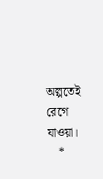অল্পতেই রেগে যাওয়া।
    *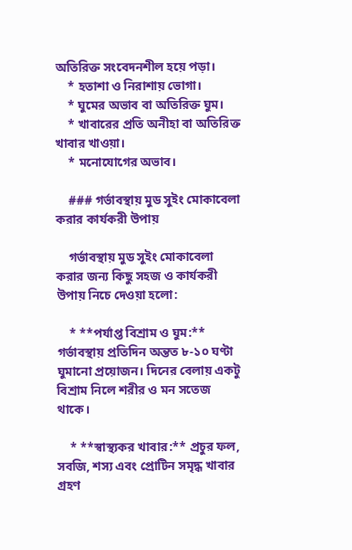অতিরিক্ত সংবেদনশীল হয়ে পড়া।
    * হতাশা ও নিরাশায় ভোগা।
    * ঘুমের অভাব বা অতিরিক্ত ঘুম।
    * খাবারের প্রতি অনীহা বা অতিরিক্ত খাবার খাওয়া।
    * মনোযোগের অভাব।

    ### গর্ভাবস্থায় মুড সুইং মোকাবেলা করার কার্যকরী উপায়

    গর্ভাবস্থায় মুড সুইং মোকাবেলা করার জন্য কিছু সহজ ও কার্যকরী উপায় নিচে দেওয়া হলো:

    * **পর্যাপ্ত বিশ্রাম ও ঘুম:** গর্ভাবস্থায় প্রতিদিন অন্তত ৮-১০ ঘণ্টা ঘুমানো প্রয়োজন। দিনের বেলায় একটু বিশ্রাম নিলে শরীর ও মন সতেজ থাকে।

    * **স্বাস্থ্যকর খাবার:** প্রচুর ফল, সবজি, শস্য এবং প্রোটিন সমৃদ্ধ খাবার গ্রহণ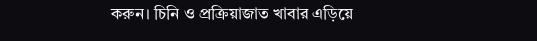করুন। চিনি ও প্রক্রিয়াজাত খাবার এড়িয়ে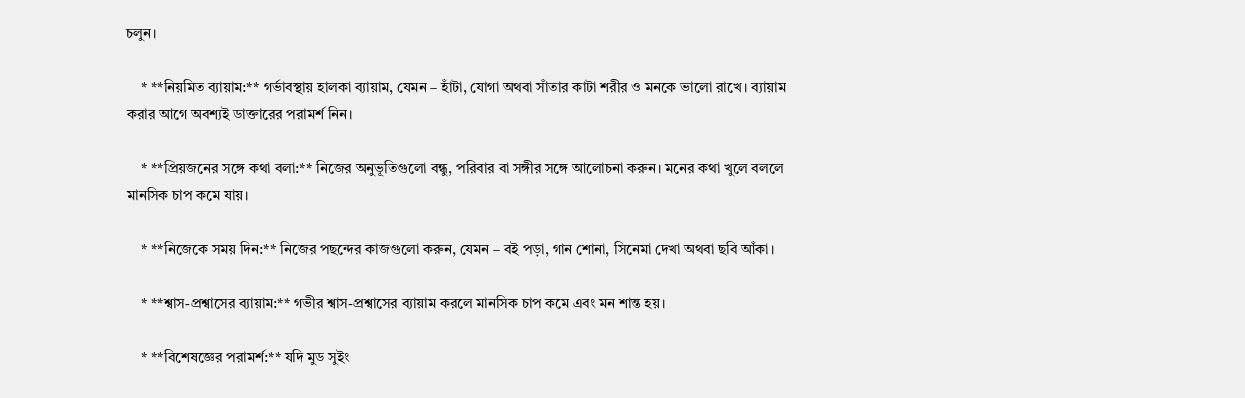চলুন।

    * **নিয়মিত ব্যায়াম:** গর্ভাবস্থায় হালকা ব্যায়াম, যেমন – হাঁটা, যোগা অথবা সাঁতার কাটা শরীর ও মনকে ভালো রাখে। ব্যায়াম করার আগে অবশ্যই ডাক্তারের পরামর্শ নিন।

    * **প্রিয়জনের সঙ্গে কথা বলা:** নিজের অনুভূতিগুলো বন্ধু, পরিবার বা সঙ্গীর সঙ্গে আলোচনা করুন। মনের কথা খুলে বললে মানসিক চাপ কমে যায়।

    * **নিজেকে সময় দিন:** নিজের পছন্দের কাজগুলো করুন, যেমন – বই পড়া, গান শোনা, সিনেমা দেখা অথবা ছবি আঁকা।

    * **শ্বাস-প্রশ্বাসের ব্যায়াম:** গভীর শ্বাস-প্রশ্বাসের ব্যায়াম করলে মানসিক চাপ কমে এবং মন শান্ত হয়।

    * **বিশেষজ্ঞের পরামর্শ:** যদি মুড সুইং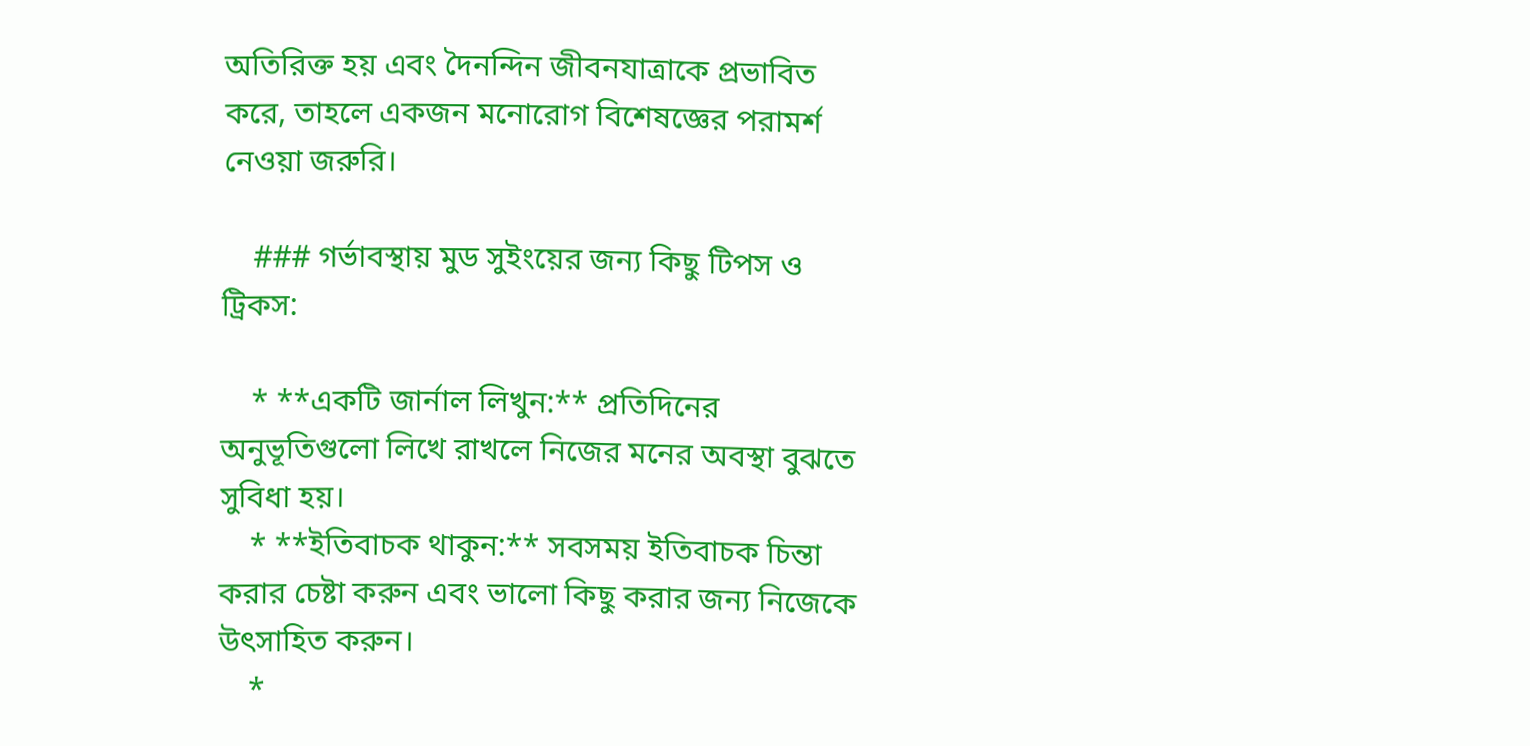অতিরিক্ত হয় এবং দৈনন্দিন জীবনযাত্রাকে প্রভাবিত করে, তাহলে একজন মনোরোগ বিশেষজ্ঞের পরামর্শ নেওয়া জরুরি।

    ### গর্ভাবস্থায় মুড সুইংয়ের জন্য কিছু টিপস ও ট্রিকস:

    * **একটি জার্নাল লিখুন:** প্রতিদিনের অনুভূতিগুলো লিখে রাখলে নিজের মনের অবস্থা বুঝতে সুবিধা হয়।
    * **ইতিবাচক থাকুন:** সবসময় ইতিবাচক চিন্তা করার চেষ্টা করুন এবং ভালো কিছু করার জন্য নিজেকে উৎসাহিত করুন।
    *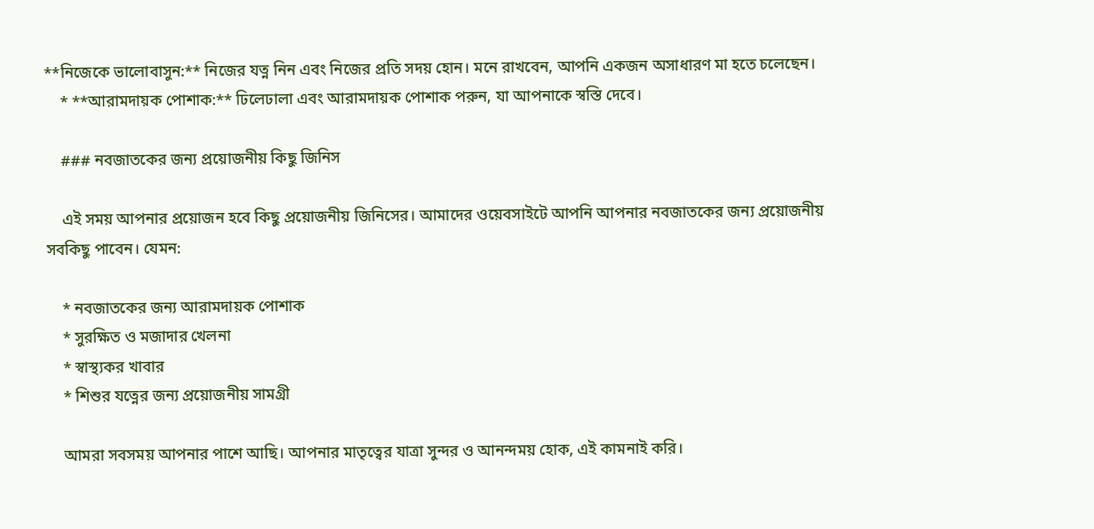**নিজেকে ভালোবাসুন:** নিজের যত্ন নিন এবং নিজের প্রতি সদয় হোন। মনে রাখবেন, আপনি একজন অসাধারণ মা হতে চলেছেন।
    * **আরামদায়ক পোশাক:** ঢিলেঢালা এবং আরামদায়ক পোশাক পরুন, যা আপনাকে স্বস্তি দেবে।

    ### নবজাতকের জন্য প্রয়োজনীয় কিছু জিনিস

    এই সময় আপনার প্রয়োজন হবে কিছু প্রয়োজনীয় জিনিসের। আমাদের ওয়েবসাইটে আপনি আপনার নবজাতকের জন্য প্রয়োজনীয় সবকিছু পাবেন। যেমন:

    * নবজাতকের জন্য আরামদায়ক পোশাক
    * সুরক্ষিত ও মজাদার খেলনা
    * স্বাস্থ্যকর খাবার
    * শিশুর যত্নের জন্য প্রয়োজনীয় সামগ্রী

    আমরা সবসময় আপনার পাশে আছি। আপনার মাতৃত্বের যাত্রা সুন্দর ও আনন্দময় হোক, এই কামনাই করি।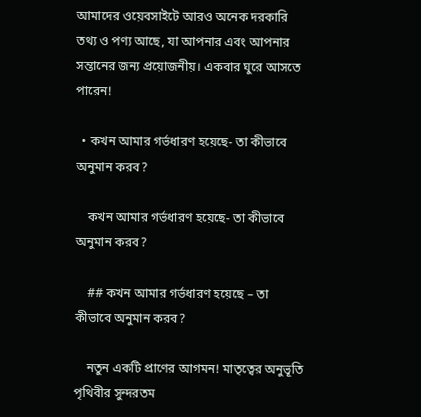আমাদের ওয়েবসাইটে আরও অনেক দরকারি তথ্য ও পণ্য আছে, যা আপনার এবং আপনার সন্তানের জন্য প্রয়োজনীয়। একবার ঘুরে আসতে পারেন!

  • কখন আমার গর্ভধারণ হয়েছে- তা কীভাবে অনুমান করব?

    কখন আমার গর্ভধারণ হয়েছে- তা কীভাবে অনুমান করব?

    ## কখন আমার গর্ভধারণ হয়েছে – তা কীভাবে অনুমান করব?

    নতুন একটি প্রাণের আগমন! মাতৃত্বের অনুভূতি পৃথিবীর সুন্দরতম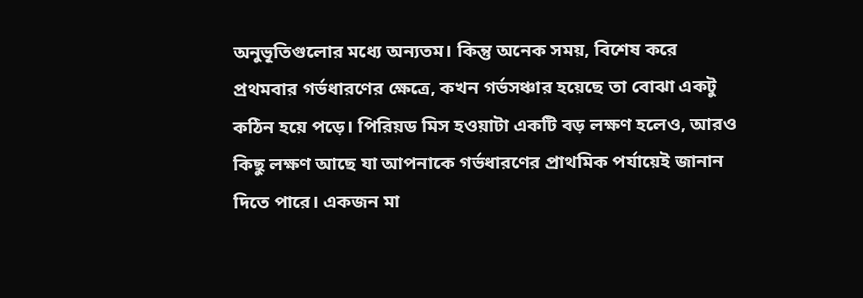অনুভূতিগুলোর মধ্যে অন্যতম। কিন্তু অনেক সময়, বিশেষ করে প্রথমবার গর্ভধারণের ক্ষেত্রে, কখন গর্ভসঞ্চার হয়েছে তা বোঝা একটু কঠিন হয়ে পড়ে। পিরিয়ড মিস হওয়াটা একটি বড় লক্ষণ হলেও, আরও কিছু লক্ষণ আছে যা আপনাকে গর্ভধারণের প্রাথমিক পর্যায়েই জানান দিতে পারে। একজন মা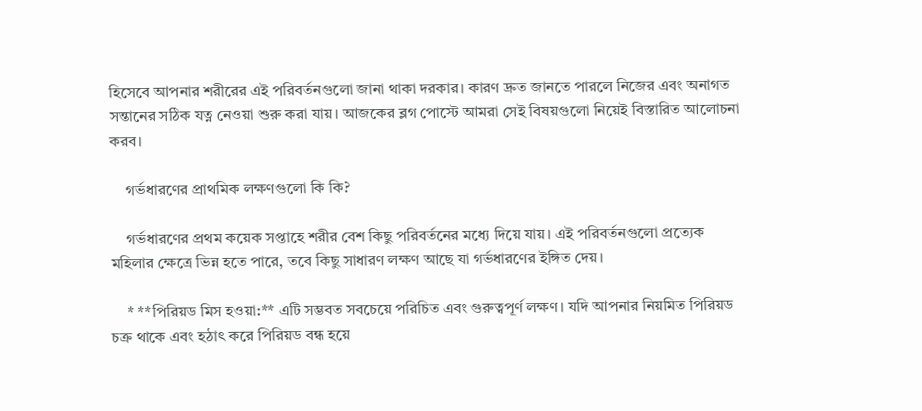হিসেবে আপনার শরীরের এই পরিবর্তনগুলো জানা থাকা দরকার। কারণ দ্রুত জানতে পারলে নিজের এবং অনাগত সন্তানের সঠিক যত্ন নেওয়া শুরু করা যায়। আজকের ব্লগ পোস্টে আমরা সেই বিষয়গুলো নিয়েই বিস্তারিত আলোচনা করব।

    গর্ভধারণের প্রাথমিক লক্ষণগুলো কি কি?

    গর্ভধারণের প্রথম কয়েক সপ্তাহে শরীর বেশ কিছু পরিবর্তনের মধ্যে দিয়ে যায়। এই পরিবর্তনগুলো প্রত্যেক মহিলার ক্ষেত্রে ভিন্ন হতে পারে, তবে কিছু সাধারণ লক্ষণ আছে যা গর্ভধারণের ইঙ্গিত দেয়।

    * **পিরিয়ড মিস হওয়া:** এটি সম্ভবত সবচেয়ে পরিচিত এবং গুরুত্বপূর্ণ লক্ষণ। যদি আপনার নিয়মিত পিরিয়ড চক্র থাকে এবং হঠাৎ করে পিরিয়ড বন্ধ হয়ে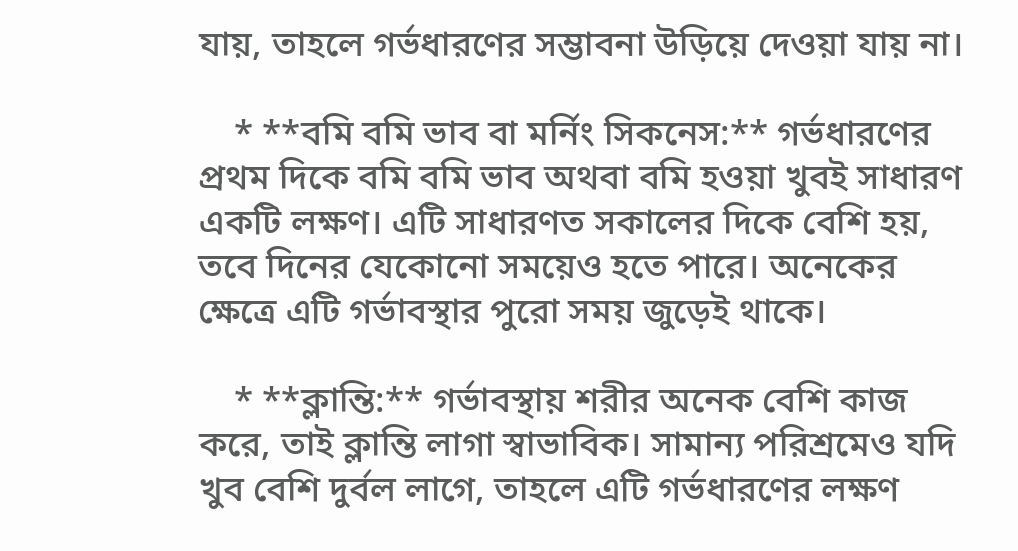যায়, তাহলে গর্ভধারণের সম্ভাবনা উড়িয়ে দেওয়া যায় না।

    * **বমি বমি ভাব বা মর্নিং সিকনেস:** গর্ভধারণের প্রথম দিকে বমি বমি ভাব অথবা বমি হওয়া খুবই সাধারণ একটি লক্ষণ। এটি সাধারণত সকালের দিকে বেশি হয়, তবে দিনের যেকোনো সময়েও হতে পারে। অনেকের ক্ষেত্রে এটি গর্ভাবস্থার পুরো সময় জুড়েই থাকে।

    * **ক্লান্তি:** গর্ভাবস্থায় শরীর অনেক বেশি কাজ করে, তাই ক্লান্তি লাগা স্বাভাবিক। সামান্য পরিশ্রমেও যদি খুব বেশি দুর্বল লাগে, তাহলে এটি গর্ভধারণের লক্ষণ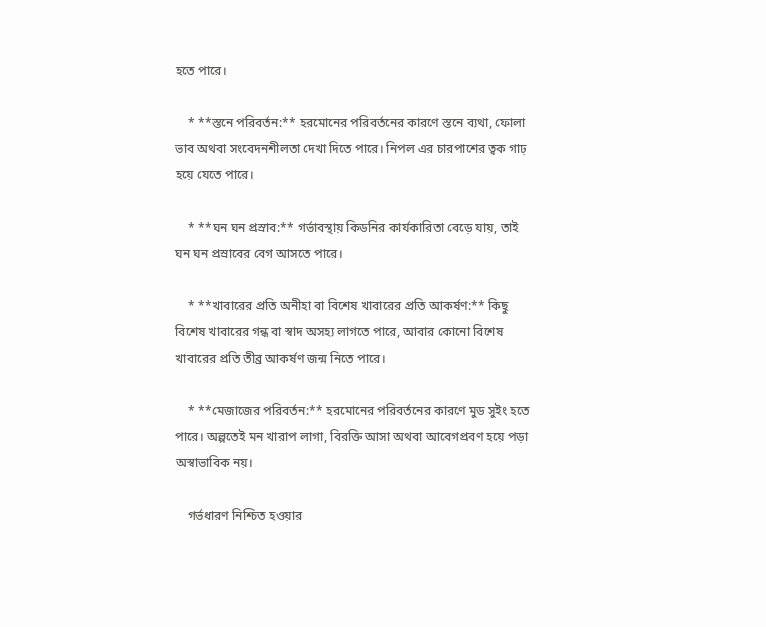হতে পারে।

    * **স্তনে পরিবর্তন:** হরমোনের পরিবর্তনের কারণে স্তনে ব্যথা, ফোলা ভাব অথবা সংবেদনশীলতা দেখা দিতে পারে। নিপল এর চারপাশের ত্বক গাঢ় হয়ে যেতে পারে।

    * **ঘন ঘন প্রস্রাব:** গর্ভাবস্থায় কিডনির কার্যকারিতা বেড়ে যায়, তাই ঘন ঘন প্রস্রাবের বেগ আসতে পারে।

    * **খাবারের প্রতি অনীহা বা বিশেষ খাবারের প্রতি আকর্ষণ:** কিছু বিশেষ খাবারের গন্ধ বা স্বাদ অসহ্য লাগতে পারে, আবার কোনো বিশেষ খাবারের প্রতি তীব্র আকর্ষণ জন্ম নিতে পারে।

    * **মেজাজের পরিবর্তন:** হরমোনের পরিবর্তনের কারণে মুড সুইং হতে পারে। অল্পতেই মন খারাপ লাগা, বিরক্তি আসা অথবা আবেগপ্রবণ হয়ে পড়া অস্বাভাবিক নয়।

    গর্ভধারণ নিশ্চিত হওয়ার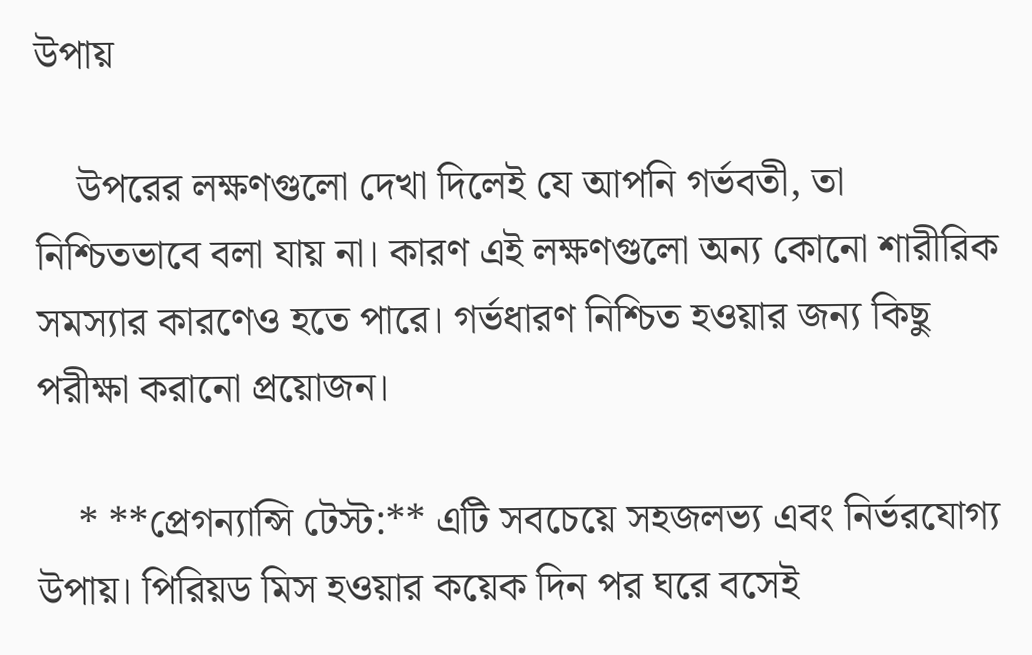উপায়

    উপরের লক্ষণগুলো দেখা দিলেই যে আপনি গর্ভবতী, তা নিশ্চিতভাবে বলা যায় না। কারণ এই লক্ষণগুলো অন্য কোনো শারীরিক সমস্যার কারণেও হতে পারে। গর্ভধারণ নিশ্চিত হওয়ার জন্য কিছু পরীক্ষা করানো প্রয়োজন।

    * **প্রেগন্যান্সি টেস্ট:** এটি সবচেয়ে সহজলভ্য এবং নির্ভরযোগ্য উপায়। পিরিয়ড মিস হওয়ার কয়েক দিন পর ঘরে বসেই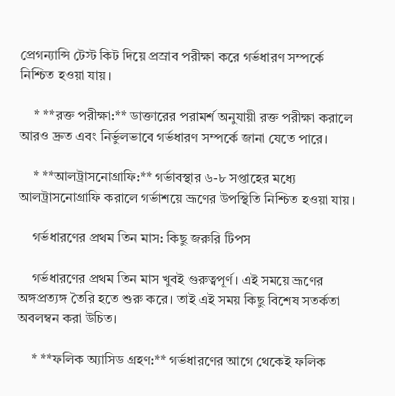প্রেগন্যান্সি টেস্ট কিট দিয়ে প্রস্রাব পরীক্ষা করে গর্ভধারণ সম্পর্কে নিশ্চিত হওয়া যায়।

    * **রক্ত পরীক্ষা:** ডাক্তারের পরামর্শ অনুযায়ী রক্ত পরীক্ষা করালে আরও দ্রুত এবং নির্ভুলভাবে গর্ভধারণ সম্পর্কে জানা যেতে পারে।

    * **আলট্রাসনোগ্রাফি:** গর্ভাবস্থার ৬-৮ সপ্তাহের মধ্যে আলট্রাসনোগ্রাফি করালে গর্ভাশয়ে ভ্রূণের উপস্থিতি নিশ্চিত হওয়া যায়।

    গর্ভধারণের প্রথম তিন মাস: কিছু জরুরি টিপস

    গর্ভধারণের প্রথম তিন মাস খুবই গুরুত্বপূর্ণ। এই সময়ে ভ্রূণের অঙ্গপ্রত্যঙ্গ তৈরি হতে শুরু করে। তাই এই সময় কিছু বিশেষ সতর্কতা অবলম্বন করা উচিত।

    * **ফলিক অ্যাসিড গ্রহণ:** গর্ভধারণের আগে থেকেই ফলিক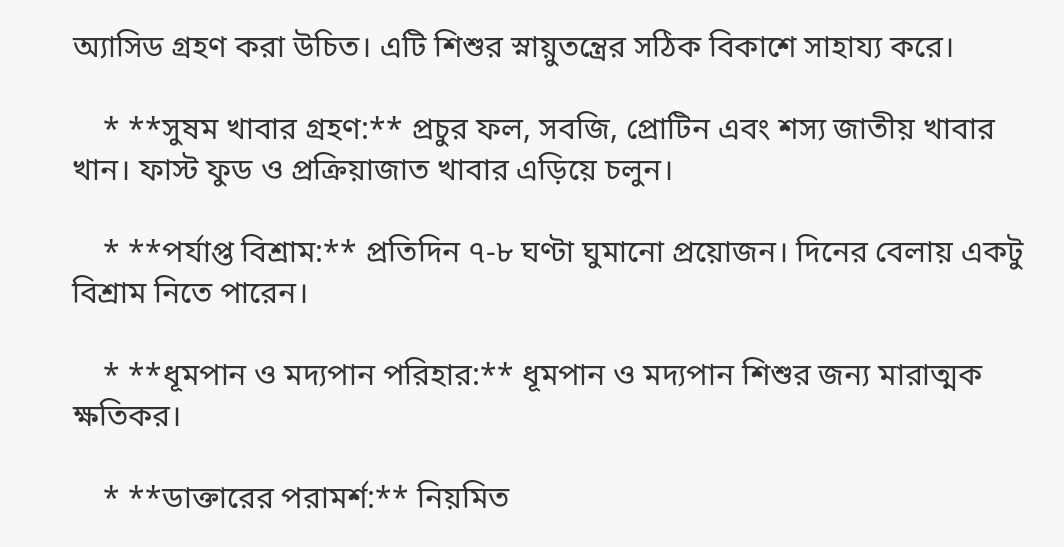অ্যাসিড গ্রহণ করা উচিত। এটি শিশুর স্নায়ুতন্ত্রের সঠিক বিকাশে সাহায্য করে।

    * **সুষম খাবার গ্রহণ:** প্রচুর ফল, সবজি, প্রোটিন এবং শস্য জাতীয় খাবার খান। ফাস্ট ফুড ও প্রক্রিয়াজাত খাবার এড়িয়ে চলুন।

    * **পর্যাপ্ত বিশ্রাম:** প্রতিদিন ৭-৮ ঘণ্টা ঘুমানো প্রয়োজন। দিনের বেলায় একটু বিশ্রাম নিতে পারেন।

    * **ধূমপান ও মদ্যপান পরিহার:** ধূমপান ও মদ্যপান শিশুর জন্য মারাত্মক ক্ষতিকর।

    * **ডাক্তারের পরামর্শ:** নিয়মিত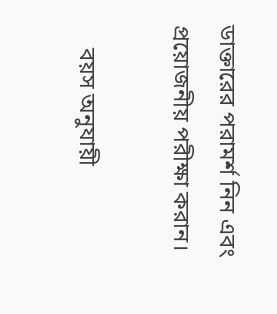ডাক্তারের পরামর্শ নিন এবং প্রয়োজনীয় পরীক্ষা করান।

    বয়স অনুযায়ী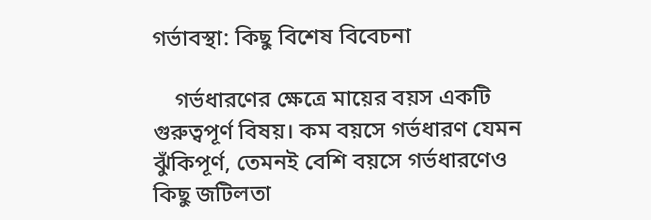গর্ভাবস্থা: কিছু বিশেষ বিবেচনা

    গর্ভধারণের ক্ষেত্রে মায়ের বয়স একটি গুরুত্বপূর্ণ বিষয়। কম বয়সে গর্ভধারণ যেমন ঝুঁকিপূর্ণ, তেমনই বেশি বয়সে গর্ভধারণেও কিছু জটিলতা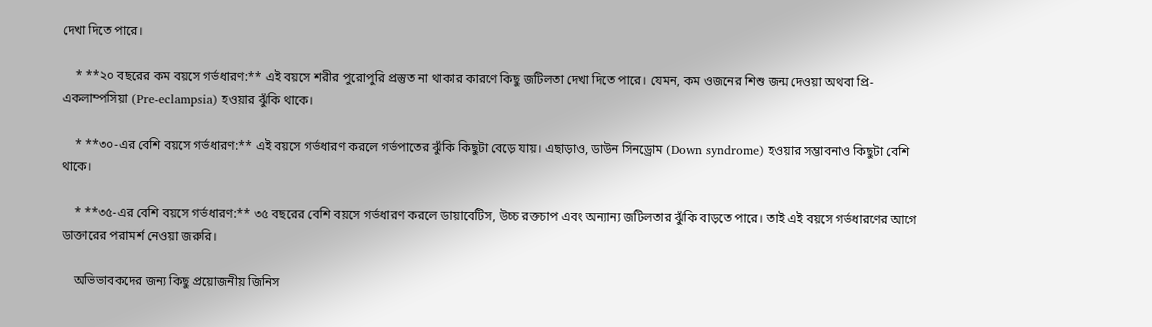দেখা দিতে পারে।

    * **২০ বছরের কম বয়সে গর্ভধারণ:** এই বয়সে শরীর পুরোপুরি প্রস্তুত না থাকার কারণে কিছু জটিলতা দেখা দিতে পারে। যেমন, কম ওজনের শিশু জন্ম দেওয়া অথবা প্রি-একলাম্পসিয়া (Pre-eclampsia) হওয়ার ঝুঁকি থাকে।

    * **৩০-এর বেশি বয়সে গর্ভধারণ:** এই বয়সে গর্ভধারণ করলে গর্ভপাতের ঝুঁকি কিছুটা বেড়ে যায়। এছাড়াও, ডাউন সিনড্রোম (Down syndrome) হওয়ার সম্ভাবনাও কিছুটা বেশি থাকে।

    * **৩৫-এর বেশি বয়সে গর্ভধারণ:** ৩৫ বছরের বেশি বয়সে গর্ভধারণ করলে ডায়াবেটিস, উচ্চ রক্তচাপ এবং অন্যান্য জটিলতার ঝুঁকি বাড়তে পারে। তাই এই বয়সে গর্ভধারণের আগে ডাক্তারের পরামর্শ নেওয়া জরুরি।

    অভিভাবকদের জন্য কিছু প্রয়োজনীয় জিনিস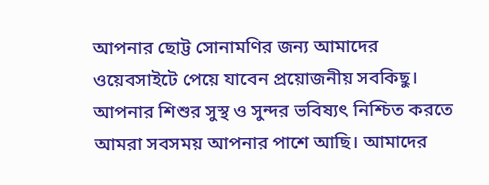আপনার ছোট্ট সোনামণির জন্য আমাদের ওয়েবসাইটে পেয়ে যাবেন প্রয়োজনীয় সবকিছু। আপনার শিশুর সুস্থ ও সুন্দর ভবিষ্যৎ নিশ্চিত করতে আমরা সবসময় আপনার পাশে আছি। আমাদের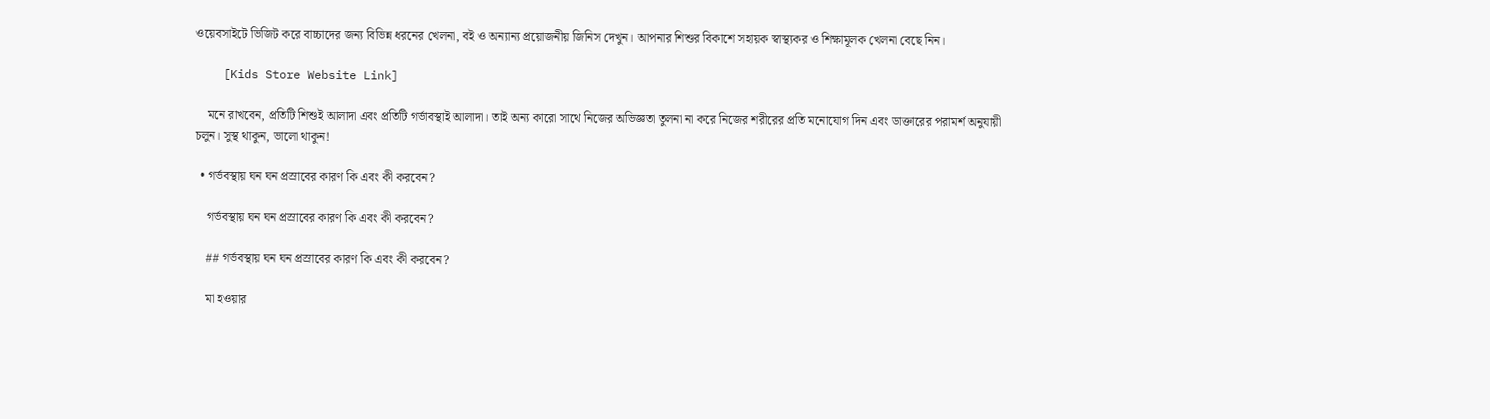ওয়েবসাইটে ভিজিট করে বাচ্চাদের জন্য বিভিন্ন ধরনের খেলনা, বই ও অন্যান্য প্রয়োজনীয় জিনিস দেখুন। আপনার শিশুর বিকাশে সহায়ক স্বাস্থ্যকর ও শিক্ষামূলক খেলনা বেছে নিন।

    [Kids Store Website Link]

    মনে রাখবেন, প্রতিটি শিশুই আলাদা এবং প্রতিটি গর্ভাবস্থাই আলাদা। তাই অন্য কারো সাথে নিজের অভিজ্ঞতা তুলনা না করে নিজের শরীরের প্রতি মনোযোগ দিন এবং ডাক্তারের পরামর্শ অনুযায়ী চলুন। সুস্থ থাকুন, ভালো থাকুন!

  • গর্ভবস্থায় ঘন ঘন প্রস্রাবের কারণ কি এবং কী করবেন?

    গর্ভবস্থায় ঘন ঘন প্রস্রাবের কারণ কি এবং কী করবেন?

    ## গর্ভবস্থায় ঘন ঘন প্রস্রাবের কারণ কি এবং কী করবেন?

    মা হওয়ার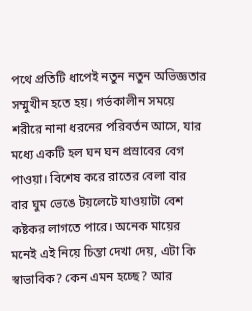পথে প্রতিটি ধাপেই নতুন নতুন অভিজ্ঞতার সম্মুখীন হতে হয়। গর্ভকালীন সময়ে শরীরে নানা ধরনের পরিবর্তন আসে, যার মধ্যে একটি হল ঘন ঘন প্রস্রাবের বেগ পাওয়া। বিশেষ করে রাতের বেলা বার বার ঘুম ভেঙে টয়লেটে যাওয়াটা বেশ কষ্টকর লাগতে পারে। অনেক মায়ের মনেই এই নিয়ে চিন্তা দেখা দেয়, এটা কি স্বাভাবিক? কেন এমন হচ্ছে? আর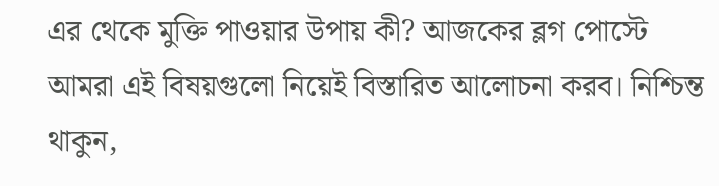এর থেকে মুক্তি পাওয়ার উপায় কী? আজকের ব্লগ পোস্টে আমরা এই বিষয়গুলো নিয়েই বিস্তারিত আলোচনা করব। নিশ্চিন্ত থাকুন,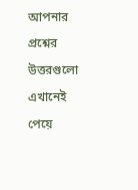আপনার প্রশ্নের উত্তরগুলো এখানেই পেয়ে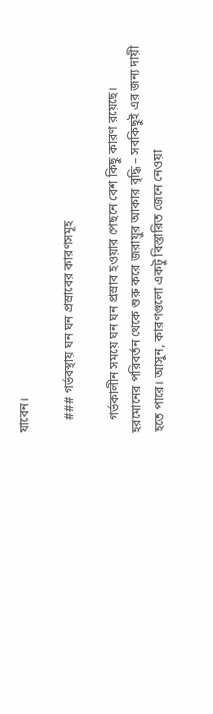যাবেন।

    ### গর্ভবস্থায় ঘন ঘন প্রস্রাবের কারণসমূহ

    গর্ভকালীন সময়ে ঘন ঘন প্রস্রাব হওয়ার পেছনে বেশ কিছু কারণ রয়েছে। হরমোনের পরিবর্তন থেকে শুরু করে জরায়ুর আকার বৃদ্ধি – সবকিছুই এর জন্য দায়ী হতে পারে। আসুন, কারণগুলো একটু বিস্তারিত জেনে নেওয়া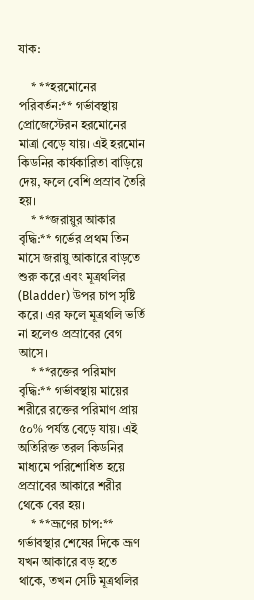যাক:

    * **হরমোনের পরিবর্তন:** গর্ভাবস্থায় প্রোজেস্টেরন হরমোনের মাত্রা বেড়ে যায়। এই হরমোন কিডনির কার্যকারিতা বাড়িয়ে দেয়, ফলে বেশি প্রস্রাব তৈরি হয়।
    * **জরায়ুর আকার বৃদ্ধি:** গর্ভের প্রথম তিন মাসে জরায়ু আকারে বাড়তে শুরু করে এবং মূত্রথলির (Bladder) উপর চাপ সৃষ্টি করে। এর ফলে মূত্রথলি ভর্তি না হলেও প্রস্রাবের বেগ আসে।
    * **রক্তের পরিমাণ বৃদ্ধি:** গর্ভাবস্থায় মায়ের শরীরে রক্তের পরিমাণ প্রায় ৫০% পর্যন্ত বেড়ে যায়। এই অতিরিক্ত তরল কিডনির মাধ্যমে পরিশোধিত হয়ে প্রস্রাবের আকারে শরীর থেকে বের হয়।
    * **ভ্রূণের চাপ:** গর্ভাবস্থার শেষের দিকে ভ্রূণ যখন আকারে বড় হতে থাকে, তখন সেটি মূত্রথলির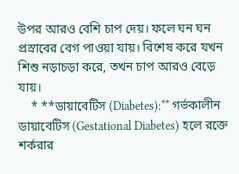উপর আরও বেশি চাপ দেয়। ফলে ঘন ঘন প্রস্রাবের বেগ পাওয়া যায়। বিশেষ করে যখন শিশু নড়াচড়া করে, তখন চাপ আরও বেড়ে যায়।
    * **ডায়াবেটিস (Diabetes):** গর্ভকালীন ডায়াবেটিস (Gestational Diabetes) হলে রক্তে শর্করার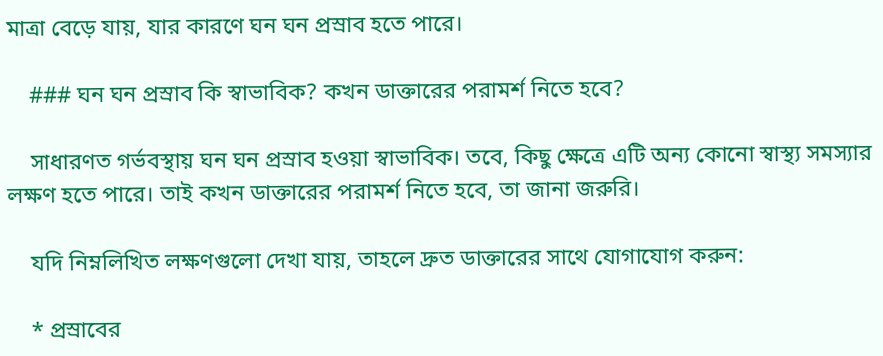মাত্রা বেড়ে যায়, যার কারণে ঘন ঘন প্রস্রাব হতে পারে।

    ### ঘন ঘন প্রস্রাব কি স্বাভাবিক? কখন ডাক্তারের পরামর্শ নিতে হবে?

    সাধারণত গর্ভবস্থায় ঘন ঘন প্রস্রাব হওয়া স্বাভাবিক। তবে, কিছু ক্ষেত্রে এটি অন্য কোনো স্বাস্থ্য সমস্যার লক্ষণ হতে পারে। তাই কখন ডাক্তারের পরামর্শ নিতে হবে, তা জানা জরুরি।

    যদি নিম্নলিখিত লক্ষণগুলো দেখা যায়, তাহলে দ্রুত ডাক্তারের সাথে যোগাযোগ করুন:

    * প্রস্রাবের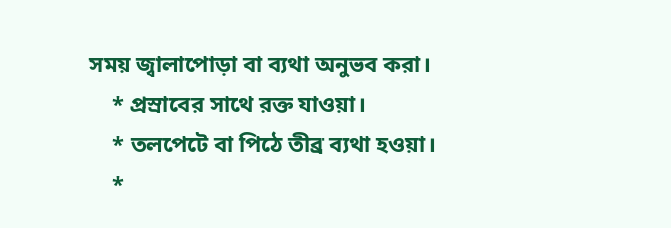সময় জ্বালাপোড়া বা ব্যথা অনুভব করা।
    * প্রস্রাবের সাথে রক্ত যাওয়া।
    * তলপেটে বা পিঠে তীব্র ব্যথা হওয়া।
    *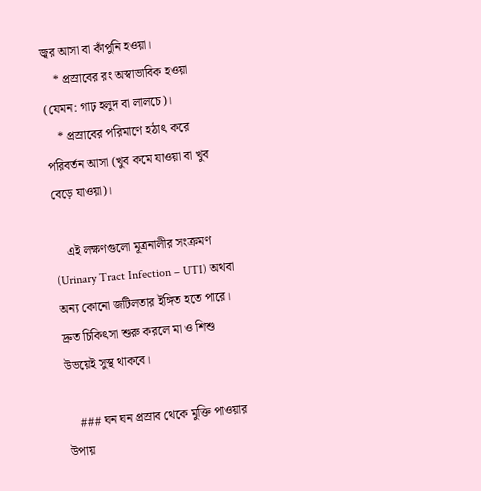জ্বর আসা বা কাঁপুনি হওয়া।
    * প্রস্রাবের রং অস্বাভাবিক হওয়া (যেমন: গাঢ় হলুদ বা লালচে)।
    * প্রস্রাবের পরিমাণে হঠাৎ করে পরিবর্তন আসা (খুব কমে যাওয়া বা খুব বেড়ে যাওয়া)।

    এই লক্ষণগুলো মূত্রনালীর সংক্রমণ (Urinary Tract Infection – UTI) অথবা অন্য কোনো জটিলতার ইঙ্গিত হতে পারে। দ্রুত চিকিৎসা শুরু করলে মা ও শিশু উভয়েই সুস্থ থাকবে।

    ### ঘন ঘন প্রস্রাব থেকে মুক্তি পাওয়ার উপায়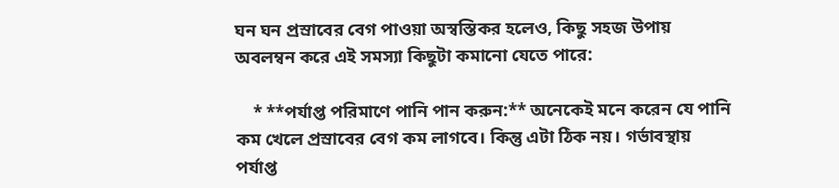ঘন ঘন প্রস্রাবের বেগ পাওয়া অস্বস্তিকর হলেও, কিছু সহজ উপায় অবলম্বন করে এই সমস্যা কিছুটা কমানো যেতে পারে:

    * **পর্যাপ্ত পরিমাণে পানি পান করুন:** অনেকেই মনে করেন যে পানি কম খেলে প্রস্রাবের বেগ কম লাগবে। কিন্তু এটা ঠিক নয়। গর্ভাবস্থায় পর্যাপ্ত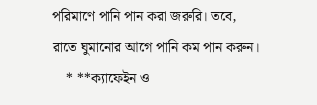পরিমাণে পানি পান করা জরুরি। তবে, রাতে ঘুমানোর আগে পানি কম পান করুন।
    * **ক্যাফেইন ও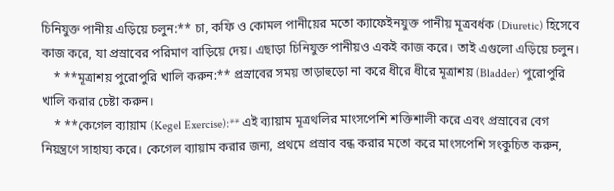চিনিযুক্ত পানীয় এড়িয়ে চলুন:** চা, কফি ও কোমল পানীয়ের মতো ক্যাফেইনযুক্ত পানীয় মূত্রবর্ধক (Diuretic) হিসেবে কাজ করে, যা প্রস্রাবের পরিমাণ বাড়িয়ে দেয়। এছাড়া চিনিযুক্ত পানীয়ও একই কাজ করে। তাই এগুলো এড়িয়ে চলুন।
    * **মূত্রাশয় পুরোপুরি খালি করুন:** প্রস্রাবের সময় তাড়াহুড়ো না করে ধীরে ধীরে মূত্রাশয় (Bladder) পুরোপুরি খালি করার চেষ্টা করুন।
    * **কেগেল ব্যায়াম (Kegel Exercise):** এই ব্যায়াম মূত্রথলির মাংসপেশি শক্তিশালী করে এবং প্রস্রাবের বেগ নিয়ন্ত্রণে সাহায্য করে। কেগেল ব্যায়াম করার জন্য, প্রথমে প্রস্রাব বন্ধ করার মতো করে মাংসপেশি সংকুচিত করুন,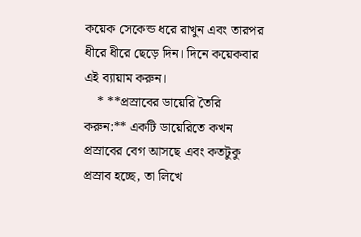কয়েক সেকেন্ড ধরে রাখুন এবং তারপর ধীরে ধীরে ছেড়ে দিন। দিনে কয়েকবার এই ব্যায়াম করুন।
    * **প্রস্রাবের ডায়েরি তৈরি করুন:** একটি ডায়েরিতে কখন প্রস্রাবের বেগ আসছে এবং কতটুকু প্রস্রাব হচ্ছে, তা লিখে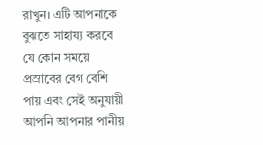রাখুন। এটি আপনাকে বুঝতে সাহায্য করবে যে কোন সময়ে প্রস্রাবের বেগ বেশি পায় এবং সেই অনুযায়ী আপনি আপনার পানীয়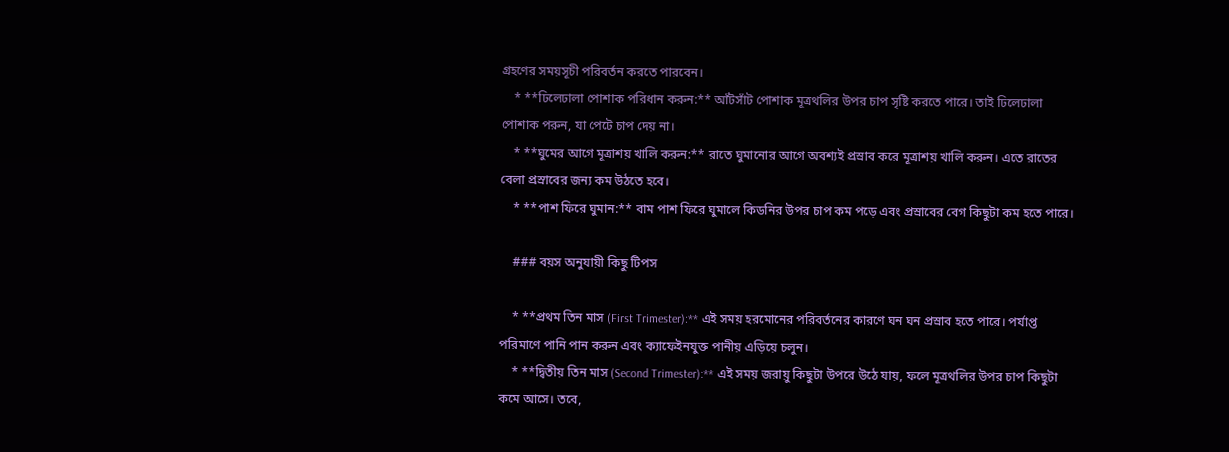গ্রহণের সময়সূচী পরিবর্তন করতে পারবেন।
    * **ঢিলেঢালা পোশাক পরিধান করুন:** আঁটসাঁট পোশাক মূত্রথলির উপর চাপ সৃষ্টি করতে পারে। তাই ঢিলেঢালা পোশাক পরুন, যা পেটে চাপ দেয় না।
    * **ঘুমের আগে মূত্রাশয় খালি করুন:** রাতে ঘুমানোর আগে অবশ্যই প্রস্রাব করে মূত্রাশয় খালি করুন। এতে রাতের বেলা প্রস্রাবের জন্য কম উঠতে হবে।
    * **পাশ ফিরে ঘুমান:** বাম পাশ ফিরে ঘুমালে কিডনির উপর চাপ কম পড়ে এবং প্রস্রাবের বেগ কিছুটা কম হতে পারে।

    ### বয়স অনুযায়ী কিছু টিপস

    * **প্রথম তিন মাস (First Trimester):** এই সময় হরমোনের পরিবর্তনের কারণে ঘন ঘন প্রস্রাব হতে পারে। পর্যাপ্ত পরিমাণে পানি পান করুন এবং ক্যাফেইনযুক্ত পানীয় এড়িয়ে চলুন।
    * **দ্বিতীয় তিন মাস (Second Trimester):** এই সময় জরায়ু কিছুটা উপরে উঠে যায়, ফলে মূত্রথলির উপর চাপ কিছুটা কমে আসে। তবে,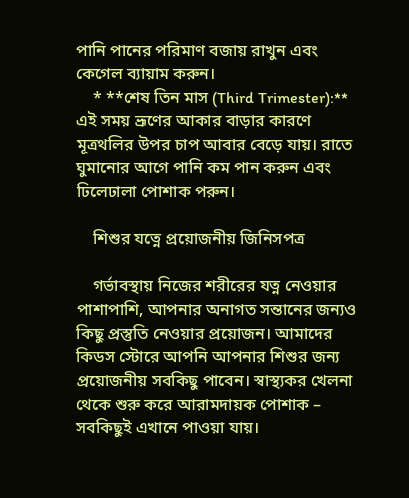পানি পানের পরিমাণ বজায় রাখুন এবং কেগেল ব্যায়াম করুন।
    * **শেষ তিন মাস (Third Trimester):** এই সময় ভ্রূণের আকার বাড়ার কারণে মূত্রথলির উপর চাপ আবার বেড়ে যায়। রাতে ঘুমানোর আগে পানি কম পান করুন এবং ঢিলেঢালা পোশাক পরুন।

    শিশুর যত্নে প্রয়োজনীয় জিনিসপত্র

    গর্ভাবস্থায় নিজের শরীরের যত্ন নেওয়ার পাশাপাশি, আপনার অনাগত সন্তানের জন্যও কিছু প্রস্তুতি নেওয়ার প্রয়োজন। আমাদের কিডস স্টোরে আপনি আপনার শিশুর জন্য প্রয়োজনীয় সবকিছু পাবেন। স্বাস্থ্যকর খেলনা থেকে শুরু করে আরামদায়ক পোশাক – সবকিছুই এখানে পাওয়া যায়।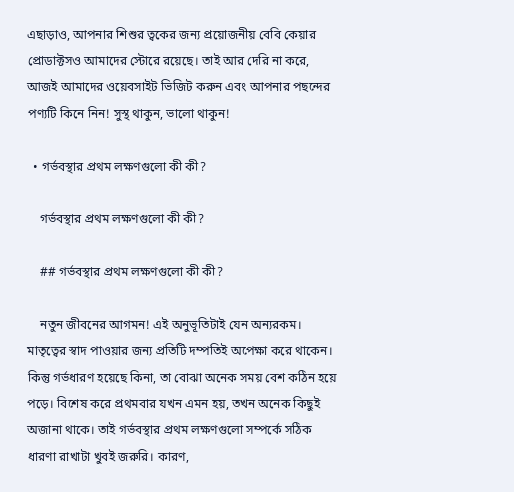এছাড়াও, আপনার শিশুর ত্বকের জন্য প্রয়োজনীয় বেবি কেয়ার প্রোডাক্টসও আমাদের স্টোরে রয়েছে। তাই আর দেরি না করে, আজই আমাদের ওয়েবসাইট ভিজিট করুন এবং আপনার পছন্দের পণ্যটি কিনে নিন! সুস্থ থাকুন, ভালো থাকুন!

  • গর্ভবস্থার প্রথম লক্ষণগুলো কী কী?

    গর্ভবস্থার প্রথম লক্ষণগুলো কী কী?

    ## গর্ভবস্থার প্রথম লক্ষণগুলো কী কী?

    নতুন জীবনের আগমন! এই অনুভূতিটাই যেন অন্যরকম। মাতৃত্বের স্বাদ পাওয়ার জন্য প্রতিটি দম্পতিই অপেক্ষা করে থাকেন। কিন্তু গর্ভধারণ হয়েছে কিনা, তা বোঝা অনেক সময় বেশ কঠিন হয়ে পড়ে। বিশেষ করে প্রথমবার যখন এমন হয়, তখন অনেক কিছুই অজানা থাকে। তাই গর্ভবস্থার প্রথম লক্ষণগুলো সম্পর্কে সঠিক ধারণা রাখাটা খুবই জরুরি। কারণ,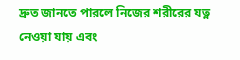দ্রুত জানতে পারলে নিজের শরীরের যত্ন নেওয়া যায় এবং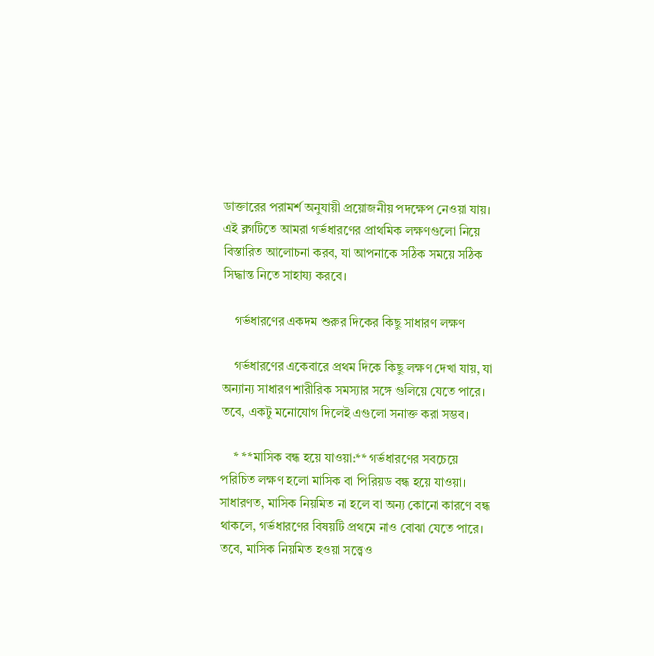ডাক্তারের পরামর্শ অনুযায়ী প্রয়োজনীয় পদক্ষেপ নেওয়া যায়। এই ব্লগটিতে আমরা গর্ভধারণের প্রাথমিক লক্ষণগুলো নিয়ে বিস্তারিত আলোচনা করব, যা আপনাকে সঠিক সময়ে সঠিক সিদ্ধান্ত নিতে সাহায্য করবে।

    গর্ভধারণের একদম শুরুর দিকের কিছু সাধারণ লক্ষণ

    গর্ভধারণের একেবারে প্রথম দিকে কিছু লক্ষণ দেখা যায়, যা অন্যান্য সাধারণ শারীরিক সমস্যার সঙ্গে গুলিয়ে যেতে পারে। তবে, একটু মনোযোগ দিলেই এগুলো সনাক্ত করা সম্ভব।

    * **মাসিক বন্ধ হয়ে যাওয়া:** গর্ভধারণের সবচেয়ে পরিচিত লক্ষণ হলো মাসিক বা পিরিয়ড বন্ধ হয়ে যাওয়া। সাধারণত, মাসিক নিয়মিত না হলে বা অন্য কোনো কারণে বন্ধ থাকলে, গর্ভধারণের বিষয়টি প্রথমে নাও বোঝা যেতে পারে। তবে, মাসিক নিয়মিত হওয়া সত্ত্বেও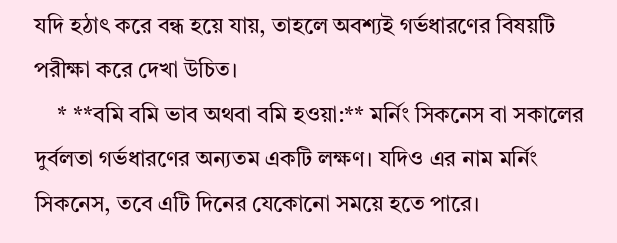যদি হঠাৎ করে বন্ধ হয়ে যায়, তাহলে অবশ্যই গর্ভধারণের বিষয়টি পরীক্ষা করে দেখা উচিত।
    * **বমি বমি ভাব অথবা বমি হওয়া:** মর্নিং সিকনেস বা সকালের দুর্বলতা গর্ভধারণের অন্যতম একটি লক্ষণ। যদিও এর নাম মর্নিং সিকনেস, তবে এটি দিনের যেকোনো সময়ে হতে পারে।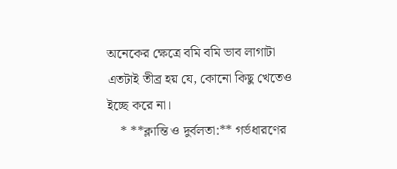অনেকের ক্ষেত্রে বমি বমি ভাব লাগাটা এতটাই তীব্র হয় যে, কোনো কিছু খেতেও ইচ্ছে করে না।
    * **ক্লান্তি ও দুর্বলতা:** গর্ভধারণের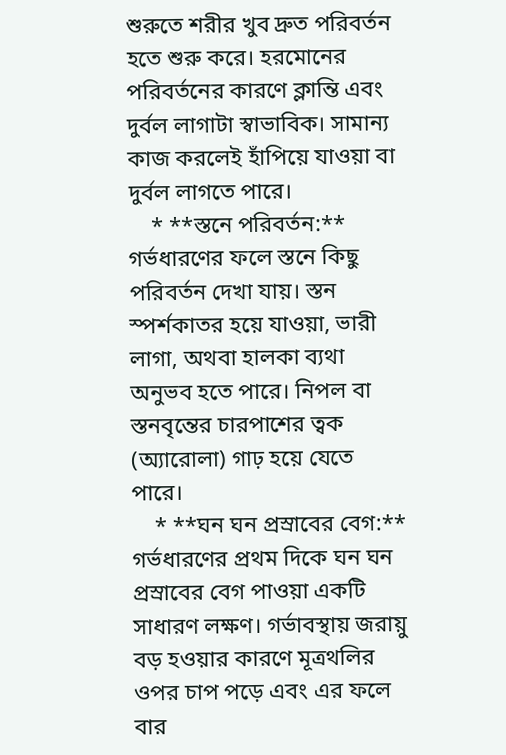শুরুতে শরীর খুব দ্রুত পরিবর্তন হতে শুরু করে। হরমোনের পরিবর্তনের কারণে ক্লান্তি এবং দুর্বল লাগাটা স্বাভাবিক। সামান্য কাজ করলেই হাঁপিয়ে যাওয়া বা দুর্বল লাগতে পারে।
    * **স্তনে পরিবর্তন:** গর্ভধারণের ফলে স্তনে কিছু পরিবর্তন দেখা যায়। স্তন স্পর্শকাতর হয়ে যাওয়া, ভারী লাগা, অথবা হালকা ব্যথা অনুভব হতে পারে। নিপল বা স্তনবৃন্তের চারপাশের ত্বক (অ্যারোলা) গাঢ় হয়ে যেতে পারে।
    * **ঘন ঘন প্রস্রাবের বেগ:** গর্ভধারণের প্রথম দিকে ঘন ঘন প্রস্রাবের বেগ পাওয়া একটি সাধারণ লক্ষণ। গর্ভাবস্থায় জরায়ু বড় হওয়ার কারণে মূত্রথলির ওপর চাপ পড়ে এবং এর ফলে বার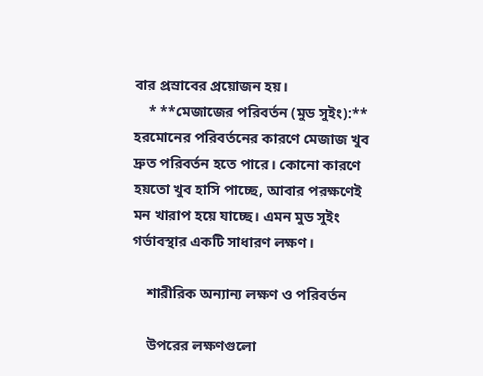বার প্রস্রাবের প্রয়োজন হয়।
    * **মেজাজের পরিবর্তন (মুড সুইং):** হরমোনের পরিবর্তনের কারণে মেজাজ খুব দ্রুত পরিবর্তন হতে পারে। কোনো কারণে হয়তো খুব হাসি পাচ্ছে, আবার পরক্ষণেই মন খারাপ হয়ে যাচ্ছে। এমন মুড সুইং গর্ভাবস্থার একটি সাধারণ লক্ষণ।

    শারীরিক অন্যান্য লক্ষণ ও পরিবর্তন

    উপরের লক্ষণগুলো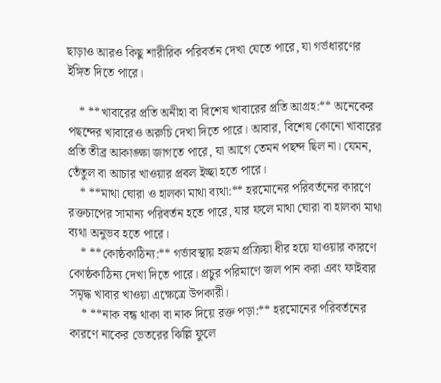ছাড়াও আরও কিছু শারীরিক পরিবর্তন দেখা যেতে পারে, যা গর্ভধারণের ইঙ্গিত দিতে পারে।

    * **খাবারের প্রতি অনীহা বা বিশেষ খাবারের প্রতি আগ্রহ:** অনেকের পছন্দের খাবারেও অরুচি দেখা দিতে পারে। আবার, বিশেষ কোনো খাবারের প্রতি তীব্র আকাঙ্ক্ষা জাগতে পারে, যা আগে তেমন পছন্দ ছিল না। যেমন, তেঁতুল বা আচার খাওয়ার প্রবল ইচ্ছা হতে পারে।
    * **মাথা ঘোরা ও হালকা মাথা ব্যথা:** হরমোনের পরিবর্তনের কারণে রক্তচাপের সামান্য পরিবর্তন হতে পারে, যার ফলে মাথা ঘোরা বা হালকা মাথা ব্যথা অনুভব হতে পারে।
    * **কোষ্ঠকাঠিন্য:** গর্ভাবস্থায় হজম প্রক্রিয়া ধীর হয়ে যাওয়ার কারণে কোষ্ঠকাঠিন্য দেখা দিতে পারে। প্রচুর পরিমাণে জল পান করা এবং ফাইবার সমৃদ্ধ খাবার খাওয়া এক্ষেত্রে উপকারী।
    * **নাক বন্ধ থাকা বা নাক দিয়ে রক্ত পড়া:** হরমোনের পরিবর্তনের কারণে নাকের ভেতরের ঝিল্লি ফুলে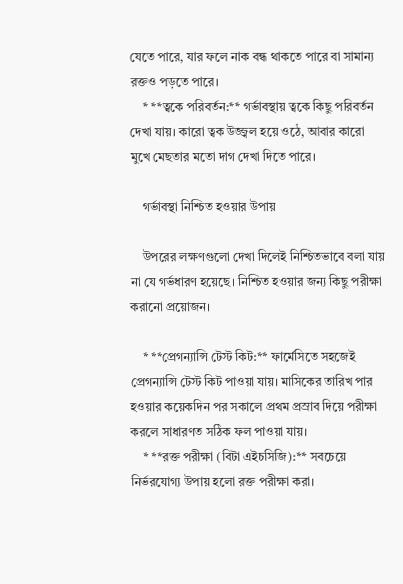যেতে পারে, যার ফলে নাক বন্ধ থাকতে পারে বা সামান্য রক্তও পড়তে পারে।
    * **ত্বকে পরিবর্তন:** গর্ভাবস্থায় ত্বকে কিছু পরিবর্তন দেখা যায়। কারো ত্বক উজ্জ্বল হয়ে ওঠে, আবার কারো মুখে মেছতার মতো দাগ দেখা দিতে পারে।

    গর্ভাবস্থা নিশ্চিত হওয়ার উপায়

    উপরের লক্ষণগুলো দেখা দিলেই নিশ্চিতভাবে বলা যায় না যে গর্ভধারণ হয়েছে। নিশ্চিত হওয়ার জন্য কিছু পরীক্ষা করানো প্রয়োজন।

    * **প্রেগন্যান্সি টেস্ট কিট:** ফার্মেসিতে সহজেই প্রেগন্যান্সি টেস্ট কিট পাওয়া যায়। মাসিকের তারিখ পার হওয়ার কয়েকদিন পর সকালে প্রথম প্রস্রাব দিয়ে পরীক্ষা করলে সাধারণত সঠিক ফল পাওয়া যায়।
    * **রক্ত পরীক্ষা (বিটা এইচসিজি):** সবচেয়ে নির্ভরযোগ্য উপায় হলো রক্ত পরীক্ষা করা।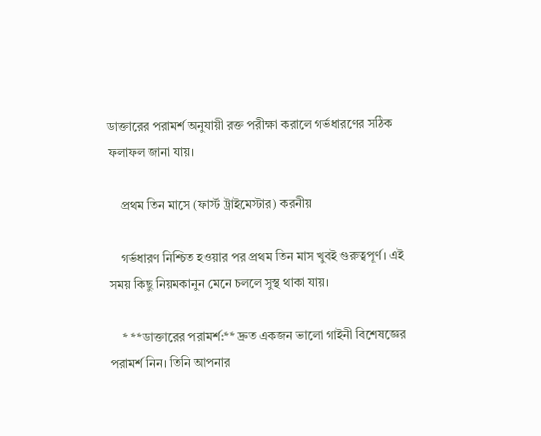ডাক্তারের পরামর্শ অনুযায়ী রক্ত পরীক্ষা করালে গর্ভধারণের সঠিক ফলাফল জানা যায়।

    প্রথম তিন মাসে (ফার্স্ট ট্রাইমেস্টার) করনীয়

    গর্ভধারণ নিশ্চিত হওয়ার পর প্রথম তিন মাস খুবই গুরুত্বপূর্ণ। এই সময় কিছু নিয়মকানুন মেনে চললে সুস্থ থাকা যায়।

    * **ডাক্তারের পরামর্শ:** দ্রুত একজন ভালো গাইনী বিশেষজ্ঞের পরামর্শ নিন। তিনি আপনার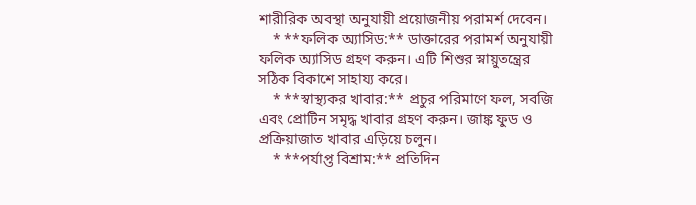শারীরিক অবস্থা অনুযায়ী প্রয়োজনীয় পরামর্শ দেবেন।
    * **ফলিক অ্যাসিড:** ডাক্তারের পরামর্শ অনুযায়ী ফলিক অ্যাসিড গ্রহণ করুন। এটি শিশুর স্নায়ুতন্ত্রের সঠিক বিকাশে সাহায্য করে।
    * **স্বাস্থ্যকর খাবার:** প্রচুর পরিমাণে ফল, সবজি এবং প্রোটিন সমৃদ্ধ খাবার গ্রহণ করুন। জাঙ্ক ফুড ও প্রক্রিয়াজাত খাবার এড়িয়ে চলুন।
    * **পর্যাপ্ত বিশ্রাম:** প্রতিদিন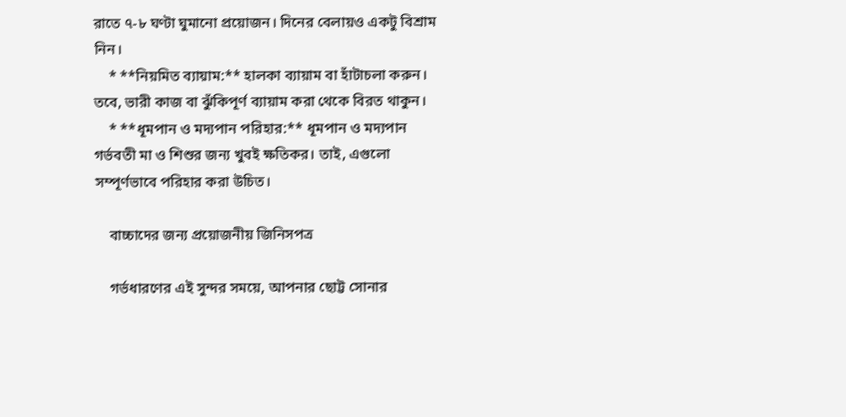রাতে ৭-৮ ঘণ্টা ঘুমানো প্রয়োজন। দিনের বেলায়ও একটু বিশ্রাম নিন।
    * **নিয়মিত ব্যায়াম:** হালকা ব্যায়াম বা হাঁটাচলা করুন। তবে, ভারী কাজ বা ঝুঁকিপূর্ণ ব্যায়াম করা থেকে বিরত থাকুন।
    * **ধূমপান ও মদ্যপান পরিহার:** ধূমপান ও মদ্যপান গর্ভবতী মা ও শিশুর জন্য খুবই ক্ষতিকর। তাই, এগুলো সম্পূর্ণভাবে পরিহার করা উচিত।

    বাচ্চাদের জন্য প্রয়োজনীয় জিনিসপত্র

    গর্ভধারণের এই সুন্দর সময়ে, আপনার ছোট্ট সোনার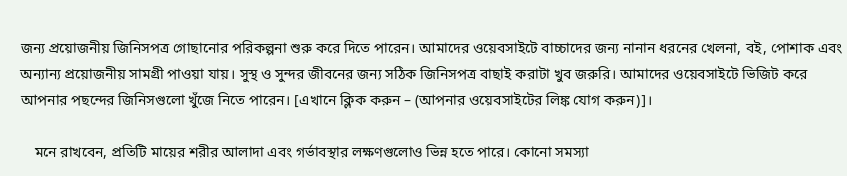জন্য প্রয়োজনীয় জিনিসপত্র গোছানোর পরিকল্পনা শুরু করে দিতে পারেন। আমাদের ওয়েবসাইটে বাচ্চাদের জন্য নানান ধরনের খেলনা, বই, পোশাক এবং অন্যান্য প্রয়োজনীয় সামগ্রী পাওয়া যায়। সুস্থ ও সুন্দর জীবনের জন্য সঠিক জিনিসপত্র বাছাই করাটা খুব জরুরি। আমাদের ওয়েবসাইটে ভিজিট করে আপনার পছন্দের জিনিসগুলো খুঁজে নিতে পারেন। [এখানে ক্লিক করুন – (আপনার ওয়েবসাইটের লিঙ্ক যোগ করুন)]।

    মনে রাখবেন, প্রতিটি মায়ের শরীর আলাদা এবং গর্ভাবস্থার লক্ষণগুলোও ভিন্ন হতে পারে। কোনো সমস্যা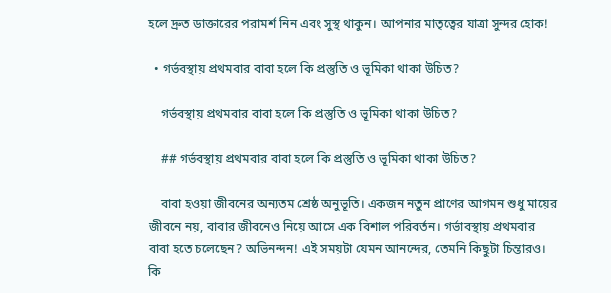হলে দ্রুত ডাক্তারের পরামর্শ নিন এবং সুস্থ থাকুন। আপনার মাতৃত্বের যাত্রা সুন্দর হোক!

  • গর্ভবস্থায় প্রথমবার বাবা হলে কি প্রস্তুতি ও ভূমিকা থাকা উচিত?

    গর্ভবস্থায় প্রথমবার বাবা হলে কি প্রস্তুতি ও ভূমিকা থাকা উচিত?

    ## গর্ভবস্থায় প্রথমবার বাবা হলে কি প্রস্তুতি ও ভূমিকা থাকা উচিত?

    বাবা হওয়া জীবনের অন্যতম শ্রেষ্ঠ অনুভূতি। একজন নতুন প্রাণের আগমন শুধু মায়ের জীবনে নয়, বাবার জীবনেও নিয়ে আসে এক বিশাল পরিবর্তন। গর্ভাবস্থায় প্রথমবার বাবা হতে চলেছেন? অভিনন্দন! এই সময়টা যেমন আনন্দের, তেমনি কিছুটা চিন্তারও। কি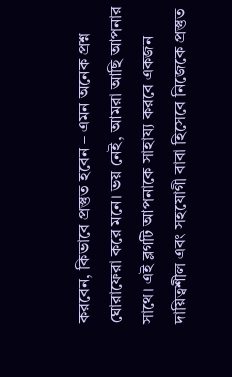করবেন, কিভাবে প্রস্তুত হবেন – এমন অনেক প্রশ্ন ঘোরাফেরা করে মনে। ভয় নেই, আমরা আছি আপনার সাথে। এই ব্লগটি আপনাকে সাহায্য করবে একজন দায়িত্বশীল এবং সহযোগী বাবা হিসেবে নিজেকে প্রস্তুত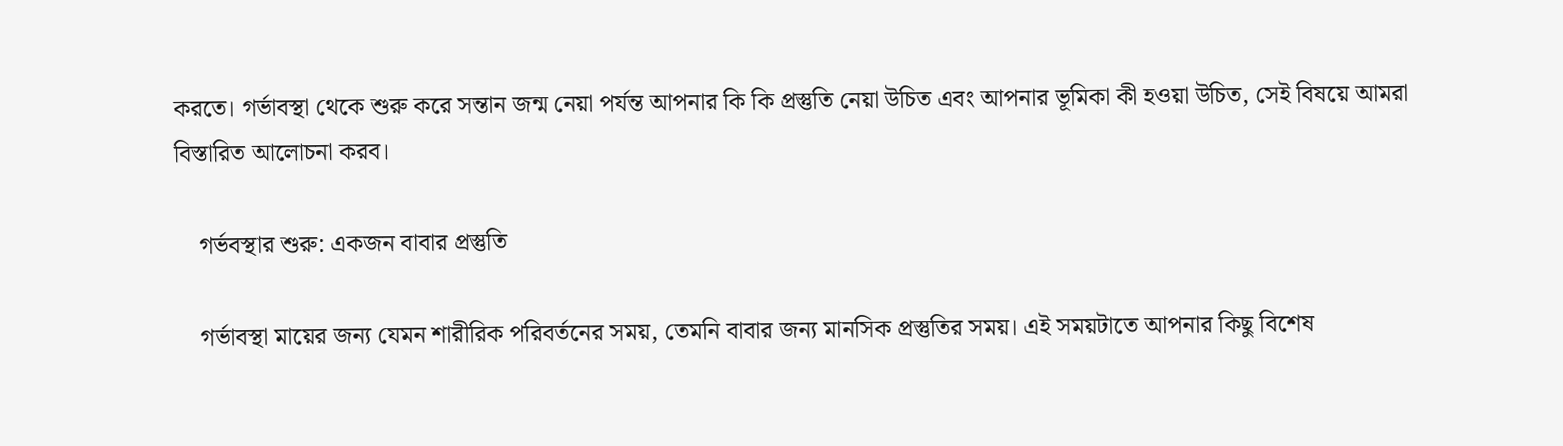করতে। গর্ভাবস্থা থেকে শুরু করে সন্তান জন্ম নেয়া পর্যন্ত আপনার কি কি প্রস্তুতি নেয়া উচিত এবং আপনার ভূমিকা কী হওয়া উচিত, সেই বিষয়ে আমরা বিস্তারিত আলোচনা করব।

    গর্ভবস্থার শুরু: একজন বাবার প্রস্তুতি

    গর্ভাবস্থা মায়ের জন্য যেমন শারীরিক পরিবর্তনের সময়, তেমনি বাবার জন্য মানসিক প্রস্তুতির সময়। এই সময়টাতে আপনার কিছু বিশেষ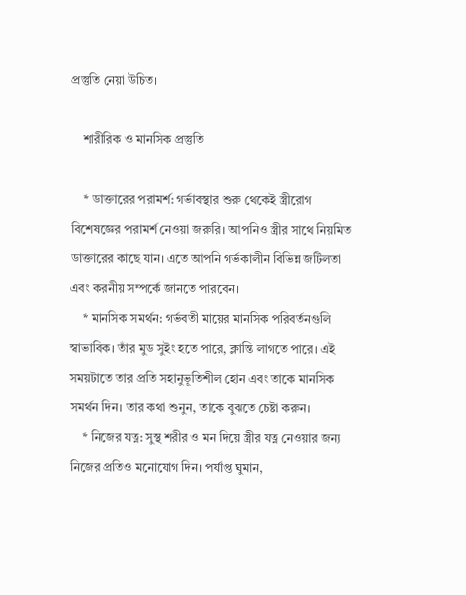প্রস্তুতি নেয়া উচিত।

    শারীরিক ও মানসিক প্রস্তুতি

    * ডাক্তারের পরামর্শ: গর্ভাবস্থার শুরু থেকেই স্ত্রীরোগ বিশেষজ্ঞের পরামর্শ নেওয়া জরুরি। আপনিও স্ত্রীর সাথে নিয়মিত ডাক্তারের কাছে যান। এতে আপনি গর্ভকালীন বিভিন্ন জটিলতা এবং করনীয় সম্পর্কে জানতে পারবেন।
    * মানসিক সমর্থন: গর্ভবতী মায়ের মানসিক পরিবর্তনগুলি স্বাভাবিক। তাঁর মুড সুইং হতে পারে, ক্লান্তি লাগতে পারে। এই সময়টাতে তার প্রতি সহানুভূতিশীল হোন এবং তাকে মানসিক সমর্থন দিন। তার কথা শুনুন, তাকে বুঝতে চেষ্টা করুন।
    * নিজের যত্ন: সুস্থ শরীর ও মন দিয়ে স্ত্রীর যত্ন নেওয়ার জন্য নিজের প্রতিও মনোযোগ দিন। পর্যাপ্ত ঘুমান,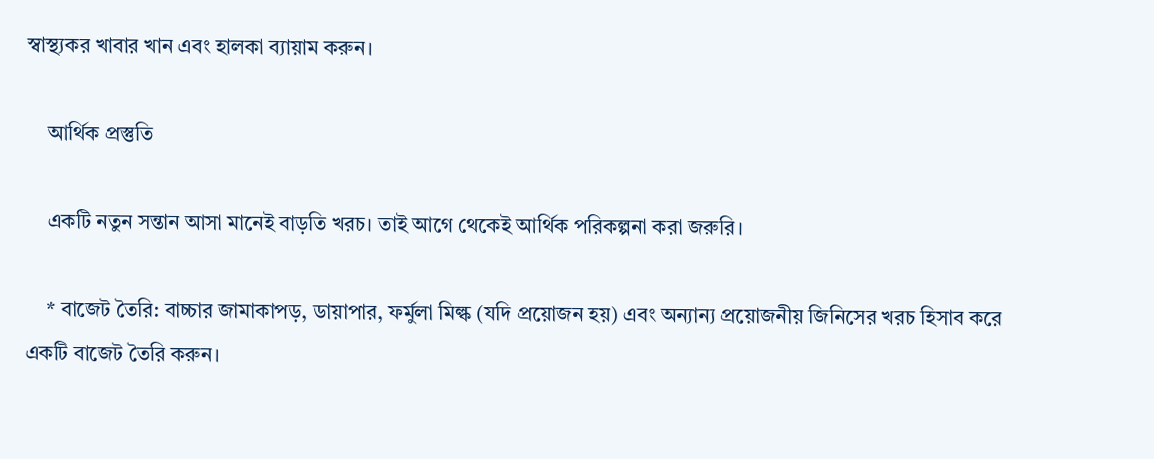স্বাস্থ্যকর খাবার খান এবং হালকা ব্যায়াম করুন।

    আর্থিক প্রস্তুতি

    একটি নতুন সন্তান আসা মানেই বাড়তি খরচ। তাই আগে থেকেই আর্থিক পরিকল্পনা করা জরুরি।

    * বাজেট তৈরি: বাচ্চার জামাকাপড়, ডায়াপার, ফর্মুলা মিল্ক (যদি প্রয়োজন হয়) এবং অন্যান্য প্রয়োজনীয় জিনিসের খরচ হিসাব করে একটি বাজেট তৈরি করুন।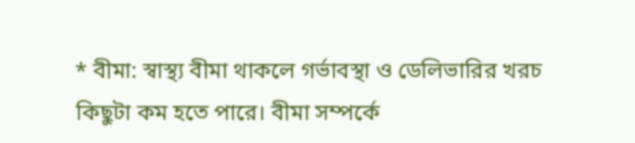* বীমা: স্বাস্থ্য বীমা থাকলে গর্ভাবস্থা ও ডেলিভারির খরচ কিছুটা কম হতে পারে। বীমা সম্পর্কে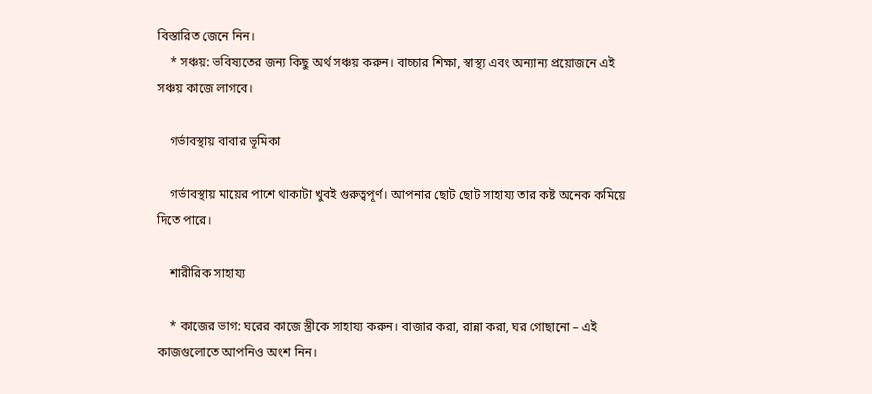বিস্তারিত জেনে নিন।
    * সঞ্চয়: ভবিষ্যতের জন্য কিছু অর্থ সঞ্চয় করুন। বাচ্চার শিক্ষা, স্বাস্থ্য এবং অন্যান্য প্রয়োজনে এই সঞ্চয় কাজে লাগবে।

    গর্ভাবস্থায় বাবার ভূমিকা

    গর্ভাবস্থায় মায়ের পাশে থাকাটা খুবই গুরুত্বপূর্ণ। আপনার ছোট ছোট সাহায্য তার কষ্ট অনেক কমিয়ে দিতে পারে।

    শারীরিক সাহায্য

    * কাজের ভাগ: ঘরের কাজে স্ত্রীকে সাহায্য করুন। বাজার করা, রান্না করা, ঘর গোছানো – এই কাজগুলোতে আপনিও অংশ নিন।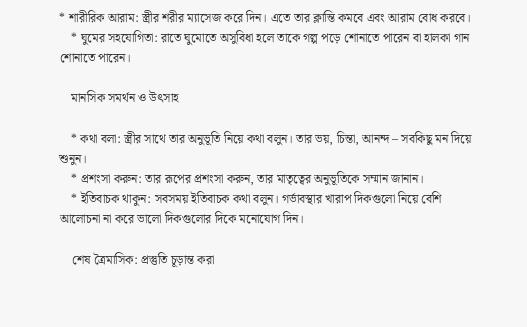* শারীরিক আরাম: স্ত্রীর শরীর ম্যাসেজ করে দিন। এতে তার ক্লান্তি কমবে এবং আরাম বোধ করবে।
    * ঘুমের সহযোগিতা: রাতে ঘুমোতে অসুবিধা হলে তাকে গল্প পড়ে শোনাতে পারেন বা হালকা গান শোনাতে পারেন।

    মানসিক সমর্থন ও উৎসাহ

    * কথা বলা: স্ত্রীর সাথে তার অনুভূতি নিয়ে কথা বলুন। তার ভয়, চিন্তা, আনন্দ – সবকিছু মন দিয়ে শুনুন।
    * প্রশংসা করুন: তার রূপের প্রশংসা করুন, তার মাতৃত্বের অনুভূতিকে সম্মান জানান।
    * ইতিবাচক থাকুন: সবসময় ইতিবাচক কথা বলুন। গর্ভাবস্থার খারাপ দিকগুলো নিয়ে বেশি আলোচনা না করে ভালো দিকগুলোর দিকে মনোযোগ দিন।

    শেষ ত্রৈমাসিক: প্রস্তুতি চূড়ান্ত করা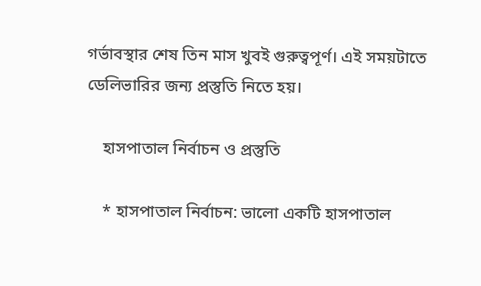গর্ভাবস্থার শেষ তিন মাস খুবই গুরুত্বপূর্ণ। এই সময়টাতে ডেলিভারির জন্য প্রস্তুতি নিতে হয়।

    হাসপাতাল নির্বাচন ও প্রস্তুতি

    * হাসপাতাল নির্বাচন: ভালো একটি হাসপাতাল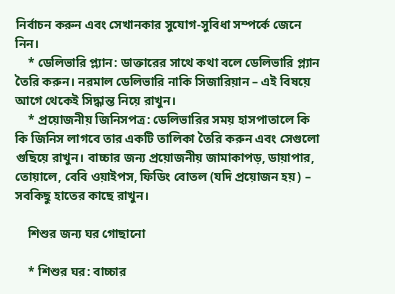নির্বাচন করুন এবং সেখানকার সুযোগ-সুবিধা সম্পর্কে জেনে নিন।
    * ডেলিভারি প্ল্যান: ডাক্তারের সাথে কথা বলে ডেলিভারি প্ল্যান তৈরি করুন। নরমাল ডেলিভারি নাকি সিজারিয়ান – এই বিষয়ে আগে থেকেই সিদ্ধান্ত নিয়ে রাখুন।
    * প্রয়োজনীয় জিনিসপত্র: ডেলিভারির সময় হাসপাতালে কি কি জিনিস লাগবে তার একটি তালিকা তৈরি করুন এবং সেগুলো গুছিয়ে রাখুন। বাচ্চার জন্য প্রয়োজনীয় জামাকাপড়, ডায়াপার, তোয়ালে, বেবি ওয়াইপস, ফিডিং বোতল (যদি প্রয়োজন হয়) – সবকিছু হাতের কাছে রাখুন।

    শিশুর জন্য ঘর গোছানো

    * শিশুর ঘর: বাচ্চার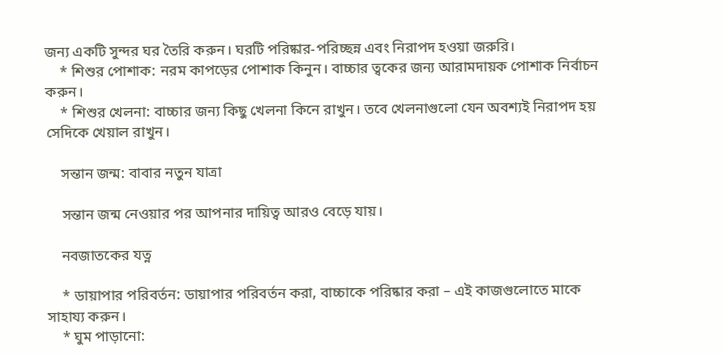জন্য একটি সুন্দর ঘর তৈরি করুন। ঘরটি পরিষ্কার-পরিচ্ছন্ন এবং নিরাপদ হওয়া জরুরি।
    * শিশুর পোশাক: নরম কাপড়ের পোশাক কিনুন। বাচ্চার ত্বকের জন্য আরামদায়ক পোশাক নির্বাচন করুন।
    * শিশুর খেলনা: বাচ্চার জন্য কিছু খেলনা কিনে রাখুন। তবে খেলনাগুলো যেন অবশ্যই নিরাপদ হয় সেদিকে খেয়াল রাখুন।

    সন্তান জন্ম: বাবার নতুন যাত্রা

    সন্তান জন্ম নেওয়ার পর আপনার দায়িত্ব আরও বেড়ে যায়।

    নবজাতকের যত্ন

    * ডায়াপার পরিবর্তন: ডায়াপার পরিবর্তন করা, বাচ্চাকে পরিষ্কার করা – এই কাজগুলোতে মাকে সাহায্য করুন।
    * ঘুম পাড়ানো: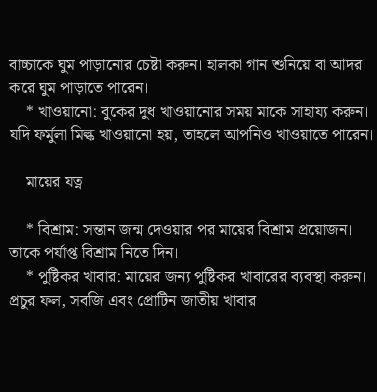বাচ্চাকে ঘুম পাড়ানোর চেষ্টা করুন। হালকা গান শুনিয়ে বা আদর করে ঘুম পাড়াতে পারেন।
    * খাওয়ানো: বুকের দুধ খাওয়ানোর সময় মাকে সাহায্য করুন। যদি ফর্মুলা মিল্ক খাওয়ানো হয়, তাহলে আপনিও খাওয়াতে পারেন।

    মায়ের যত্ন

    * বিশ্রাম: সন্তান জন্ম দেওয়ার পর মায়ের বিশ্রাম প্রয়োজন। তাকে পর্যাপ্ত বিশ্রাম নিতে দিন।
    * পুষ্টিকর খাবার: মায়ের জন্য পুষ্টিকর খাবারের ব্যবস্থা করুন। প্রচুর ফল, সবজি এবং প্রোটিন জাতীয় খাবার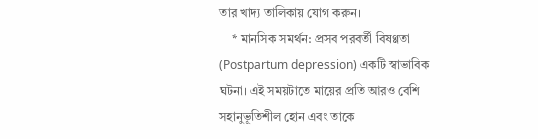তার খাদ্য তালিকায় যোগ করুন।
    * মানসিক সমর্থন: প্রসব পরবর্তী বিষণ্ণতা (Postpartum depression) একটি স্বাভাবিক ঘটনা। এই সময়টাতে মায়ের প্রতি আরও বেশি সহানুভূতিশীল হোন এবং তাকে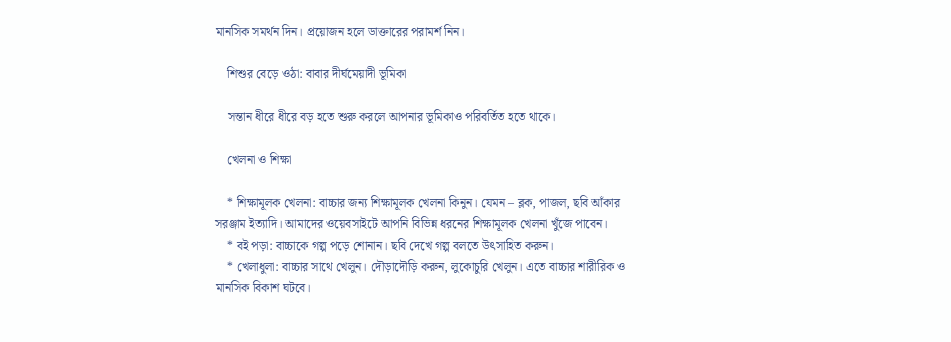মানসিক সমর্থন দিন। প্রয়োজন হলে ডাক্তারের পরামর্শ নিন।

    শিশুর বেড়ে ওঠা: বাবার দীর্ঘমেয়াদী ভূমিকা

    সন্তান ধীরে ধীরে বড় হতে শুরু করলে আপনার ভূমিকাও পরিবর্তিত হতে থাকে।

    খেলনা ও শিক্ষা

    * শিক্ষামূলক খেলনা: বাচ্চার জন্য শিক্ষামূলক খেলনা কিনুন। যেমন – ব্লক, পাজল, ছবি আঁকার সরঞ্জাম ইত্যাদি। আমাদের ওয়েবসাইটে আপনি বিভিন্ন ধরনের শিক্ষামূলক খেলনা খুঁজে পাবেন।
    * বই পড়া: বাচ্চাকে গল্প পড়ে শোনান। ছবি দেখে গল্প বলতে উৎসাহিত করুন।
    * খেলাধুলা: বাচ্চার সাথে খেলুন। দৌড়াদৌড়ি করুন, লুকোচুরি খেলুন। এতে বাচ্চার শারীরিক ও মানসিক বিকাশ ঘটবে।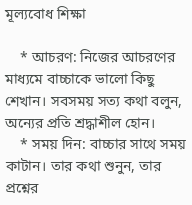মূল্যবোধ শিক্ষা

    * আচরণ: নিজের আচরণের মাধ্যমে বাচ্চাকে ভালো কিছু শেখান। সবসময় সত্য কথা বলুন, অন্যের প্রতি শ্রদ্ধাশীল হোন।
    * সময় দিন: বাচ্চার সাথে সময় কাটান। তার কথা শুনুন, তার প্রশ্নের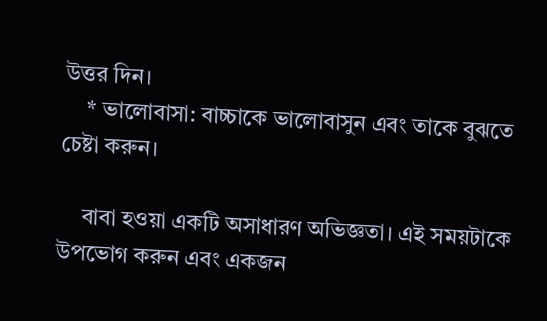উত্তর দিন।
    * ভালোবাসা: বাচ্চাকে ভালোবাসুন এবং তাকে বুঝতে চেষ্টা করুন।

    বাবা হওয়া একটি অসাধারণ অভিজ্ঞতা। এই সময়টাকে উপভোগ করুন এবং একজন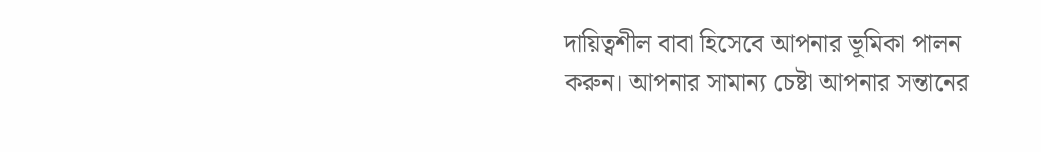দায়িত্বশীল বাবা হিসেবে আপনার ভূমিকা পালন করুন। আপনার সামান্য চেষ্টা আপনার সন্তানের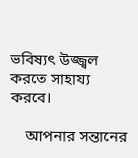ভবিষ্যৎ উজ্জ্বল করতে সাহায্য করবে।

    আপনার সন্তানের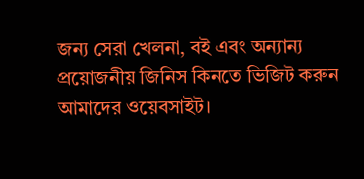জন্য সেরা খেলনা, বই এবং অন্যান্য প্রয়োজনীয় জিনিস কিনতে ভিজিট করুন আমাদের ওয়েবসাইট।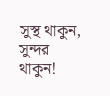সুস্থ থাকুন, সুন্দর থাকুন!